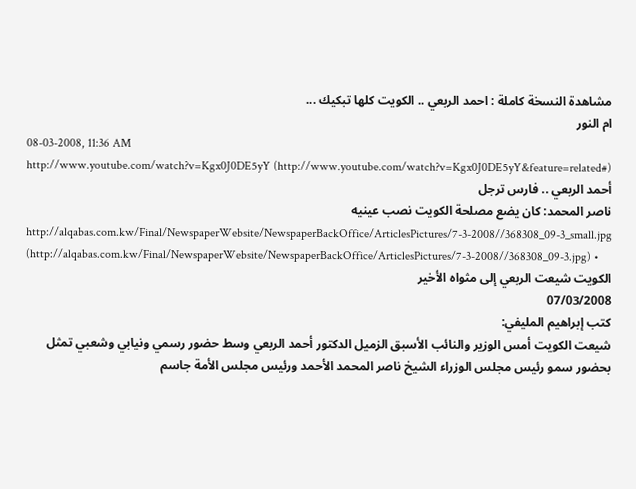مشاهدة النسخة كاملة : احمد الربعي .. الكويت كلها تبكيك ...
ام النور
08-03-2008, 11:36 AM
http://www.youtube.com/watch?v=Kgx0J0DE5yY (http://www.youtube.com/watch?v=Kgx0J0DE5yY&feature=related#)
أحمد الربعي .. فارس ترجل
ناصر المحمد: كان يضع مصلحة الكويت نصب عينيه
http://alqabas.com.kw/Final/NewspaperWebsite/NewspaperBackOffice/ArticlesPictures/7-3-2008//368308_09-3_small.jpg (http://alqabas.com.kw/Final/NewspaperWebsite/NewspaperBackOffice/ArticlesPictures/7-3-2008//368308_09-3.jpg) •
الكويت شيعت الربعي إلى مثواه الأخير
07/03/2008
كتب إبراهيم المليفي:
شيعت الكويت أمس الوزير والنائب الأسبق الزميل الدكتور أحمد الربعي وسط حضور رسمي ونيابي وشعبي تمثل بحضور سمو رئيس مجلس الوزراء الشيخ ناصر المحمد الأحمد ورئيس مجلس الأمة جاسم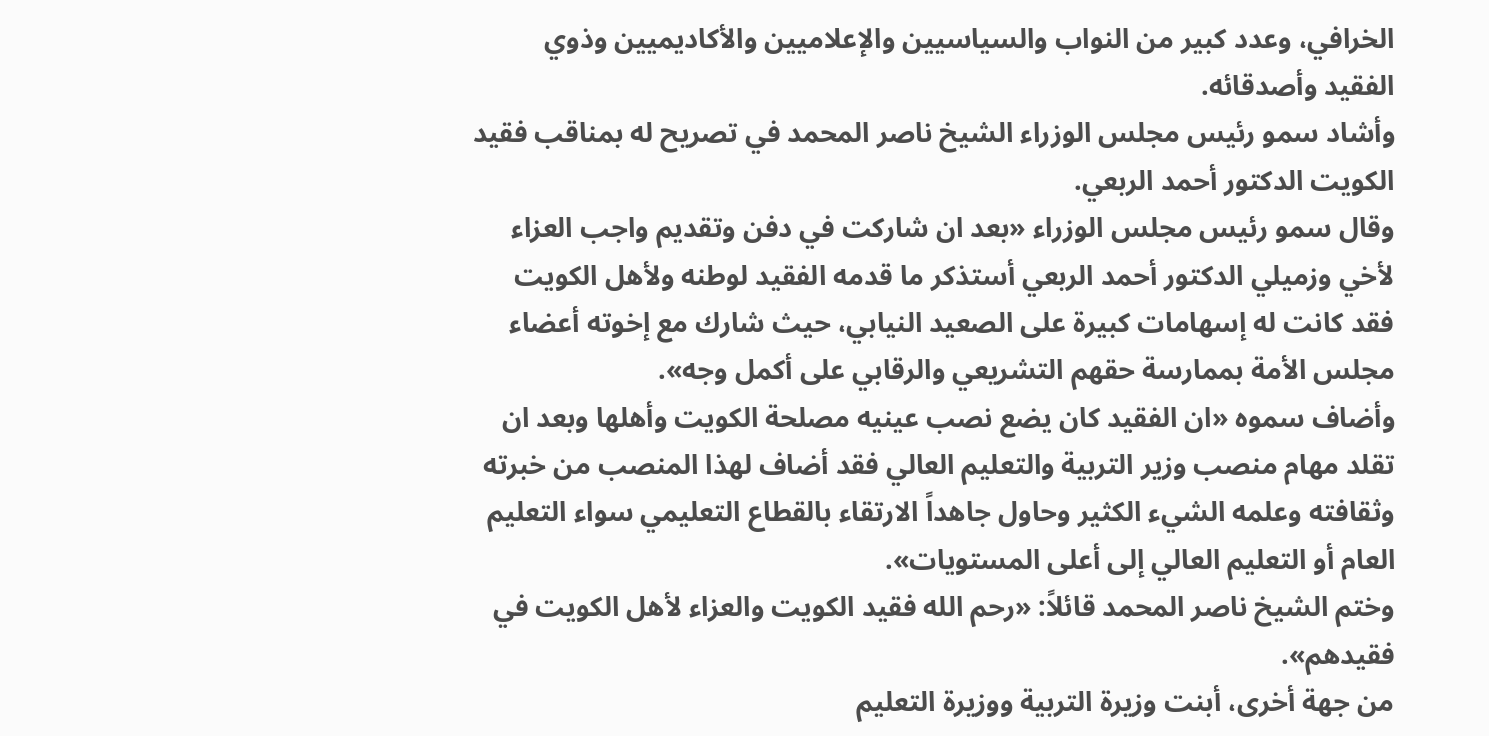الخرافي، وعدد كبير من النواب والسياسيين والإعلاميين والأكاديميين وذوي الفقيد وأصدقائه.
وأشاد سمو رئيس مجلس الوزراء الشيخ ناصر المحمد في تصريح له بمناقب فقيد الكويت الدكتور أحمد الربعي.
وقال سمو رئيس مجلس الوزراء «بعد ان شاركت في دفن وتقديم واجب العزاء لأخي وزميلي الدكتور أحمد الربعي أستذكر ما قدمه الفقيد لوطنه ولأهل الكويت فقد كانت له إسهامات كبيرة على الصعيد النيابي، حيث شارك مع إخوته أعضاء مجلس الأمة بممارسة حقهم التشريعي والرقابي على أكمل وجه».
وأضاف سموه «ان الفقيد كان يضع نصب عينيه مصلحة الكويت وأهلها وبعد ان تقلد مهام منصب وزير التربية والتعليم العالي فقد أضاف لهذا المنصب من خبرته وثقافته وعلمه الشيء الكثير وحاول جاهداً الارتقاء بالقطاع التعليمي سواء التعليم العام أو التعليم العالي إلى أعلى المستويات».
وختم الشيخ ناصر المحمد قائلاً: «رحم الله فقيد الكويت والعزاء لأهل الكويت في فقيدهم».
من جهة أخرى، أبنت وزيرة التربية ووزيرة التعليم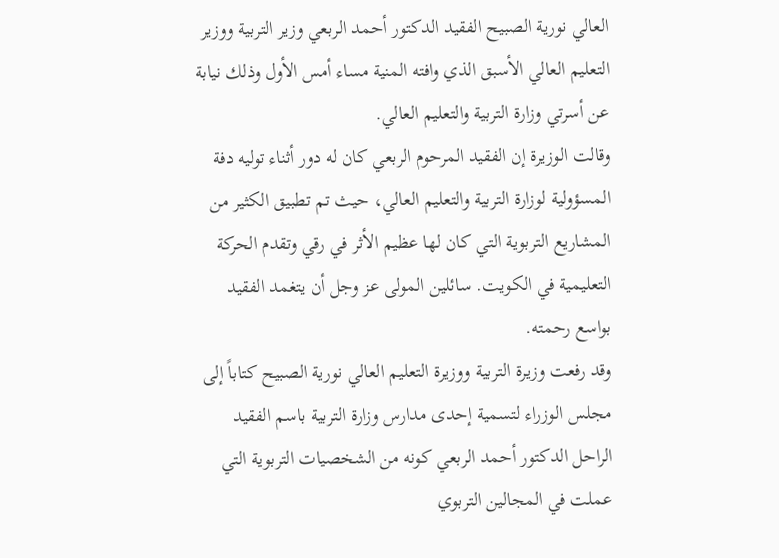العالي نورية الصبيح الفقيد الدكتور أحمد الربعي وزير التربية ووزير التعليم العالي الأسبق الذي وافته المنية مساء أمس الأول وذلك نيابة عن أسرتي وزارة التربية والتعليم العالي.
وقالت الوزيرة إن الفقيد المرحوم الربعي كان له دور أثناء توليه دفة المسؤولية لوزارة التربية والتعليم العالي، حيث تم تطبيق الكثير من المشاريع التربوية التي كان لها عظيم الأثر في رقي وتقدم الحركة التعليمية في الكويت. سائلين المولى عز وجل أن يتغمد الفقيد بواسع رحمته.
وقد رفعت وزيرة التربية ووزيرة التعليم العالي نورية الصبيح كتاباً إلى مجلس الوزراء لتسمية إحدى مدارس وزارة التربية باسم الفقيد الراحل الدكتور أحمد الربعي كونه من الشخصيات التربوية التي عملت في المجالين التربوي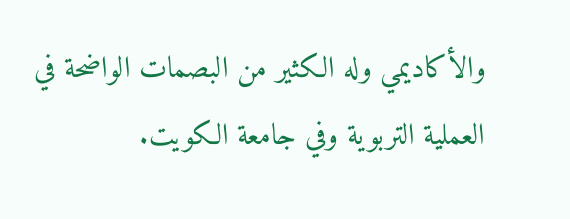والأكاديمي وله الكثير من البصمات الواضحة في العملية التربوية وفي جامعة الكويت.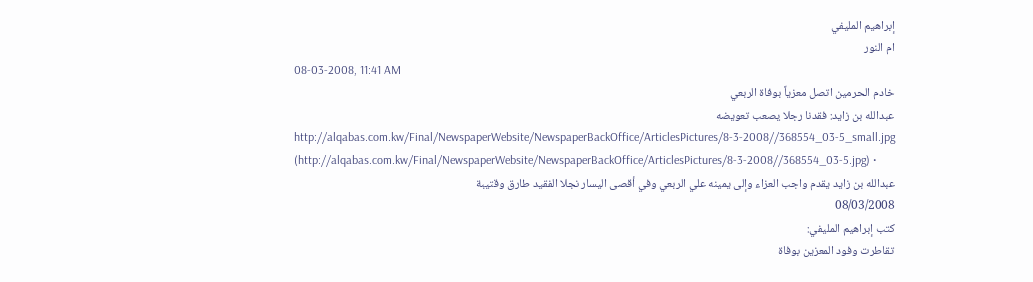إبراهيم المليفي
ام النور
08-03-2008, 11:41 AM
خادم الحرمين اتصل معزياً بوفاة الربعي
عبدالله بن زايد: فقدنا رجلا يصعب تعويضه
http://alqabas.com.kw/Final/NewspaperWebsite/NewspaperBackOffice/ArticlesPictures/8-3-2008//368554_03-5_small.jpg (http://alqabas.com.kw/Final/NewspaperWebsite/NewspaperBackOffice/ArticlesPictures/8-3-2008//368554_03-5.jpg) •
عبدالله بن زايد يقدم واجب العزاء وإلى يمينه علي الربعي وفي أقصى اليسار نجلا الفقيد طارق وقتيبة
08/03/2008
كتب إبراهيم المليفي:
تقاطرت وفود المعزين بوفاة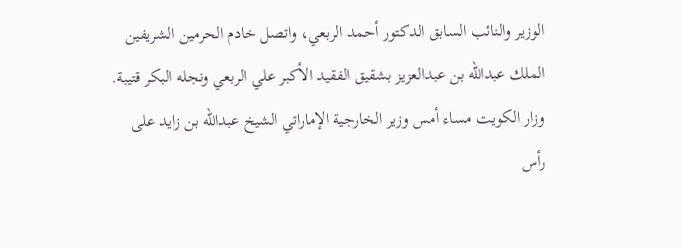الوزير والنائب السابق الدكتور أحمد الربعي، واتصل خادم الحرمين الشريفين الملك عبدالله بن عبدالعزيز بشقيق الفقيد الأكبر علي الربعي ونجله البكر قتيبة.
وزار الكويت مساء أمس وزير الخارجية الإماراتي الشيخ عبدالله بن زايد على رأس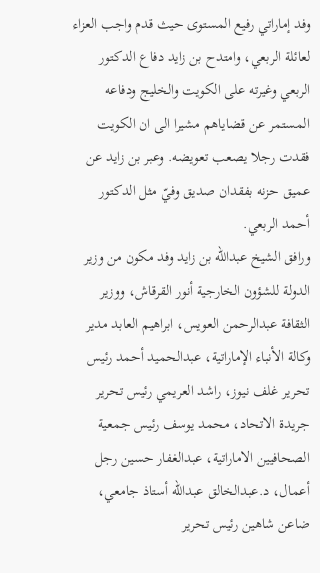وفد إماراتي رفيع المستوى حيث قدم واجب العزاء لعائلة الربعي، وامتدح بن زايد دفاع الدكتور الربعي وغيرته على الكويت والخليج ودفاعه المستمر عن قضاياهم مشيرا الى ان الكويت فقدت رجلا يصعب تعويضه. وعبر بن زايد عن عميق حزنه بفقدان صديق وفيّ مثل الدكتور أحمد الربعي.
ورافق الشيخ عبدالله بن زايد وفد مكون من وزير الدولة للشؤون الخارجية أنور القرقاش، ووزير الثقافة عبدالرحمن العويس، ابراهيم العابد مدير وكالة الأنباء الإماراتية، عبدالحميد أحمد رئيس تحرير غلف نيوز، راشد العريمي رئيس تحرير جريدة الاتحاد، محمد يوسف رئيس جمعية الصحافيين الاماراتية، عبدالغفار حسين رجل أعمال، د.عبدالخالق عبدالله أستاذ جامعي، ضاعن شاهين رئيس تحرير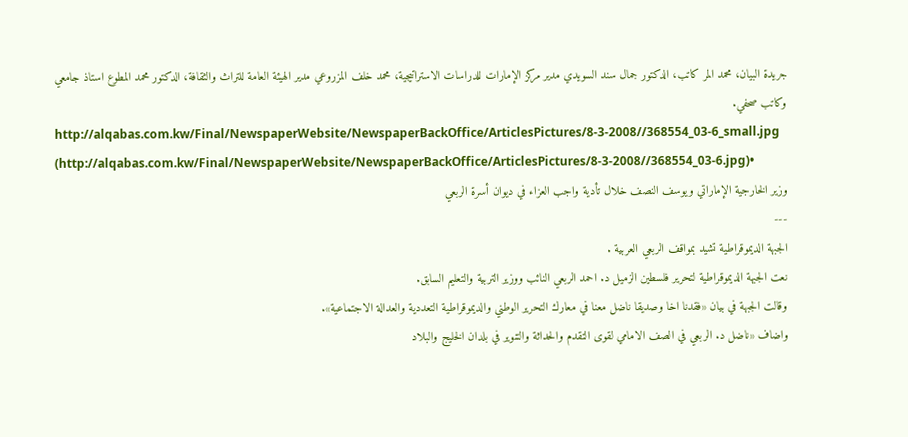جريدة البيان، محمد المر كاتب، الدكتور جمال سند السويدي مدير مركز الإمارات للدراسات الاستراتيجية، محمد خلف المزروعي مدير الهيئة العامة للتراث والثقافة، الدكتور محمد المطوع استاذ جامعي وكاتب صحفي.
http://alqabas.com.kw/Final/NewspaperWebsite/NewspaperBackOffice/ArticlesPictures/8-3-2008//368554_03-6_small.jpg (http://alqabas.com.kw/Final/NewspaperWebsite/NewspaperBackOffice/ArticlesPictures/8-3-2008//368554_03-6.jpg)•
وزير الخارجية الإماراتي ويوسف النصف خلال تأدية واجب العزاء في ديوان أسرة الربعي
---
الجبهة الديموقراطية تشيد بمواقف الربعي العربية .
نعت الجبهة الديموقراطية لتحرير فلسطين الزميل د. احمد الربعي النائب ووزير التربية والتعليم السابق.
وقالت الجبهة في بيان «فقدنا اخا وصديقا ناضل معنا في معارك التحرير الوطني والديموقراطية التعددية والعدالة الاجتماعية».
واضاف «ناضل د. الربعي في الصف الامامي لقوى التقدم والحداثة والتنوير في بلدان الخليج والبلاد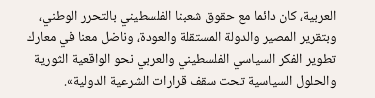العربية، كان دائما مع حقوق شعبنا الفلسطيني بالتحرر الوطني، وبتقرير المصير والدولة المستقلة والعودة، وناضل معنا في معارك تطوير الفكر السياسي الفلسطيني والعربي نحو الواقعية الثورية والحلول السياسية تحت سقف قرارات الشرعية الدولية».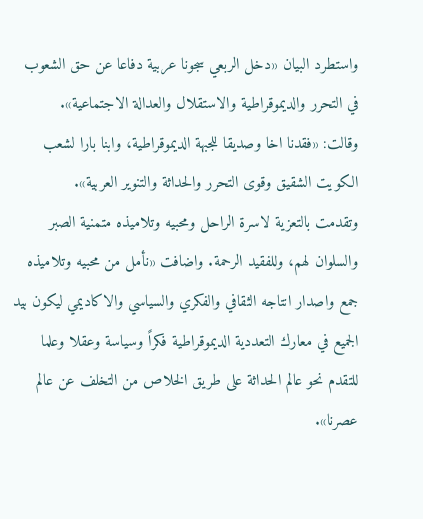واستطرد البيان «دخل الربعي سجونا عربية دفاعا عن حق الشعوب في التحرر والديموقراطية والاستقلال والعدالة الاجتماعية».
وقالت: «فقدنا اخا وصديقا للجبهة الديموقراطية، وابنا بارا لشعب الكويت الشقيق وقوى التحرر والحداثة والتنوير العربية».
وتقدمت بالتعزية لاسرة الراحل ومحبيه وتلاميذه متمنية الصبر والسلوان لهم، وللفقيد الرحمة. واضافت «نأمل من محبيه وتلاميذه جمع واصدار انتاجه الثقافي والفكري والسياسي والاكاديمي ليكون بيد الجميع في معارك التعددية الديموقراطية فكراً وسياسة وعقلا وعلما للتقدم نحو عالم الحداثة على طريق الخلاص من التخلف عن عالم عصرنا».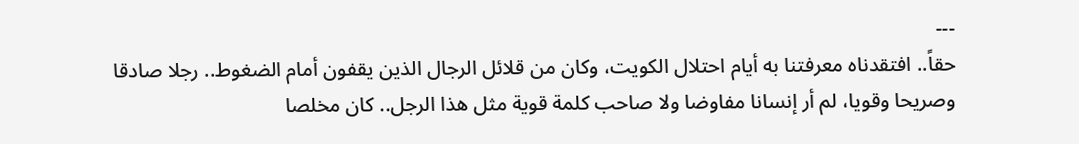---
حقاً.. افتقدناه معرفتنا به أيام احتلال الكويت، وكان من قلائل الرجال الذين يقفون أمام الضغوط.. رجلا صادقا وصريحا وقويا، لم أر إنسانا مفاوضا ولا صاحب كلمة قوية مثل هذا الرجل.. كان مخلصا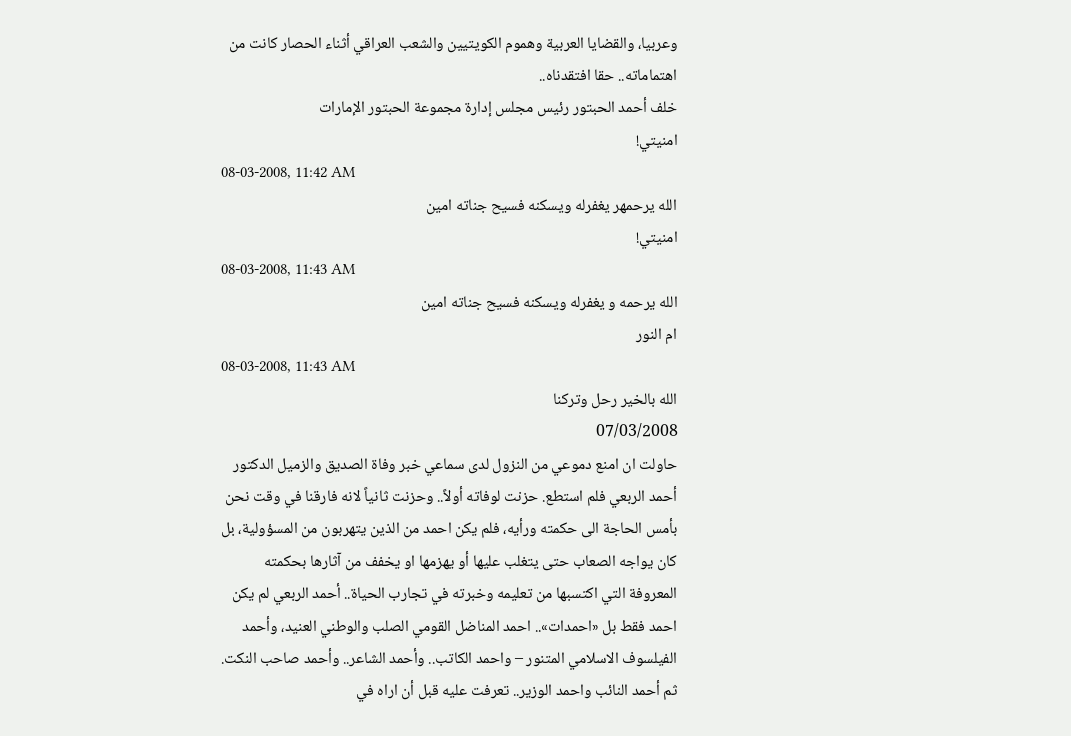وعربيا، والقضايا العربية وهموم الكويتيين والشعب العراقي أثناء الحصار كانت من اهتماماته.. حقا افتقدناه..
خلف أحمد الحبتور رئيس مجلس إدارة مجموعة الحبتور الإمارات
امنيتي!
08-03-2008, 11:42 AM
الله يرحمهر يغفرله ويسكنه فسيح جناته امين
امنيتي!
08-03-2008, 11:43 AM
الله يرحمه و يغفرله ويسكنه فسيح جناته امين
ام النور
08-03-2008, 11:43 AM
الله بالخير رحل وتركنا
07/03/2008
حاولت ان امنع دموعي من النزول لدى سماعي خبر وفاة الصديق والزميل الدكتور أحمد الربعي فلم استطع. حزنت لوفاته أولاً.. وحزنت ثانياً لانه فارقنا في وقت نحن بأمس الحاجة الى حكمته ورأيه، فلم يكن احمد من الذين يتهربون من المسؤولية، بل كان يواجه الصعاب حتى يتغلب عليها أو يهزمها او يخفف من آثارها بحكمته المعروفة التي اكتسبها من تعليمه وخبرته في تجارب الحياة.. أحمد الربعي لم يكن احمد فقط بل «احمدات».. احمد المناضل القومي الصلب والوطني العنيد، وأحمد الفيلسوف الاسلامي المتنور – واحمد الكاتب.. وأحمد الشاعر.. وأحمد صاحب النكت. ثم أحمد النائب واحمد الوزير.. تعرفت عليه قبل أن اراه في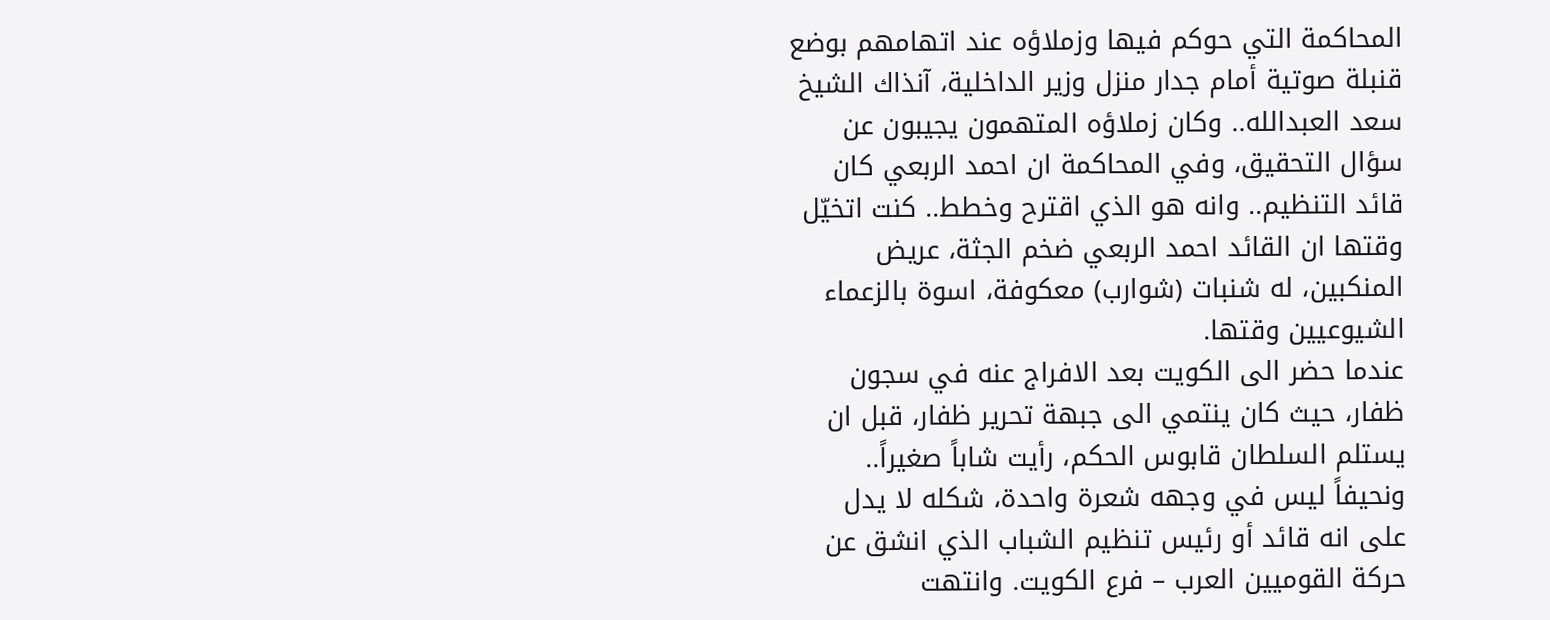المحاكمة التي حوكم فيها وزملاؤه عند اتهامهم بوضع قنبلة صوتية أمام جدار منزل وزير الداخلية، آنذاك الشيخ سعد العبدالله.. وكان زملاؤه المتهمون يجيبون عن سؤال التحقيق، وفي المحاكمة ان احمد الربعي كان قائد التنظيم.. وانه هو الذي اقترح وخطط.. كنت اتخيّل وقتها ان القائد احمد الربعي ضخم الجثة، عريض المنكبين، له شنبات (شوارب) معكوفة، اسوة بالزعماء الشيوعيين وقتها.
عندما حضر الى الكويت بعد الافراج عنه في سجون ظفار، حيث كان ينتمي الى جبهة تحرير ظفار، قبل ان يستلم السلطان قابوس الحكم، رأيت شاباً صغيراً.. ونحيفاً ليس في وجهه شعرة واحدة، شكله لا يدل على انه قائد أو رئيس تنظيم الشباب الذي انشق عن حركة القوميين العرب – فرع الكويت. وانتهت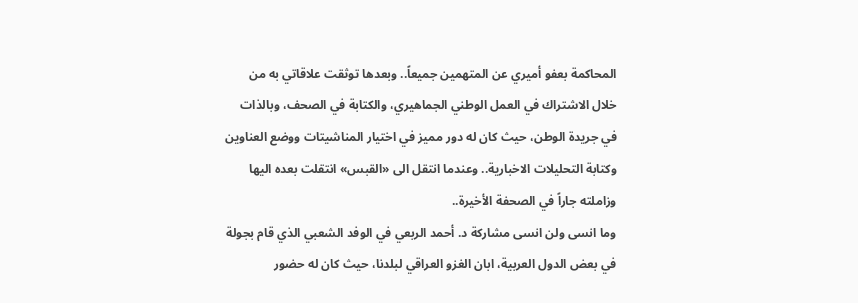المحاكمة بعفو أميري عن المتهمين جميعاً.. وبعدها توثقت علاقاتي به من خلال الاشتراك في العمل الوطني الجماهيري، والكتابة في الصحف، وبالذات في جريدة الوطن، حيث كان له دور مميز في اختيار المناشيتات ووضع العناوين وكتابة التحليلات الاخبارية.. وعندما انتقل الى «القبس» انتقلت بعده اليها وزاملته جاراً في الصحفة الأخيرة..
وما انسى ولن انسى مشاركة د. أحمد الربعي في الوفد الشعبي الذي قام بجولة في بعض الدول العربية، ابان الغزو العراقي لبلدنا، حيث كان له حضور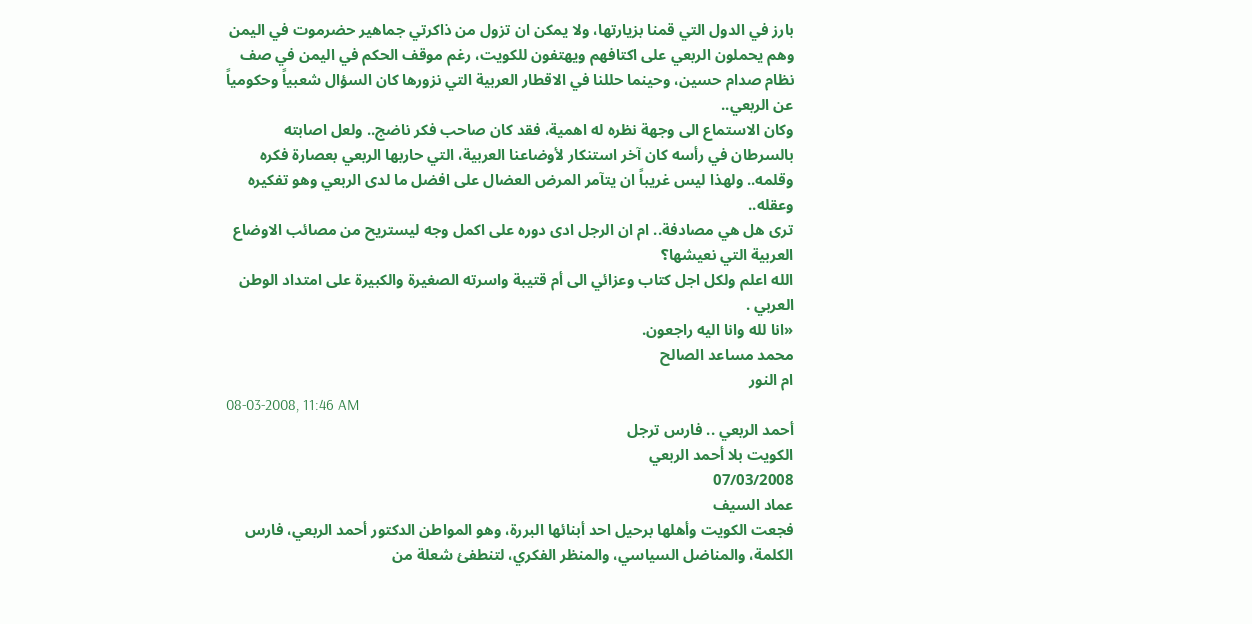بارز في الدول التي قمنا بزيارتها، ولا يمكن ان تزول من ذاكرتي جماهير حضرموت في اليمن وهم يحملون الربعي على اكتافهم ويهتفون للكويت، رغم موقف الحكم في اليمن في صف نظام صدام حسين، وحينما حللنا في الاقطار العربية التي نزورها كان السؤال شعبياً وحكومياً عن الربعي..
وكان الاستماع الى وجهة نظره له اهمية، فقد كان صاحب فكر ناضج.. ولعل اصابته بالسرطان في رأسه كان آخر استنكار لأوضاعنا العربية، التي حاربها الربعي بعصارة فكره وقلمه.. ولهذا ليس غريباً ان يتآمر المرض العضال على افضل ما لدى الربعي وهو تفكيره وعقله..
ترى هل هي مصادفة.. ام ان الرجل ادى دوره على اكمل وجه ليستريح من مصائب الاوضاع العربية التي نعيشها؟
الله اعلم ولكل اجل كتاب وعزائي الى أم قتيبة واسرته الصغيرة والكبيرة على امتداد الوطن العربي .
«انا لله وانا اليه راجعون.
محمد مساعد الصالح
ام النور
08-03-2008, 11:46 AM
أحمد الربعي .. فارس ترجل
الكويت بلا أحمد الربعي
07/03/2008
عماد السيف
فجعت الكويت وأهلها برحيل احد أبنائها البررة، وهو المواطن الدكتور أحمد الربعي، فارس الكلمة، والمناضل السياسي، والمنظر الفكري، لتنطفئ شعلة من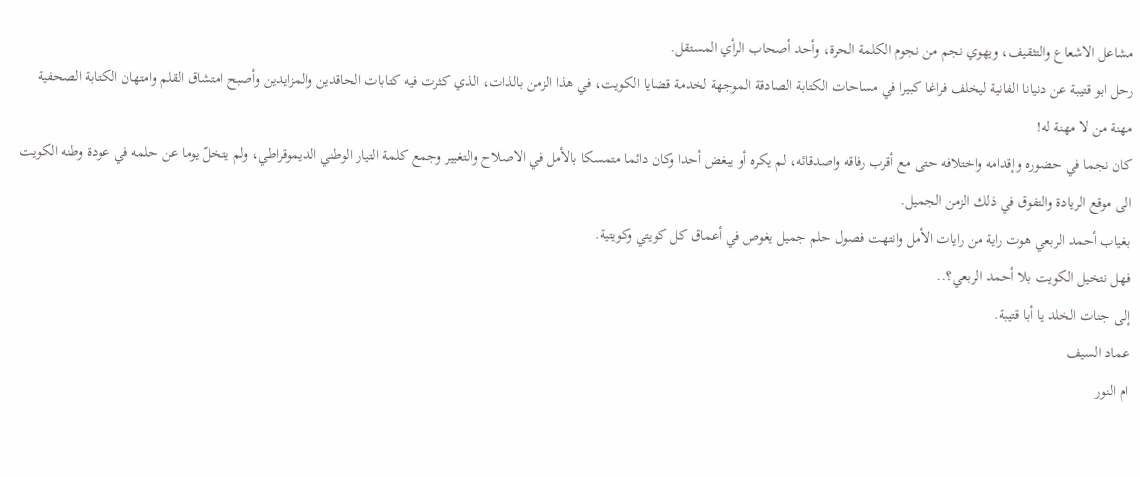مشاعل الاشعاع والتثقيف، ويهوي نجم من نجوم الكلمة الحرة، وأحد أصحاب الرأي المستقل.
رحل ابو قتيبة عن دنيانا الفانية ليخلف فراغا كبيرا في مساحات الكتابة الصادقة الموجهة لخدمة قضايا الكويت، في هذا الزمن بالذات، الذي كثرت فيه كتابات الحاقدين والمزايدين وأصبح امتشاق القلم وامتهان الكتابة الصحفية مهنة من لا مهنة له!
كان نجما في حضوره وإقدامه واختلافه حتى مع أقرب رفاقه واصدقائه، لم يكره أو يبغض أحدا وكان دائما متمسكا بالأمل في الاصلاح والتغيير وجمع كلمة التيار الوطني الديموقراطي، ولم يتخلّ يوما عن حلمه في عودة وطنه الكويت الى موقع الريادة والتفوق في ذلك الزمن الجميل.
بغياب أحمد الربعي هوت راية من رايات الأمل وانتهت فصول حلم جميل يغوص في أعماق كل كويتي وكويتية.
فهل نتخيل الكويت بلا أحمد الربعي؟..
إلى جنات الخلد يا أبا قتيبة.
عماد السيف
ام النور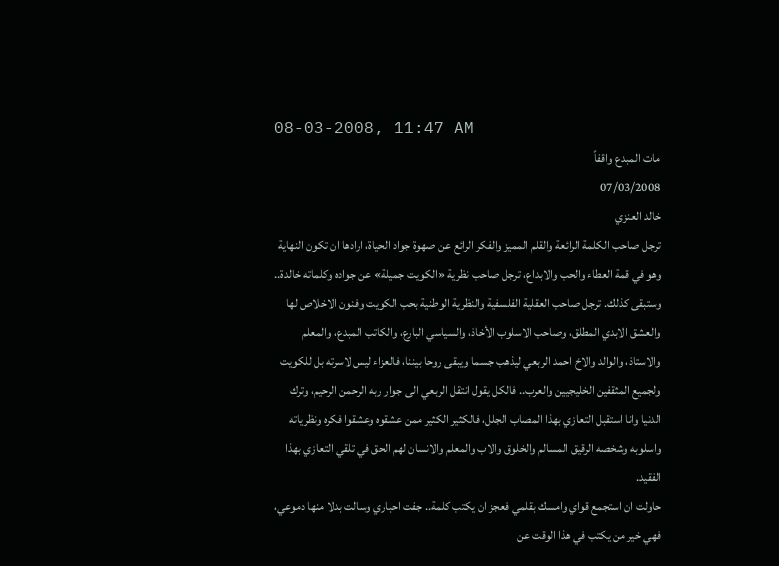08-03-2008, 11:47 AM
مات المبدع واقفاً
07/03/2008
خالد العنزي
ترجل صاحب الكلمة الرائعة والقلم المميز والفكر الرائع عن صهوة جواد الحياة، ارادها ان تكون النهاية وهو في قمة العطاء والحب والابداع، ترجل صاحب نظرية «الكويت جميلة» عن جواده وكلماته خالدة.. وستبقى كذلك. ترجل صاحب العقلية الفلسفية والنظرية الوطنية بحب الكويت وفنون الاخلاص لها والعشق الابدي المطلق، وصاحب الاسلوب الأخاذ، والسياسي البارع، والكاتب المبدع، والمعلم والاستاذ، والوالد والاخ احمد الربعي ليذهب جسما ويبقى روحا بيننا، فالعزاء ليس لاسرته بل للكويت ولجميع المثقفين الخليجيين والعرب.. فالكل يقول انتقل الربعي الى جوار ربه الرحمن الرحيم، وترك الدنيا وانا استقبل التعازي بهذا المصاب الجلل، فالكثير الكثير ممن عشقوه وعشقوا فكره ونظرياته واسلوبه وشخصه الرقيق المسالم والخلوق والاب والمعلم والانسان لهم الحق في تلقي التعازي بهذا الفقيد.
حاولت ان استجمع قواي وامسك بقلمي فعجز ان يكتب كلمة.. جفت احباري وسالت بدلا منها دموعي، فهي خير من يكتب في هذا الوقت عن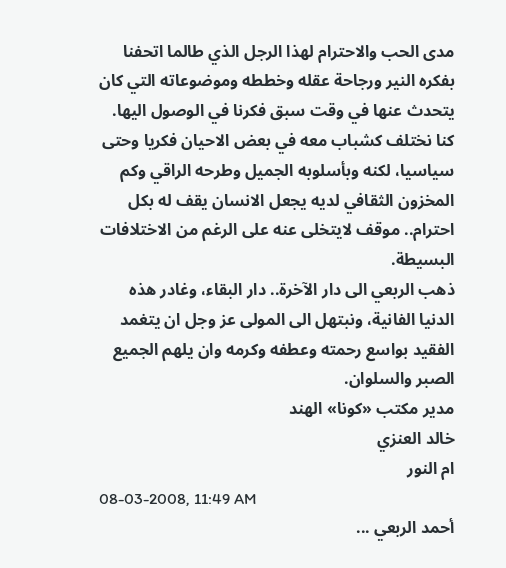مدى الحب والاحترام لهذا الرجل الذي طالما اتحفنا بفكره النير ورجاحة عقله وخططه وموضوعاته التي كان يتحدث عنها في وقت سبق فكرنا في الوصول اليها.
كنا نختلف كشباب معه في بعض الاحيان فكريا وحتى سياسيا، لكنه وبأسلوبه الجميل وطرحه الراقي وكم المخزون الثقافي لديه يجعل الانسان يقف له بكل احترام.. موقف لايتخلى عنه على الرغم من الاختلافات البسيطة.
ذهب الربعي الى دار الآخرة.. دار البقاء، وغادر هذه الدنيا الفانية، ونبتهل الى المولى عز وجل ان يتغمد الفقيد بواسع رحمته وعطفه وكرمه وان يلهم الجميع الصبر والسلوان.
مدير مكتب «كونا» الهند
خالد العنزي
ام النور
08-03-2008, 11:49 AM
أحمد الربعي ...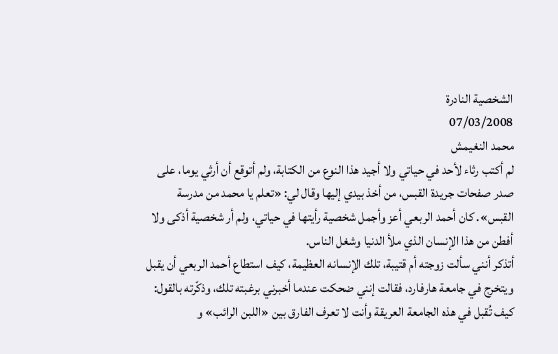الشخصية النادرة
07/03/2008
محمد النغيمش
لم أكتب رثاء لأحد في حياتي ولا أجيد هذا النوع من الكتابة، ولم أتوقع أن أرثي يوما، على صدر صفحات جريدة القبس، من أخذ بيدي إليها وقال لي: «تعلم يا محمد من مدرسة القبس». كان أحمد الربعي أعز وأجمل شخصية رأيتها في حياتي، ولم أر شخصية أذكى ولا أفطن من هذا الإنسان الذي ملأ الدنيا وشغل الناس.
أتذكر أنني سألت زوجته أم قتيبة، تلك الإنسانه العظيمة، كيف استطاع أحمد الربعي أن يقبل ويتخرج في جامعة هارفارد، فقالت إنني ضحكت عندما أخبرني برغبته تلك، وذكّرته بالقول: كيف تُقبل في هذه الجامعة العريقة وأنت لا تعرف الفارق بين «اللبن الرائب» و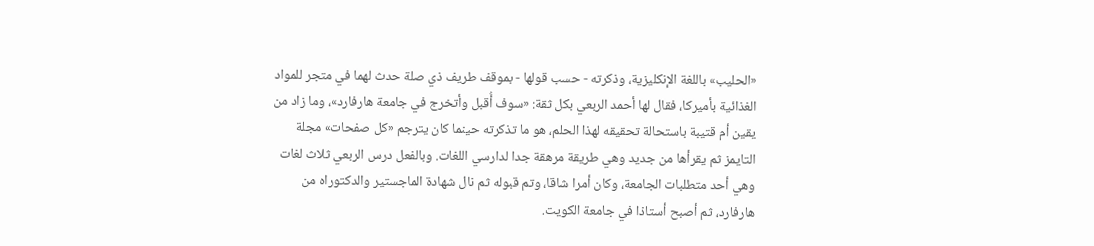«الحليب» باللغة الإنكليزية، وذكرته - حسب قولها - بموقف طريف ذي صلة حدث لهما في متجر للمواد الغذائية بأميركا، فقال لها أحمد الربعي بكل ثقة: «سوف أُقبل وأتخرج في جامعة هارفارد»، وما زاد من يقين أم قتيبة باستحالة تحقيقه لهذا الحلم، هو ما تذكرته حينما كان يترجم «كل صفحات» مجلة التايمز ثم يقرأها من جديد وهي طريقة مرهقة جدا لدارسي اللغات. وبالفعل درس الربعي ثلاث لغات وهي أحد متطلبات الجامعة، وكان أمرا شاقا، وتم قبوله ثم نال شهادة الماجستير والدكتوراه من هارفارد، ثم أصبح أستاذا في جامعة الكويت.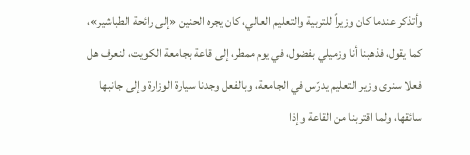وأتذكر عندما كان وزيراً للتربية والتعليم العالي، كان يجره الحنين «إلى رائحة الطباشير»، كما يقول، فذهبنا أنا وزميلي بفضول، في يوم ممطر، إلى قاعة بجامعة الكويت، لنعرف هل فعلا سنرى وزير التعليم يدرّس في الجامعة، وبالفعل وجدنا سيارة الوزارة وإلى جانبها سائقها، ولما اقتربنا من القاعة وإذا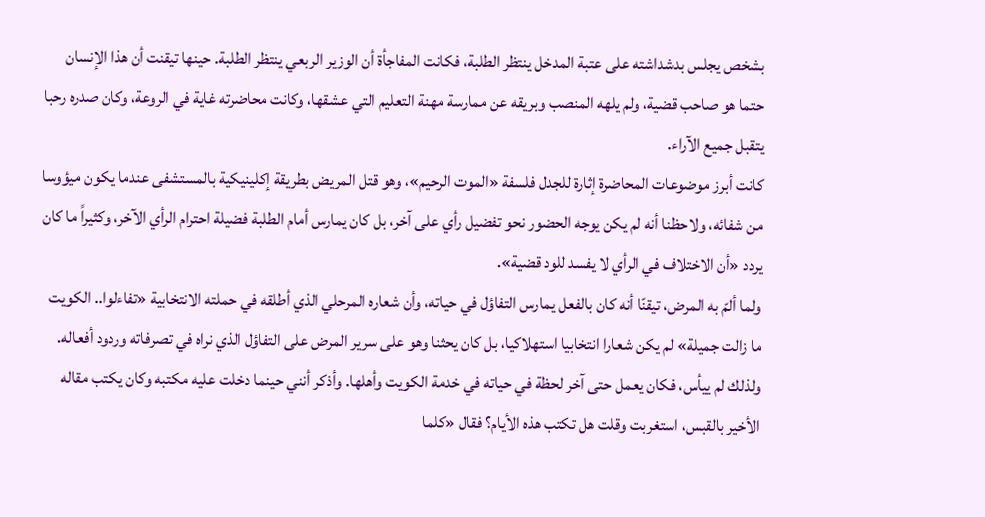بشخص يجلس بدشداشته على عتبة المدخل ينتظر الطلبة، فكانت المفاجأة أن الوزير الربعي ينتظر الطلبة. حينها تيقنت أن هذا الإنسان حتما هو صاحب قضية، ولم يلهه المنصب وبريقه عن ممارسة مهنة التعليم التي عشقها، وكانت محاضرته غاية في الروعة، وكان صدره رحبا يتقبل جميع الآراء.
كانت أبرز موضوعات المحاضرة إثارة للجدل فلسفة «الموت الرحيم»، وهو قتل المريض بطريقة إكلينيكية بالمستشفى عندما يكون ميؤوسا من شفائه، ولاحظنا أنه لم يكن يوجه الحضور نحو تفضيل رأي على آخر، بل كان يمارس أمام الطلبة فضيلة احترام الرأي الآخر، وكثيراً ما كان يردد «أن الاختلاف في الرأي لا يفسد للود قضية».
ولما ألمّ به المرض، تيقنّا أنه كان بالفعل يمارس التفاؤل في حياته، وأن شعاره المرحلي الذي أطلقه في حملته الانتخابية «تفاءلوا.. الكويت ما زالت جميلة» لم يكن شعارا انتخابيا استهلاكيا، بل كان يحثنا وهو على سرير المرض على التفاؤل الذي نراه في تصرفاته وردود أفعاله. ولذلك لم ييأس، فكان يعمل حتى آخر لحظة في حياته في خدمة الكويت وأهلها. وأذكر أنني حينما دخلت عليه مكتبه وكان يكتب مقاله الأخير بالقبس، استغربت وقلت هل تكتب هذه الأيام؟ فقال «كلما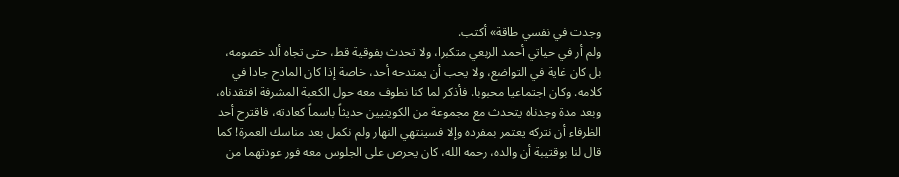وجدت في نفسي طاقة» أكتب.
ولم أر في حياتي أحمد الربعي متكبرا، ولا تحدث بفوقية قط، حتى تجاه ألد خصومه، بل كان غاية في التواضع، ولا يحب أن يمتدحه أحد، خاصة إذا كان المادح جادا في كلامه. وكان اجتماعيا محبوبا. فأذكر لما كنا نطوف معه حول الكعبة المشرفة افتقدناه، وبعد مدة وجدناه يتحدث مع مجموعة من الكويتيين حديثاً باسماً كعادته، فاقترح أحد الظرفاء أن نتركه يعتمر بمفرده وإلا فسينتهي النهار ولم نكمل بعد مناسك العمرة! كما قال لنا بوقتيبة أن والده، رحمه الله، كان يحرص على الجلوس معه فور عودتهما من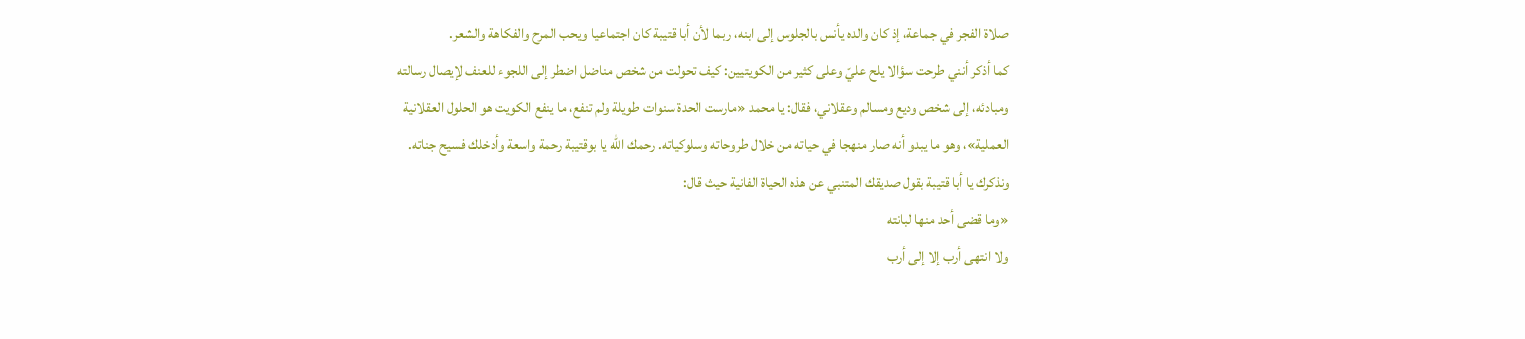صلاة الفجر في جماعة، إذ كان والده يأنس بالجلوس إلى ابنه، ربما لأن أبا قتيبة كان اجتماعيا ويحب المرح والفكاهة والشعر.
كما أذكر أنني طرحت سؤالا يلح عليّ وعلى كثير من الكويتيين: كيف تحولت من شخص مناضل اضطر إلى اللجوء للعنف لإيصال رسالته ومبادئه، إلى شخص وديع ومسالم وعقلاني، فقال: يا محمد «مارست الحدة سنوات طويلة ولم تنفع، ما ينفع الكويت هو الحلول العقلانية العملية»، وهو ما يبدو أنه صار منهجا في حياته من خلال طروحاته وسلوكياته. رحمك الله يا بوقتيبة رحمة واسعة وأدخلك فسيح جناته.
ونذكرك يا أبا قتيبة بقول صديقك المتنبي عن هذه الحياة الفانية حيث قال:
«وما قضى أحد منها لبانته
ولا انتهى أرب إلا إلى أرب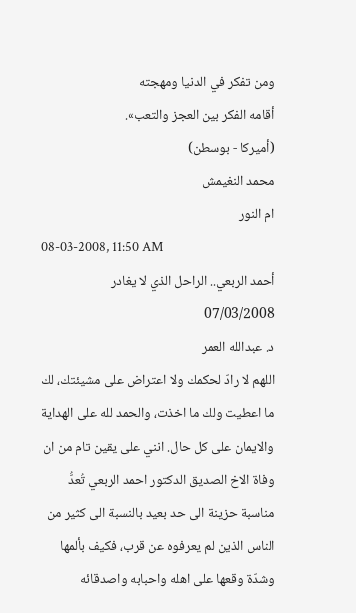ومن تفكر في الدنيا ومهجته
أقامه الفكر بين العجز والتعب».
(أميركا - بوسطن)
محمد النغيمش
ام النور
08-03-2008, 11:50 AM
أحمد الربعي.. الراحل الذي لا يغادر
07/03/2008
د. عبدالله العمر
اللهم لا رادّ لحكمك ولا اعتراض على مشيئتك، لك ما اعطيت ولك ما اخذت، والحمد لله على الهداية والايمان على كل حال. انني على يقين تام من ان وفاة الاخ الصديق الدكتور احمد الربعي تُعدُّ مناسبة حزينة الى حد بعيد بالنسبة الى كثير من الناس الذين لم يعرفوه عن قرب، فكيف بألمها وشدّة وقعها على اهله واحبابه واصدقائه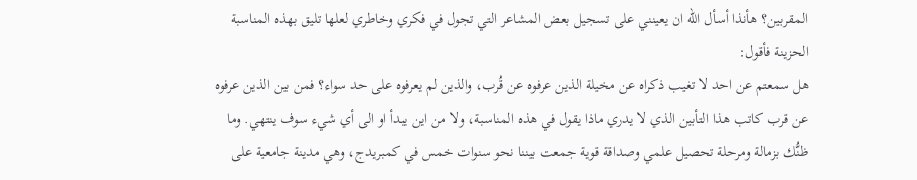المقربين؟ هأنذا أسأل الله ان يعينني على تسجيل بعض المشاعر التي تجول في فكري وخاطري لعلها تليق بهذه المناسبة الحزينة فأقول:
هل سمعتم عن احد لا تغيب ذكراه عن مخيلة الذين عرفوه عن قُرب، والذين لم يعرفوه على حد سواء؟ فمن بين الذين عرفوه عن قرب كاتب هذا التأبين الذي لا يدري ماذا يقول في هذه المناسبة، ولا من اين يبدأ او الى أي شيء سوف ينتهي. وما ظنُّك بزمالة ومرحلة تحصيل علمي وصداقة قوية جمعت بيننا نحو سنوات خمس في كمبريدج، وهي مدينة جامعية على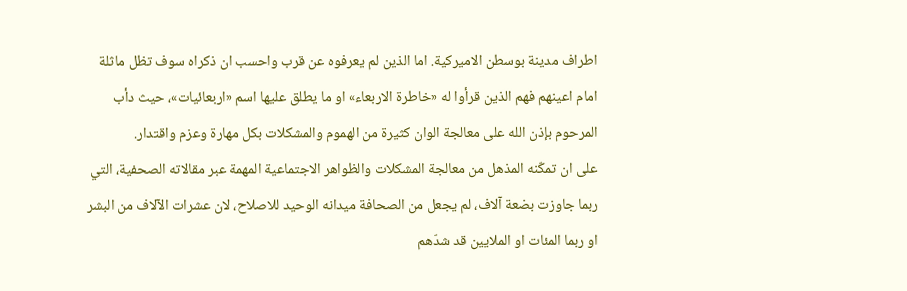اطراف مدينة بوسطن الاميركية. اما الذين لم يعرفوه عن قرب واحسب ان ذكراه سوف تظل ماثلة امام اعينهم فهم الذين قرأوا له «خاطرة الاربعاء» او ما يطلق عليها اسم «اربعائيات»، حيث دأب المرحوم بإذن الله على معالجة الوان كثيرة من الهموم والمشكلات بكل مهارة وعزم واقتدار.
على ان تمكّنه المذهل من معالجة المشكلات والظواهر الاجتماعية المهمة عبر مقالاته الصحفية، التي ربما جاوزت بضعة آلاف، لم يجعل من الصحافة ميدانه الوحيد للاصلاح، لان عشرات الآلاف من البشر او ربما المئات او الملايين قد شدّهم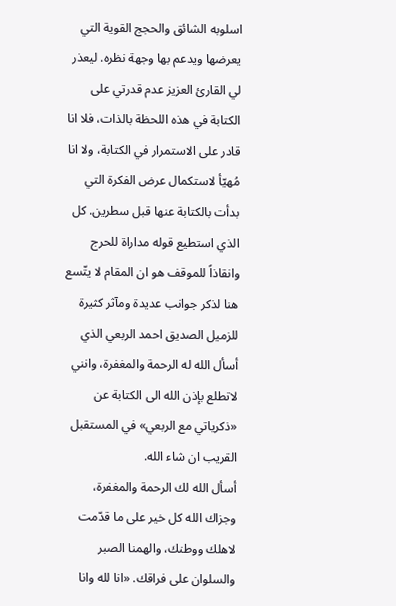اسلوبه الشائق والحجج القوية التي يعرضها ويدعم بها وجهة نظره. ليعذر لي القارئ العزيز عدم قدرتي على الكتابة في هذه اللحظة بالذات، فلا انا قادر على الاستمرار في الكتابة، ولا انا مُهيّأ لاستكمال عرض الفكرة التي بدأت بالكتابة عنها قبل سطرين. كل الذي استطيع قوله مداراة للحرج وانقاذاً للموقف هو ان المقام لا يتّسع هنا لذكر جوانب عديدة ومآثر كثيرة للزميل الصديق احمد الربعي الذي أسأل الله له الرحمة والمغفرة، وانني لاتطلع بإذن الله الى الكتابة عن «ذكرياتي مع الربعي» في المستقبل القريب ان شاء الله.
أسأل الله لك الرحمة والمغفرة، وجزاك الله كل خير على ما قدّمت لاهلك ووطنك، والهمنا الصبر والسلوان على فراقك. «انا لله وانا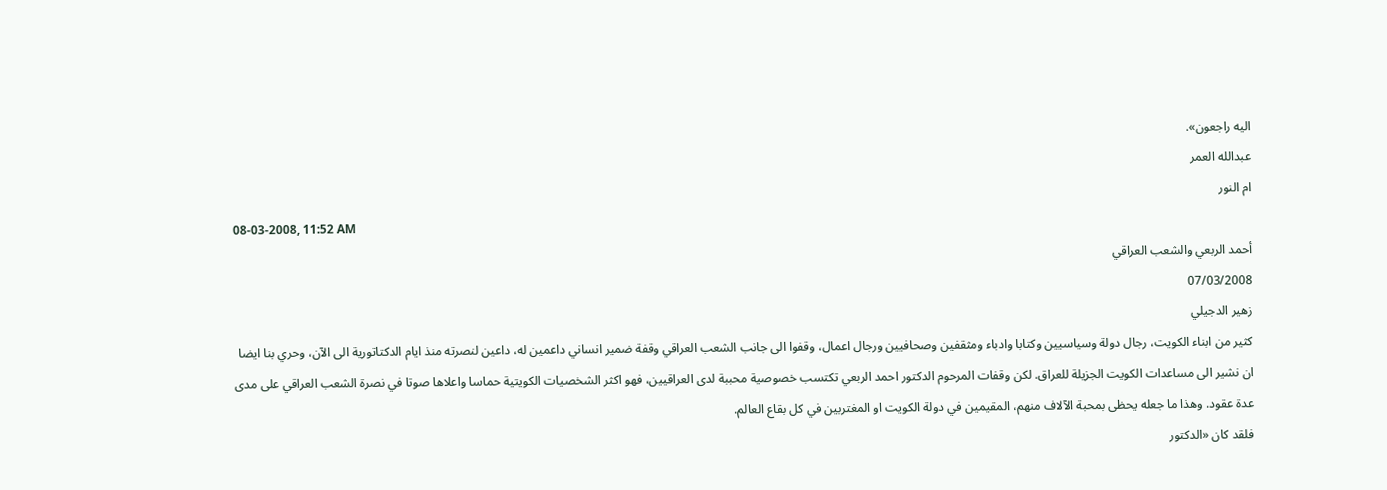اليه راجعون».
عبدالله العمر
ام النور
08-03-2008, 11:52 AM
أحمد الربعي والشعب العراقي
07/03/2008
زهير الدجيلي
كثير من ابناء الكويت، رجال دولة وسياسيين وكتابا وادباء ومثقفين وصحافيين ورجال اعمال، وقفوا الى جانب الشعب العراقي وقفة ضمير انساني داعمين له، داعين لنصرته منذ ايام الدكتاتورية الى الآن، وحري بنا ايضا ان نشير الى مساعدات الكويت الجزيلة للعراق. لكن وقفات المرحوم الدكتور احمد الربعي تكتسب خصوصية محببة لدى العراقيين، فهو اكثر الشخصيات الكويتية حماسا واعلاها صوتا في نصرة الشعب العراقي على مدى عدة عقود. وهذا ما جعله يحظى بمحبة الآلاف منهم، المقيمين في دولة الكويت او المغتربين في كل بقاع العالم.
فلقد كان «الدكتور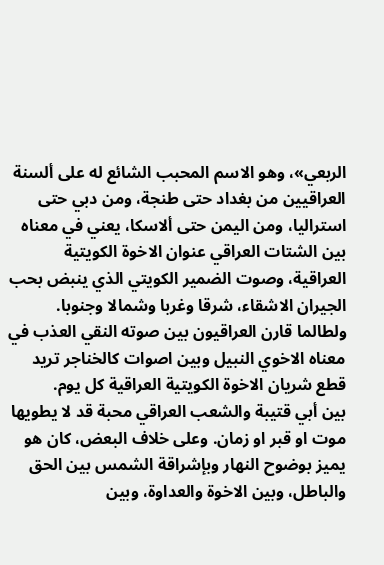الربعي»، وهو الاسم المحبب الشائع له على ألسنة العراقيين من بغداد حتى طنجة، ومن دبي حتى استراليا، ومن اليمن حتى ألاسكا، يعني في معناه بين الشتات العراقي عنوان الاخوة الكويتية العراقية، وصوت الضمير الكويتي الذي ينبض بحب الجيران الاشقاء، شرقا وغربا وشمالا وجنوبا. ولطالما قارن العراقيون بين صوته النقي العذب في معناه الاخوي النبيل وبين اصوات كالخناجر تريد قطع شريان الاخوة الكويتية العراقية كل يوم.
بين أبي قتيبة والشعب العراقي محبة قد لا يطويها موت او قبر او زمان. وعلى خلاف البعض، كان هو يميز بوضوح النهار وبإشراقة الشمس بين الحق والباطل، وبين الاخوة والعداوة، وبين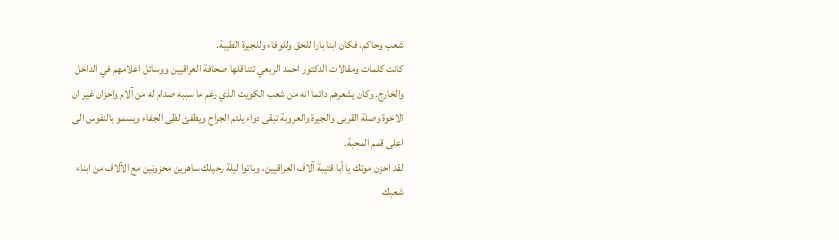شعب وحاكم، فكان ابنا بارا للحق وللوفاء وللجيرة الطيبة.
كانت كلمات ومقالات الدكتور احمد الربعي تتناقلها صحافة العراقيين ووسائل اعلامهم في الداخل والخارج. وكان يشعرهم دائما انه من شعب الكويت الذي رغم ما سببه صدام له من آلام واحزان غير ان الاخوة وصلة القربى والجيرة والعروبة تبقى دواء يلئم الجراح ويطفئ لظى الجفاء ويسمو بالنفوس الى اعلى قمم المحبة.
لقد احزن موتك يا أبا قتيبة آلاف العراقيين، وباتوا ليلة رحيلك ساهرين محزونين مع الآلاف من ابناء شعبك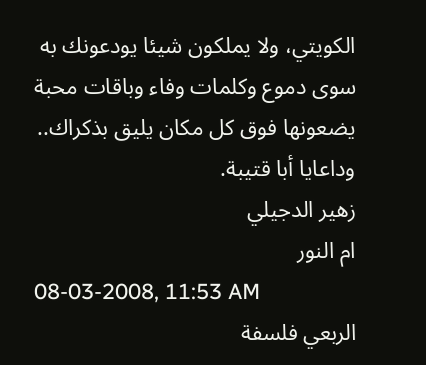الكويتي، ولا يملكون شيئا يودعونك به سوى دموع وكلمات وفاء وباقات محبة يضعونها فوق كل مكان يليق بذكراك.. وداعايا أبا قتيبة.
زهير الدجيلي
ام النور
08-03-2008, 11:53 AM
الربعي فلسفة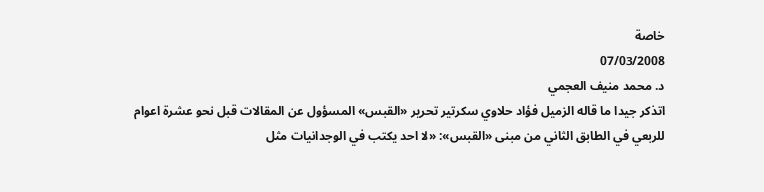خاصة
07/03/2008
د. محمد منيف العجمي
اتذكر جيدا ما قاله الزميل فؤاد حلاوي سكرتير تحرير «القبس» المسؤول عن المقالات قبل نحو عشرة اعوام للربعي في الطابق الثاني من مبنى «القبس»: «لا احد يكتب في الوجدانيات مثل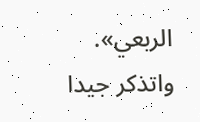الربعي».
واتذكر جيدا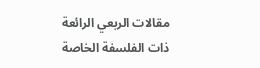مقالات الربعي الرائعة ذات الفلسفة الخاصة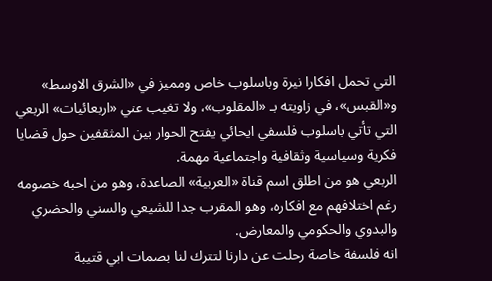التي تحمل افكارا نيرة وباسلوب خاص ومميز في «الشرق الاوسط» و«القبس»، في زاويته بـ «المقلوب»، ولا تغيب عني «اربعائيات» الربعي التي تأتي باسلوب فلسفي ايحائي يفتح الحوار بين المثقفين حول قضايا فكرية وسياسية وثقافية واجتماعية مهمة.
الربعي هو من اطلق اسم قناة «العربية» الصاعدة، وهو من احبه خصومه رغم اختلافهم مع افكاره، وهو المقرب جدا للشيعي والسني والحضري والبدوي والحكومي والمعارض.
انه فلسفة خاصة رحلت عن دارنا لتترك لنا بصمات ابي قتيبة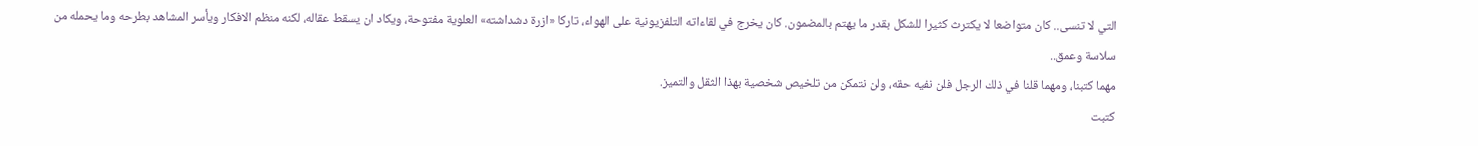التي لا تنسى.. كان متواضعا لا يكترث كثيرا للشكل بقدر ما يهتم بالمضمون. كان يخرج في لقاءاته التلفزيونية على الهواء، تاركا «ازرة دشداشته» العلوية مفتوحة، ويكاد ان يسقط عقاله، لكنه منظم الافكار ويأسر المشاهد بطرحه وما يحمله من سلاسة وعمق..
مهما كتبنا، ومهما قلنا في ذلك الرجل فلن نفيه حقه، ولن نتمكن من تلخيص شخصية بهذا الثقل والتميز.
كتبت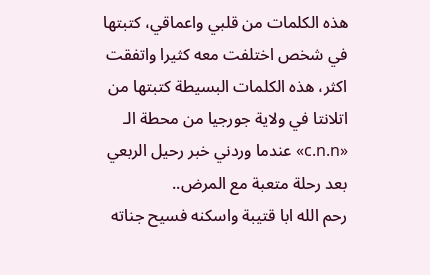هذه الكلمات من قلبي واعماقي، كتبتها في شخص اختلفت معه كثيرا واتفقت اكثر، هذه الكلمات البسيطة كتبتها من اتلانتا في ولاية جورجيا من محطة الـ «c.n.n» عندما وردني خبر رحيل الربعي بعد رحلة متعبة مع المرض..
رحم الله ابا قتيبة واسكنه فسيح جناته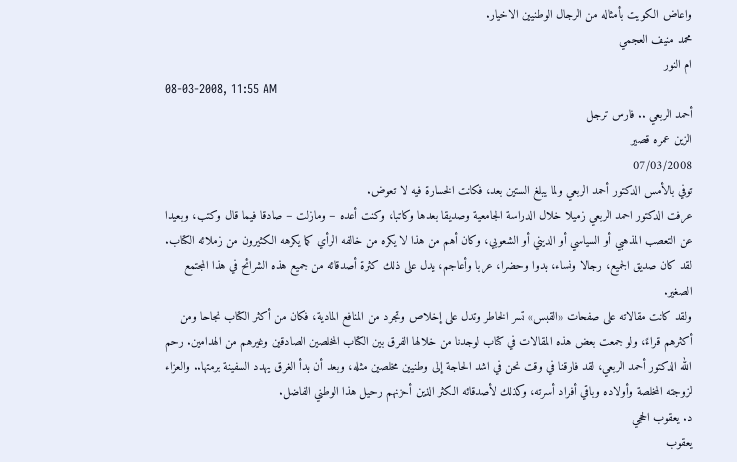واعاض الكويت بأمثاله من الرجال الوطنيين الاخيار.
محمد منيف العجمي
ام النور
08-03-2008, 11:55 AM
أحمد الربعي .. فارس ترجل
الزين عمره قصير
07/03/2008
توفي بالأمس الدكتور أحمد الربعي ولما يبلغ الستين بعد، فكانت الخسارة فيه لا تعوض.
عرفت الدكتور احمد الربعي زميلا خلال الدراسة الجامعية وصديقا بعدها وكاتبا، وكنت أعده – ومازلت – صادقا فيما قال وكتب، وبعيدا عن التعصب المذهبي أو السياسي أو الديني أو الشعوبي، وكان أهم من هذا لا يكره من خالفه الرأي كما يكرهه الكثيرون من زملائه الكتاب. لقد كان صديق الجميع، رجالا ونساء، بدوا وحضرا، عربا وأعاجم، يدل على ذلك كثرة أصدقائه من جميع هذه الشرائح في هذا المجتمع الصغير.
ولقد كانت مقالاته على صفحات «القبس» تسر الخاطر وتدل على إخلاص وتجرد من المنافع المادية، فكان من أكثر الكتاب نجاحا ومن أكثرهم قراءً، ولو جمعت بعض هذه المقالات في كتاب لوجدنا من خلالها الفرق بين الكتاب المخلصين الصادقين وغيرهم من الهدامين. رحم الله الدكتور أحمد الربعي، لقد فارقنا في وقت نحن في اشد الحاجة إلى وطنيين مخلصين مثله، وبعد أن بدأ الغرق يهدد السفينة برمتها.. والعزاء لزوجته المخلصة وأولاده وباقي أفراد أسرته، وكذلك لأصدقائه الكثر الذين أحزنهم رحيل هذا الوطني الفاضل.
د. يعقوب الحجي
يعقوب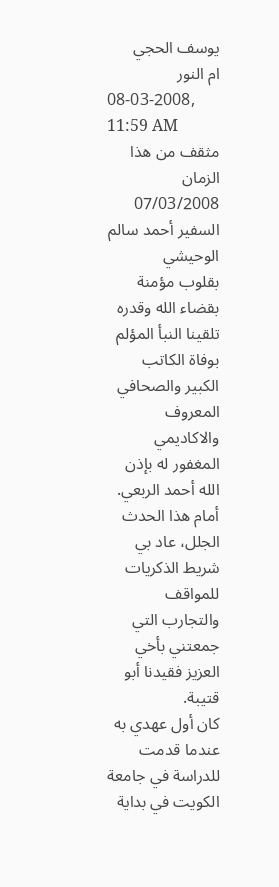يوسف الحجي
ام النور
08-03-2008, 11:59 AM
مثقف من هذا الزمان
07/03/2008
السفير أحمد سالم الوحيشي
بقلوب مؤمنة بقضاء الله وقدره تلقينا النبأ المؤلم بوفاة الكاتب الكبير والصحافي المعروف والاكاديمي المغفور له بإذن الله أحمد الربعي. أمام هذا الحدث الجلل، عاد بي شريط الذكريات للمواقف والتجارب التي جمعتني بأخي العزيز فقيدنا أبو قتيبة.
كان أول عهدي به عندما قدمت للدراسة في جامعة الكويت في بداية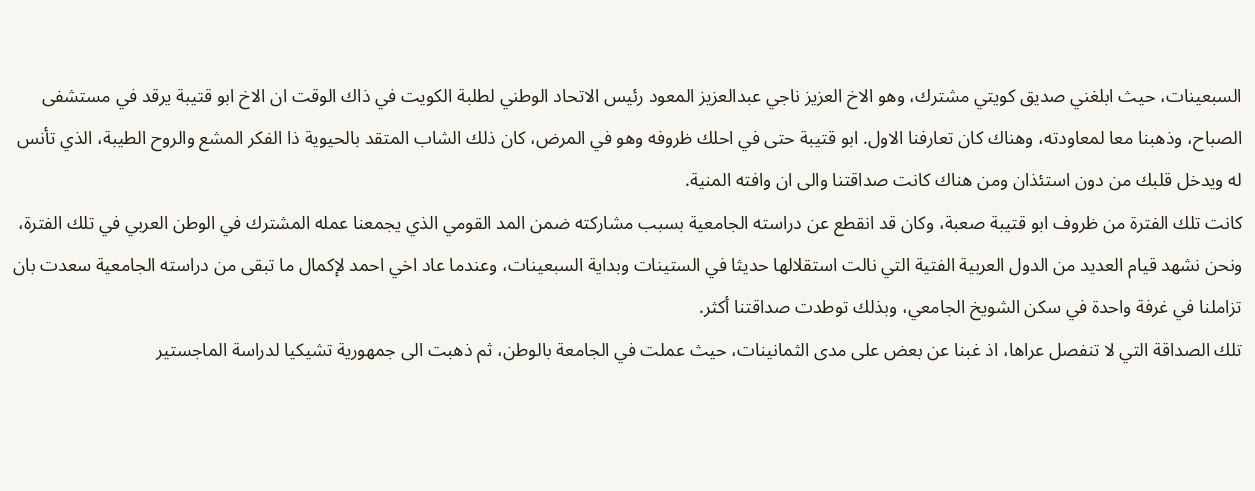السبعينات، حيث ابلغني صديق كويتي مشترك، وهو الاخ العزيز ناجي عبدالعزيز المعود رئيس الاتحاد الوطني لطلبة الكويت في ذاك الوقت ان الاخ ابو قتيبة يرقد في مستشفى الصباح، وذهبنا معا لمعاودته، وهناك كان تعارفنا الاول. ابو قتيبة حتى في احلك ظروفه وهو في المرض، كان ذلك الشاب المتقد بالحيوية ذا الفكر المشع والروح الطيبة، الذي تأنس له ويدخل قلبك من دون استئذان ومن هناك كانت صداقتنا والى ان وافته المنية.
كانت تلك الفترة من ظروف ابو قتيبة صعبة، وكان قد انقطع عن دراسته الجامعية بسبب مشاركته ضمن المد القومي الذي يجمعنا عمله المشترك في الوطن العربي في تلك الفترة، ونحن نشهد قيام العديد من الدول العربية الفتية التي نالت استقلالها حديثا في الستينات وبداية السبعينات، وعندما عاد اخي احمد لإكمال ما تبقى من دراسته الجامعية سعدت بان تزاملنا في غرفة واحدة في سكن الشويخ الجامعي، وبذلك توطدت صداقتنا أكثر.
تلك الصداقة التي لا تنفصل عراها، اذ غبنا عن بعض على مدى الثمانينات، حيث عملت في الجامعة بالوطن، ثم ذهبت الى جمهورية تشيكيا لدراسة الماجستير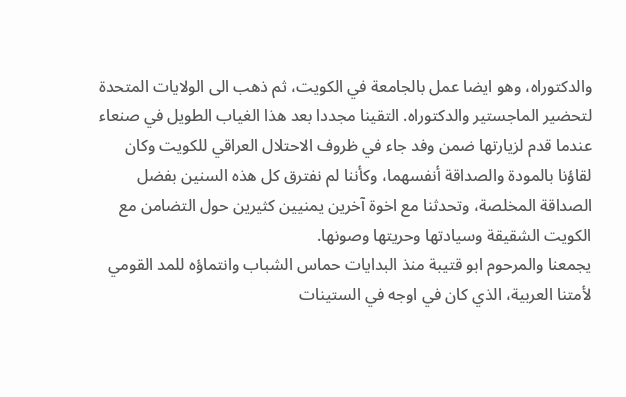والدكتوراه، وهو ايضا عمل بالجامعة في الكويت، ثم ذهب الى الولايات المتحدة لتحضير الماجستير والدكتوراه. التقينا مجددا بعد هذا الغياب الطويل في صنعاء عندما قدم لزيارتها ضمن وفد جاء في ظروف الاحتلال العراقي للكويت وكان لقاؤنا بالمودة والصداقة أنفسهما، وكأننا لم نفترق كل هذه السنين بفضل الصداقة المخلصة، وتحدثنا مع اخوة آخرين يمنيين كثيرين حول التضامن مع الكويت الشقيقة وسيادتها وحريتها وصونها.
يجمعنا والمرحوم ابو قتيبة منذ البدايات حماس الشباب وانتماؤه للمد القومي لأمتنا العربية، الذي كان في اوجه في الستينات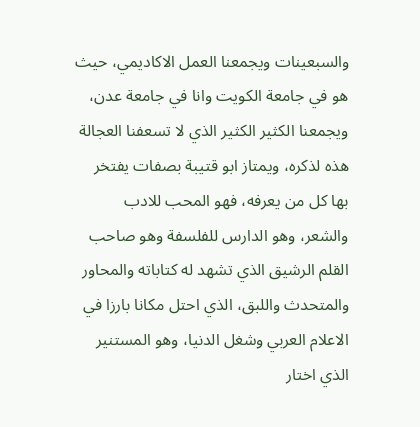والسبعينات ويجمعنا العمل الاكاديمي، حيث هو في جامعة الكويت وانا في جامعة عدن، ويجمعنا الكثير الكثير الذي لا تسعفنا العجالة هذه لذكره، ويمتاز ابو قتيبة بصفات يفتخر بها كل من يعرفه، فهو المحب للادب والشعر، وهو الدارس للفلسفة وهو صاحب القلم الرشيق الذي تشهد له كتاباته والمحاور والمتحدث واللبق، الذي احتل مكانا بارزا في الاعلام العربي وشغل الدنيا، وهو المستنير الذي اختار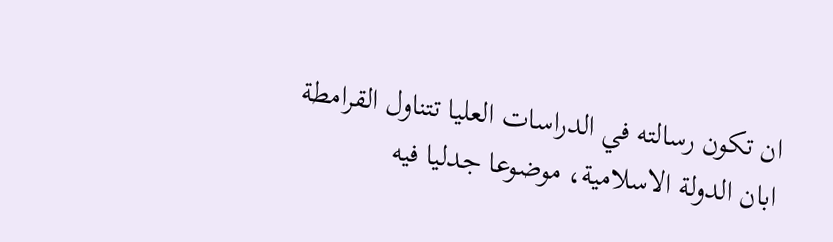ان تكون رسالته في الدراسات العليا تتناول القرامطة ابان الدولة الاسلامية، موضوعا جدليا فيه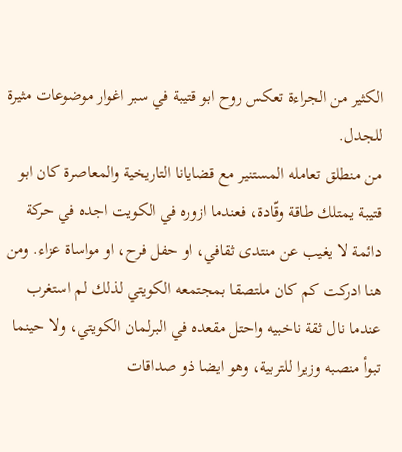الكثير من الجراءة تعكس روح ابو قتيبة في سبر اغوار موضوعات مثيرة للجدل.
من منطلق تعامله المستنير مع قضايانا التاريخية والمعاصرة كان ابو قتيبة يمتلك طاقة وقّادة، فعندما ازوره في الكويت اجده في حركة دائمة لا يغيب عن منتدى ثقافي، او حفل فرح، او مواساة عزاء. ومن هنا ادركت كم كان ملتصقا بمجتمعه الكويتي لذلك لم استغرب عندما نال ثقة ناخبيه واحتل مقعده في البرلمان الكويتي، ولا حينما تبوأ منصبه وزيرا للتربية، وهو ايضا ذو صداقات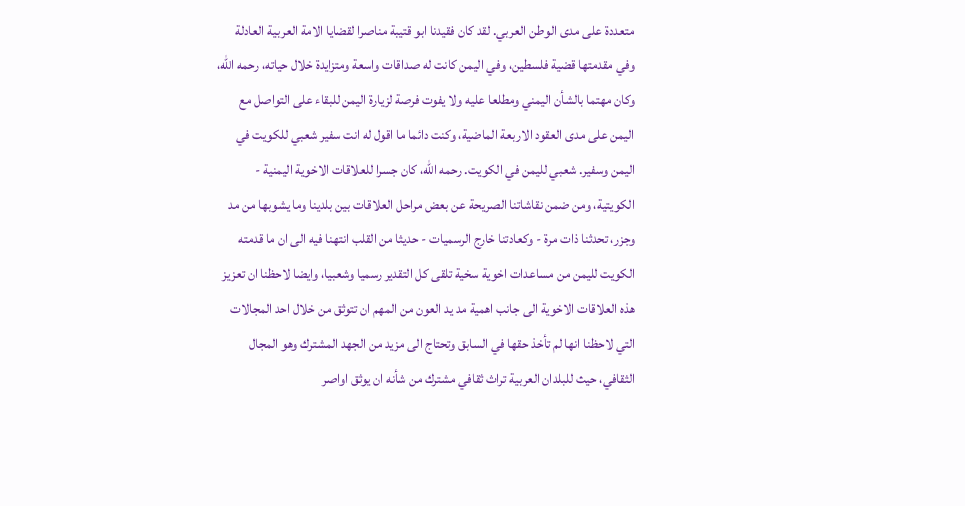متعددة على مدى الوطن العربي. لقد كان فقيدنا ابو قتيبة مناصرا لقضايا الامة العربية العادلة وفي مقدمتها قضية فلسطين، وفي اليمن كانت له صداقات واسعة ومتزايدة خلال حياته، رحمه الله، وكان مهتما بالشأن اليمني ومطلعا عليه ولا يفوت فرصة لزيارة اليمن للبقاء على التواصل مع اليمن على مدى العقود الاربعة الماضية، وكنت دائما ما اقول له انت سفير شعبي للكويت في اليمن وسفير. شعبي لليمن في الكويت. رحمه الله، كان جسرا للعلاقات الاخوية اليمنية - الكويتية، ومن ضمن نقاشاتنا الصريحة عن بعض مراحل العلاقات بين بلدينا وما يشوبها من مد وجزر، تحدثنا ذات مرة - وكعادتنا خارج الرسميات - حديثا من القلب انتهنا فيه الى ان ما قدمته الكويت لليمن من مساعدات اخوية سخية تلقى كل التقدير رسميا وشعبيا، وايضا لاحظنا ان تعزيز هذه العلاقات الاخوية الى جانب اهمية مد يد العون من المهم ان تتوثق من خلال احد المجالات التي لاحظنا انها لم تأخذ حقها في السابق وتحتاج الى مزيد من الجهد المشترك وهو المجال الثقافي، حيث للبلدان العربية تراث ثقافي مشترك من شأنه ان يوثق اواصر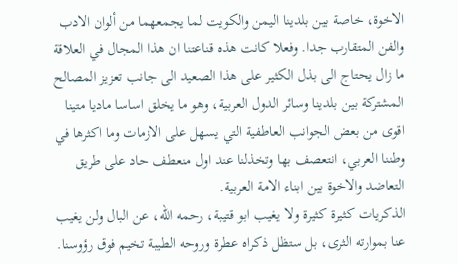الاخوة، خاصة بين بلدينا اليمن والكويت لما يجمعهما من ألوان الادب والفن المتقارب جدا. وفعلا كانت هذه قناعتنا ان هذا المجال في العلاقة ما زال يحتاج الى بذل الكثير على هذا الصعيد الى جانب تعزيز المصالح المشتركة بين بلدينا وسائر الدول العربية، وهو ما يخلق اساسا ماديا متينا اقوى من بعض الجوانب العاطفية التي يسهل على الازمات وما اكثرها في وطننا العربي، انتعصف بها وتخذلنا عند اول منعطف حاد على طريق التعاضد والاخوة بين ابناء الامة العربية.
الذكريات كثيرة كثيرة ولا يغيب ابو قتيبة، رحمه الله، عن البال ولن يغيب عنا بموارته الثرى، بل ستظل ذكراه عطرة وروحه الطيبة تخيم فوق رؤوسنا.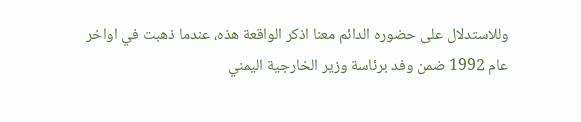وللاستدلال على حضوره الدائم معنا اذكر الواقعة هذه، عندما ذهبت في اواخر عام 1992 ضمن وفد برئاسة وزير الخارجية اليمني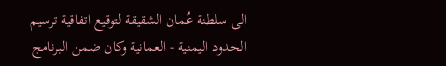الى سلطنة عُمان الشقيقة لتوقيع اتفاقية ترسيم الحدود اليمنية - العمانية وكان ضمن البرنامج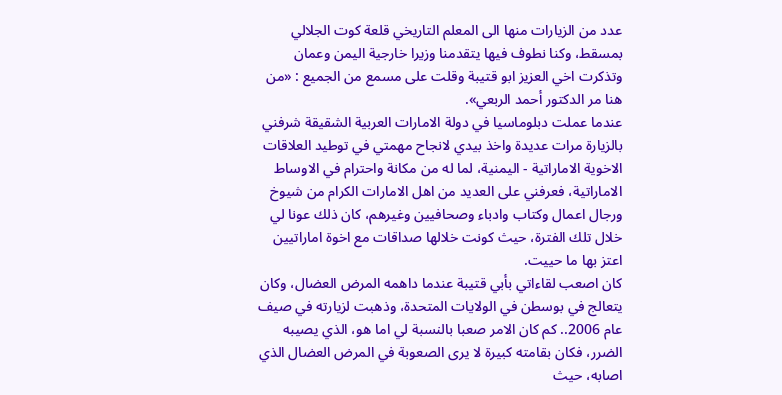عدد من الزيارات منها الى المعلم التاريخي قلعة كوت الجلالي بمسقط، وكنا نطوف فيها يتقدمنا وزيرا خارجية اليمن وعمان وتذكرت اخي العزيز ابو قتيبة وقلت على مسمع من الجميع : «من هنا مر الدكتور أحمد الربعي».
عندما عملت دبلوماسيا في دولة الامارات العربية الشقيقة شرفني بالزيارة مرات عديدة واخذ بيدي لانجاح مهمتي في توطيد العلاقات الاخوية الاماراتية - اليمنية، لما له من مكانة واحترام في الاوساط الاماراتية، فعرفني على العديد من اهل الامارات الكرام من شيوخ ورجال اعمال وكتاب وادباء وصحافيين وغيرهم، كان ذلك عونا لي خلال تلك الفترة، حيث كونت خلالها صداقات مع اخوة اماراتيين اعتز بها ما حييت.
كان اصعب لقاءاتي بأبي قتيبة عندما داهمه المرض العضال، وكان يتعالج في بوسطن في الولايات المتحدة، وذهبت لزيارته في صيف عام 2006.. كم كان الامر صعبا بالنسبة لي اما هو، الذي يصيبه الضرر، فكان بقامته كبيرة لا يرى الصعوبة في المرض العضال الذي اصابه، حيث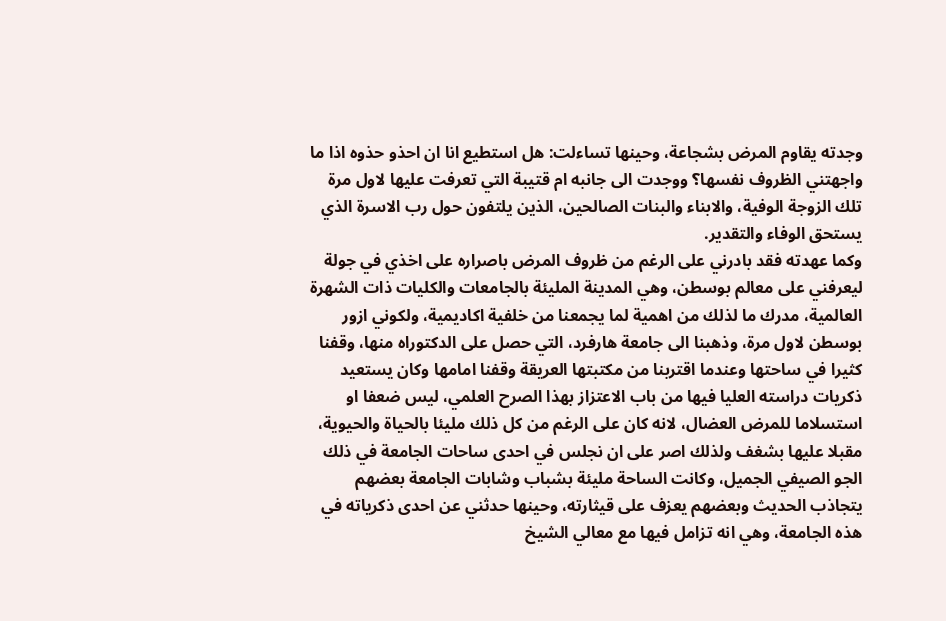وجدته يقاوم المرض بشجاعة، وحينها تساءلت: هل استطيع انا ان احذو حذوه اذا ما واجهتني الظروف نفسها؟ ووجدت الى جانبه ام قتيبة التي تعرفت عليها لاول مرة تلك الزوجة الوفية، والابناء والبنات الصالحين، الذين يلتفون حول رب الاسرة الذي يستحق الوفاء والتقدير.
وكما عهدته فقد بادرني على الرغم من ظروف المرض باصراره على اخذي في جولة ليعرفني على معالم بوسطن، وهي المدينة المليئة بالجامعات والكليات ذات الشهرة العالمية، مدرك ما لذلك من اهمية لما يجمعنا من خلفية اكاديمية، ولكوني ازور بوسطن لاول مرة، وذهبنا الى جامعة هارفرد، التي حصل على الدكتوراه منها، وقفنا كثيرا في ساحتها وعندما اقتربنا من مكتبتها العريقة وقفنا امامها وكان يستعيد ذكريات دراسته العليا فيها من باب الاعتزاز بهذا الصرح العلمي، ليس ضعفا او استسلاما للمرض العضال، لانه كان على الرغم من كل ذلك مليئا بالحياة والحيوية، مقبلا عليها بشغف ولذلك اصر على ان نجلس في احدى ساحات الجامعة في ذلك الجو الصيفي الجميل، وكانت الساحة مليئة بشباب وشابات الجامعة بعضهم يتجاذب الحديث وبعضهم يعزف على قيثارته، وحينها حدثني عن احدى ذكرياته في هذه الجامعة، وهي انه تزامل فيها مع معالي الشيخ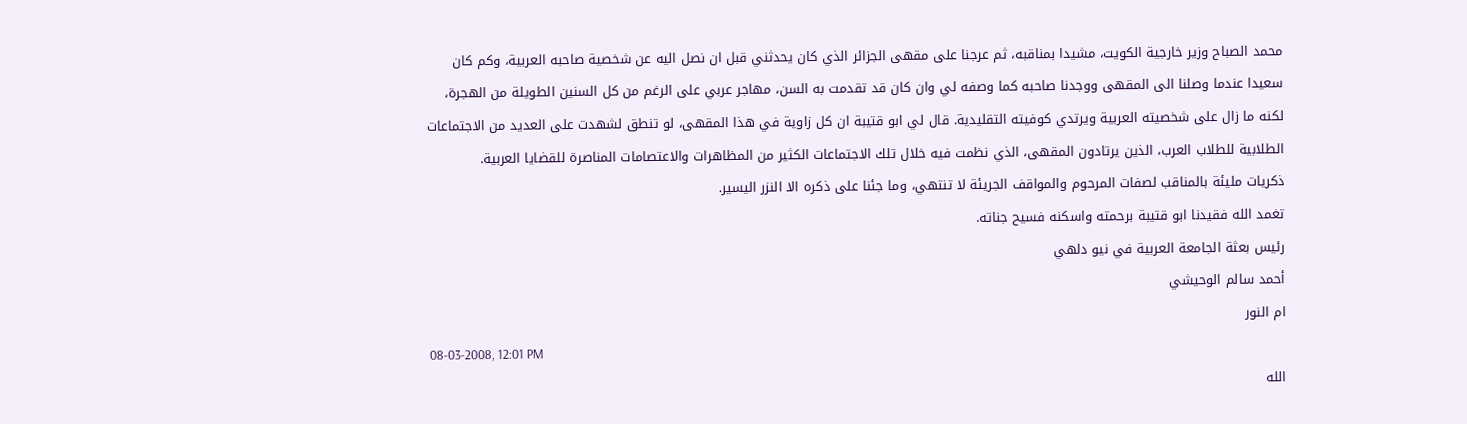محمد الصباح وزير خارجية الكويت، مشيدا بمناقبه، ثم عرجنا على مقهى الجزائر الذي كان يحدثني قبل ان نصل اليه عن شخصية صاحبه العربية، وكم كان سعيدا عندما وصلنا الى المقهى ووجدنا صاحبه كما وصفه لي وان كان قد تقدمت به السن، مهاجر عربي على الرغم من كل السنين الطويلة من الهجرة، لكنه ما زال على شخصيته العربية ويرتدي كوفيته التقليدية. قال لي ابو قتيبة ان كل زاوية في هذا المقهى، لو تنطق لشهدت على العديد من الاجتماعات الطلابية للطلاب العرب، الذين يرتادون المقهى، الذي نظمت فيه خلال تلك الاجتماعات الكثير من المظاهرات والاعتصامات المناصرة للقضايا العربية.
ذكريات مليئة بالمناقب لصفات المرحوم والمواقف الجريئة لا تنتهي، وما جئنا على ذكره الا النزر اليسير.
تغمد الله فقيدنا ابو قتيبة برحمته واسكنه فسيح جناته.
رئيس بعثة الجامعة العربية في نيو دلهي
أحمد سالم الوحيشي
ام النور
08-03-2008, 12:01 PM
الله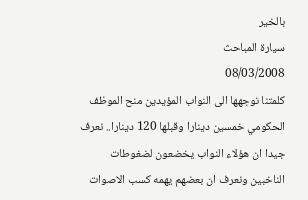بالخير
سيارة المباحث
08/03/2008
كلمتنا نوجهها الى النواب المؤيدين منح الموظف الحكومي خمسين دينارا وقبلها 120 دينارا.. نعرف جيدا ان هؤلاء النواب يخضعون لضغوطات الناخبين ونعرف ان بعضهم يهمه كسب الاصوات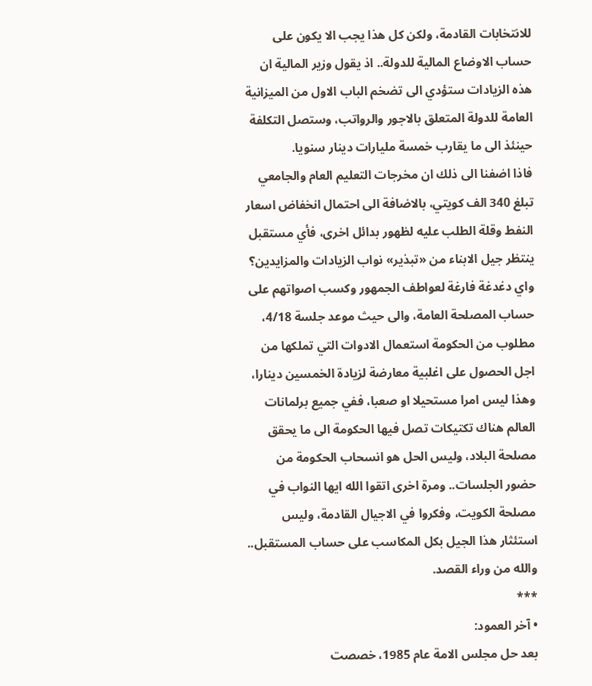للانتخابات القادمة، ولكن كل هذا يجب الا يكون على حساب الاوضاع المالية للدولة.. اذ يقول وزير المالية ان هذه الزيادات ستؤدي الى تضخم الباب الاول من الميزانية العامة للدولة المتعلق بالاجور والرواتب، وستصل التكلفة حينئذ الى ما يقارب خمسة مليارات دينار سنويا.
فاذا اضفنا الى ذلك ان مخرجات التعليم العام والجامعي تبلغ 340 الف كويتي، بالاضافة الى احتمال انخفاض اسعار النفط وقلة الطلب عليه لظهور بدائل اخرى، فأي مستقبل ينتظر جيل الابناء من «تبذير» نواب الزيادات والمزايدين؟ واي دغدغة فارغة لعواطف الجمهور وكسب اصواتهم على حساب المصلحة العامة، والى حيث موعد جلسة 4/18، مطلوب من الحكومة استعمال الادوات التي تملكها من اجل الحصول على اغلبية معارضة لزيادة الخمسين دينارا، وهذا ليس امرا مستحيلا او صعبا، ففي جميع برلمانات العالم هناك تكتيكات تصل فيها الحكومة الى ما يحقق مصلحة البلاد، وليس الحل هو انسحاب الحكومة من حضور الجلسات.. ومرة اخرى اتقوا الله ايها النواب في مصلحة الكويت، وفكروا في الاجيال القادمة، وليس استئثار هذا الجيل بكل المكاسب على حساب المستقبل.. والله من وراء القصد.
***
• آخر العمود:
بعد حل مجلس الامة عام 1985، خصصت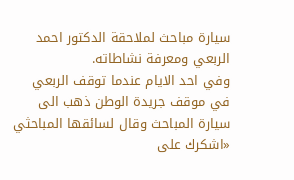سيارة مباحث لملاحقة الدكتور احمد الربعي ومعرفة نشاطاته.
وفي احد الايام عندما توقف الربعي في موقف جريدة الوطن ذهب الى سيارة المباحث وقال لسائقها المباحثي «اشكرك على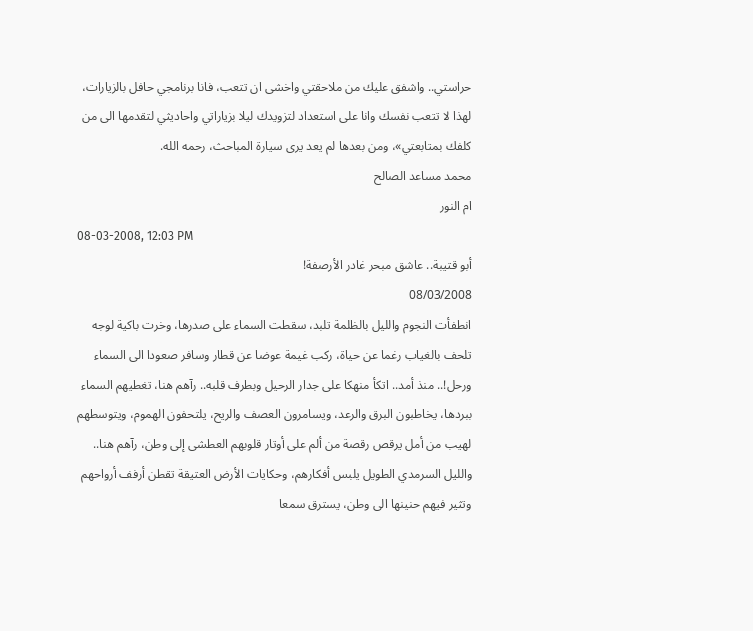حراستي.. واشفق عليك من ملاحقتي واخشى ان تتعب، فانا برنامجي حافل بالزيارات، لهذا لا تتعب نفسك وانا على استعداد لتزويدك ليلا بزياراتي واحاديثي لتقدمها الى من كلفك بمتابعتي»، ومن بعدها لم يعد يرى سيارة المباحث، رحمه الله.
محمد مساعد الصالح
ام النور
08-03-2008, 12:03 PM
أبو قتيبة.. عاشق مبحر غادر الأرصفة!
08/03/2008
انطفأت النجوم والليل بالظلمة تلبد، سقطت السماء على صدرها، وخرت باكية لوجه تلحف بالغياب رغما عن حياة، ركب غيمة عوضا عن قطار وسافر صعودا الى السماء ورحل!.. منذ أمد.. اتكأ منهكا على جدار الرحيل وبطرف قلبه.. رآهم هنا، تغطيهم السماء ببردها، يخاطبون البرق والرعد، ويسامرون العصف والريح، يلتحفون الهموم، ويتوسطهم لهيب من أمل يرقص رقصة من ألم على أوتار قلوبهم العطشى إلى وطن، رآهم هنا.. والليل السرمدي الطويل يلبس أفكارهم، وحكايات الأرض العتيقة تقطن أرفف أرواحهم وتثير فيهم حنينها الى وطن، يسترق سمعا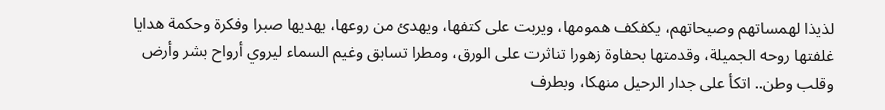لذيذا لهمساتهم وصيحاتهم، يكفكف همومها، ويربت على كتفها، ويهدئ من روعها، يهديها صبرا وفكرة وحكمة هدايا غلفتها روحه الجميلة، وقدمتها بحفاوة زهورا تناثرت على الورق، ومطرا تسابق وغيم السماء ليروي أرواح بشر وأرض وقلب وطن.. اتكأ على جدار الرحيل منهكا، وبطرف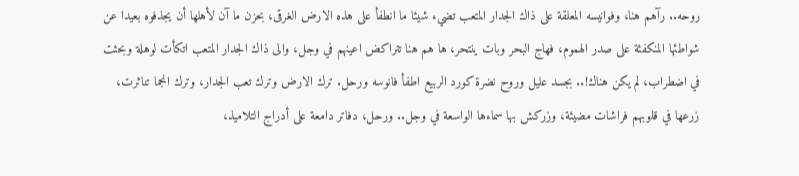روحه.. رآهم هنا، وفوانيسه المعلقة على ذاك الجدار المتعب تضيء شيئا ما انطفأ على هذه الارض الغرقى، بحزن ما آن لأهلها أن يجذفوه بعيدا عن شواطئها المنكفئة على صدر الهموم، فهاج البحر وبات ينتحر، ها هم هنا تتراكض اعينهم في وجل، والى ذاك الجدار المتعب اتكأت لوهلة وبحثت في اضطراب، لم يكن هناك!.. بجسد عليل وروح نضرة كورد الربيع اطفأ فانوسه ورحل. ترك الارض وترك تعب الجدار، وترك انجما تناثرت، زرعها في قلوبهم فراشات مضيئة، وزركش بها سماءها الواسعة في وجل.. ورحل، دفاتر دامعة على أدراج التلاميذ،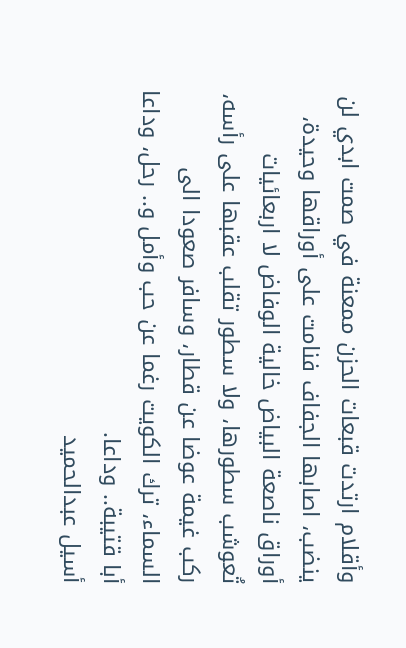وأقلام ارتدت قبعات الحزن ممعنة في صمت ابدي لن ينضب، اصابها الجفاف فنامت على أوراقها وحيدة، أوراق ناصعة البياض خالية الوفاض لا اربعائيات تُعوشب سطورها، ولا سطور تقلب عقبها على رأسه، ركب غيمة عوضا عن قطار، وسافر صعودا الى السماء، ترك الكويت رغما عن حب وأمل و.. رحل، وداعا أبا قتيبة.. وداعا.
أسيل عبدالحميد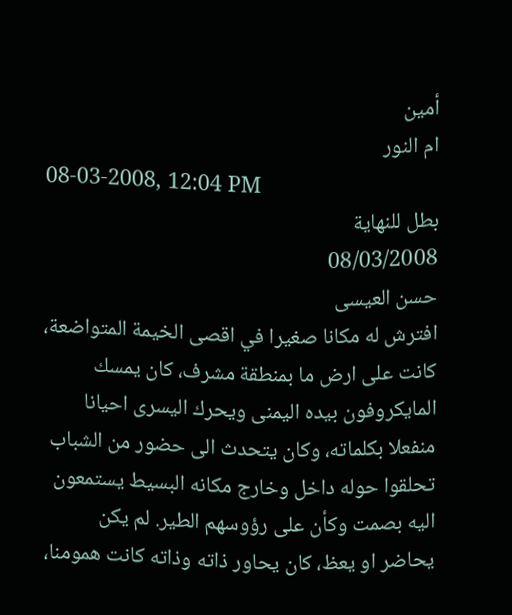أمين
ام النور
08-03-2008, 12:04 PM
بطل للنهاية
08/03/2008
حسن العيسى
افترش له مكانا صغيرا في اقصى الخيمة المتواضعة، كانت على ارض ما بمنطقة مشرف، كان يمسك المايكروفون بيده اليمنى ويحرك اليسرى احيانا منفعلا بكلماته، وكان يتحدث الى حضور من الشباب تحلقوا حوله داخل وخارج مكانه البسيط يستمعون اليه بصمت وكأن على رؤوسهم الطير. لم يكن يحاضر او يعظ، كان يحاور ذاته وذاته كانت همومنا،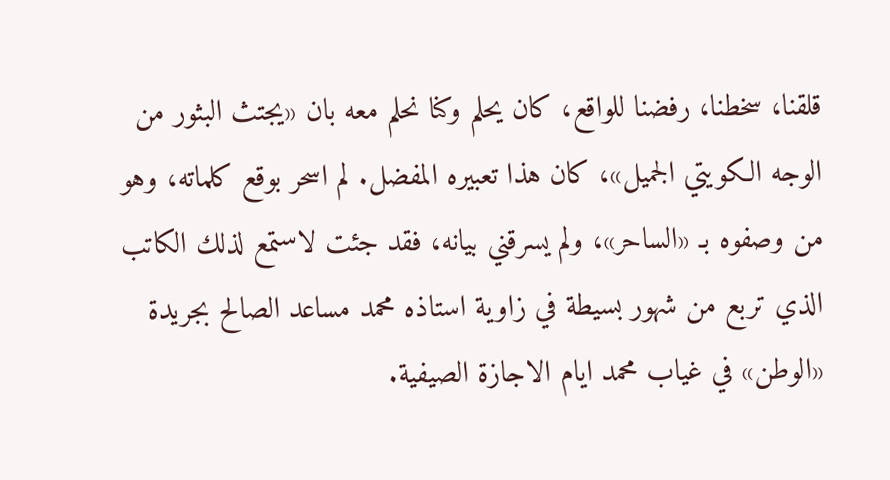قلقنا، سخطنا، رفضنا للواقع، كان يحلم وكنا نحلم معه بان «يجتث البثور من الوجه الكويتي الجميل»، كان هذا تعبيره المفضل. لم اسحر بوقع كلماته، وهو من وصفوه بـ «الساحر»، ولم يسرقني بيانه، فقد جئت لاستمع لذلك الكاتب الذي تربع من شهور بسيطة في زاوية استاذه محمد مساعد الصالح بجريدة «الوطن» في غياب محمد ايام الاجازة الصيفية.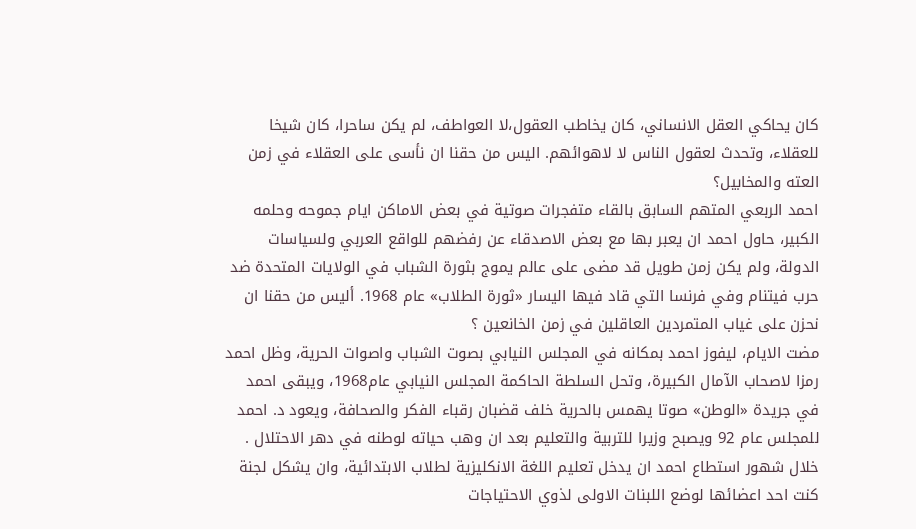كان يحاكي العقل الانساني، كان يخاطب العقول،لا العواطف، لم يكن ساحرا، كان شيخا للعقلاء، وتحدث لعقول الناس لا لاهوائهم. اليس من حقنا ان نأسى على العقلاء في زمن العته والمخابيل؟
احمد الربعي المتهم السابق بالقاء متفجرات صوتية في بعض الاماكن ايام جموحه وحلمه الكبير، حاول احمد ان يعبر بها مع بعض الاصدقاء عن رفضهم للواقع العربي ولسياسات الدولة، ولم يكن زمن طويل قد مضى على عالم يموج بثورة الشباب في الولايات المتحدة ضد حرب فيتنام وفي فرنسا التي قاد فيها اليسار «ثورة الطلاب» عام 1968. أليس من حقنا ان نحزن على غياب المتمردين العاقلين في زمن الخانعين ؟
مضت الايام، ليفوز احمد بمكانه في المجلس النيابي بصوت الشباب واصوات الحرية، وظل احمد رمزا لاصحاب الآمال الكبيرة، وتحل السلطة الحاكمة المجلس النيابي عام1968، ويبقى احمد في جريدة «الوطن» صوتا يهمس بالحرية خلف قضبان رقباء الفكر والصحافة، ويعود د. احمد للمجلس عام 92 ويصبح وزيرا للتربية والتعليم بعد ان وهب حياته لوطنه في دهر الاحتلال . خلال شهور استطاع احمد ان يدخل تعليم اللغة الانكليزية لطلاب الابتدائية، وان يشكل لجنة كنت احد اعضائها لوضع اللبنات الاولى لذوي الاحتياجات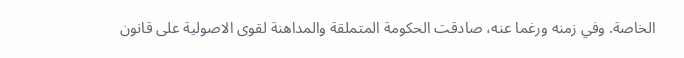الخاصة. وفي زمنه ورغما عنه، صادقت الحكومة المتملقة والمداهنة لقوى الاصولية على قانون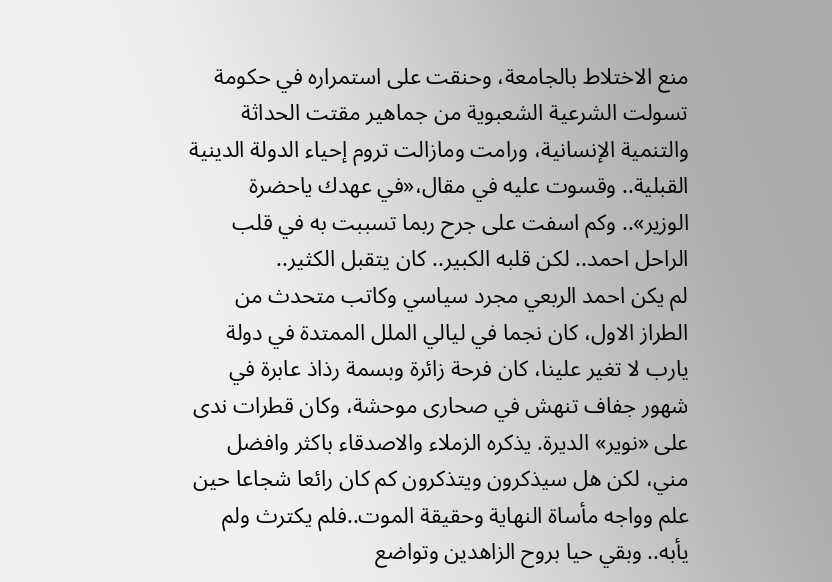منع الاختلاط بالجامعة، وحنقت على استمراره في حكومة تسولت الشرعية الشعبوية من جماهير مقتت الحداثة والتنمية الإنسانية، ورامت ومازالت تروم إحياء الدولة الدينية القبلية.. وقسوت عليه في مقال،«في عهدك ياحضرة الوزير».. وكم اسفت على جرح ربما تسببت به في قلب الراحل احمد.. لكن قلبه الكبير.. كان يتقبل الكثير..
لم يكن احمد الربعي مجرد سياسي وكاتب متحدث من الطراز الاول، كان نجما في ليالي الملل الممتدة في دولة يارب لا تغير علينا، كان فرحة زائرة وبسمة رذاذ عابرة في شهور جفاف تنهش في صحارى موحشة، وكان قطرات ندى على «نوير» الديرة. يذكره الزملاء والاصدقاء باكثر وافضل مني، لكن هل سيذكرون ويتذكرون كم كان رائعا شجاعا حين علم وواجه مأساة النهاية وحقيقة الموت..فلم يكترث ولم يأبه.. وبقي حيا بروح الزاهدين وتواضع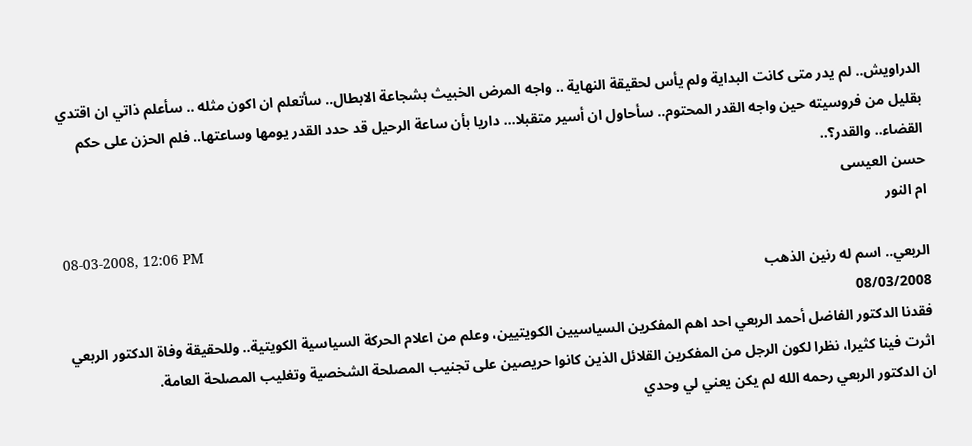الدراويش.. لم يدر متى كانت البداية ولم يأس لحقيقة النهاية .. واجه المرض الخبيث بشجاعة الابطال.. سأتعلم ان اكون مثله .. سأعلم ذاتي ان اقتدي بقليل من فروسيته حين واجه القدر المحتوم.. سأحاول ان أسير متقبلا... داريا بأن ساعة الرحيل قد حدد القدر يومها وساعتها.. فلم الحزن على حكم القضاء.. والقدر؟..
حسن العيسى
ام النور
08-03-2008, 12:06 PM
الربعي.. اسم له رنين الذهب
08/03/2008
فقدنا الدكتور الفاضل أحمد الربعي احد اهم المفكرين السياسيين الكويتيين، وعلم من اعلام الحركة السياسية الكويتية.. وللحقيقة وفاة الدكتور الربعي اثرت فينا كثيرا، نظرا لكون الرجل من المفكرين القلائل الذين كانوا حريصين على تجنيب المصلحة الشخصية وتغليب المصلحة العامة.
ان الدكتور الربعي رحمه الله لم يكن يعني لي وحدي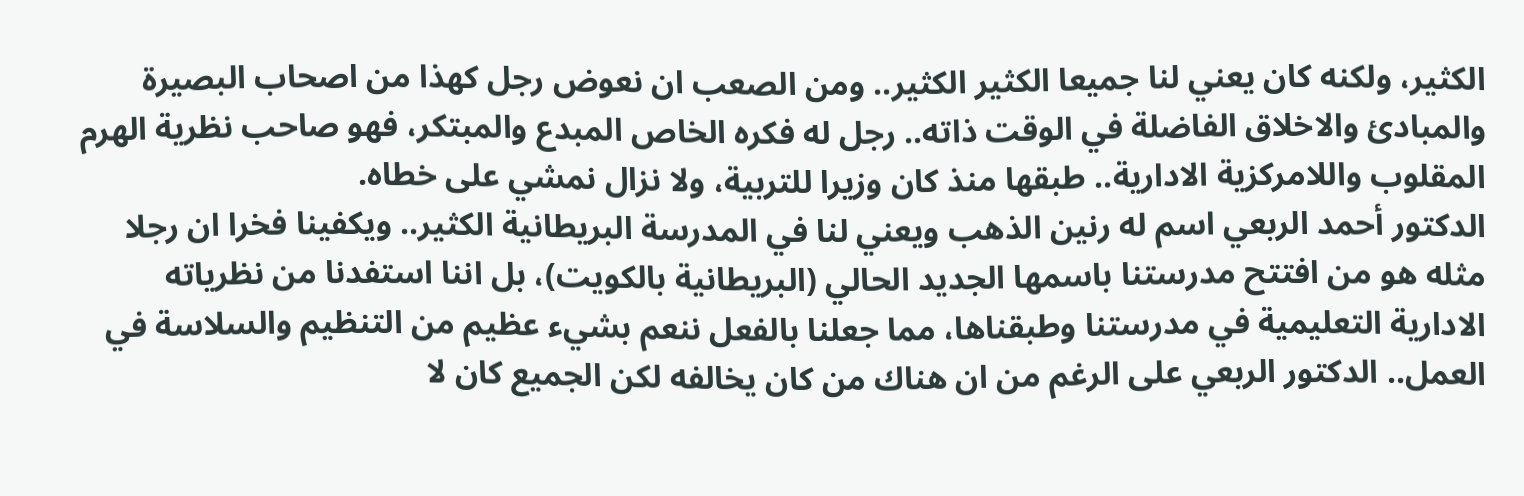الكثير، ولكنه كان يعني لنا جميعا الكثير الكثير.. ومن الصعب ان نعوض رجل كهذا من اصحاب البصيرة والمبادئ والاخلاق الفاضلة في الوقت ذاته.. رجل له فكره الخاص المبدع والمبتكر، فهو صاحب نظرية الهرم المقلوب واللامركزية الادارية.. طبقها منذ كان وزيرا للتربية، ولا نزال نمشي على خطاه.
الدكتور أحمد الربعي اسم له رنين الذهب ويعني لنا في المدرسة البريطانية الكثير.. ويكفينا فخرا ان رجلا مثله هو من افتتح مدرستنا باسمها الجديد الحالي (البريطانية بالكويت)، بل اننا استفدنا من نظرياته الادارية التعليمية في مدرستنا وطبقناها، مما جعلنا بالفعل ننعم بشيء عظيم من التنظيم والسلاسة في العمل.. الدكتور الربعي على الرغم من ان هناك من كان يخالفه لكن الجميع كان لا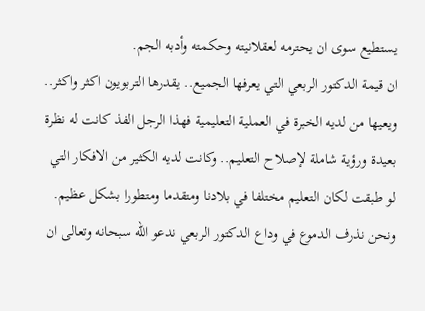يستطيع سوى ان يحترمه لعقلانيته وحكمته وأدبه الجم.
ان قيمة الدكتور الربعي التي يعرفها الجميع.. يقدرها التربويون اكثر واكثر.. ويعيها من لديه الخبرة في العملية التعليمية فهذا الرجل الفذ كانت له نظرة بعيدة ورؤية شاملة لإصلاح التعليم.. وكانت لديه الكثير من الافكار التي لو طبقت لكان التعليم مختلفا في بلادنا ومتقدما ومتطورا بشكل عظيم.
ونحن نذرف الدموع في وداع الدكتور الربعي ندعو الله سبحانه وتعالى ان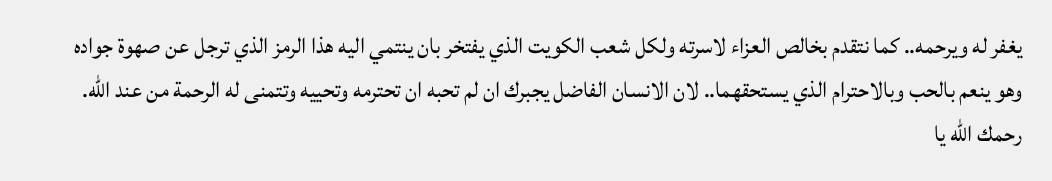يغفر له ويرحمه.. كما نتقدم بخالص العزاء لاسرته ولكل شعب الكويت الذي يفتخر بان ينتمي اليه هذا الرمز الذي ترجل عن صهوة جواده وهو ينعم بالحب وبالاحترام الذي يستحقهما.. لان الانسان الفاضل يجبرك ان لم تحبه ان تحترمه وتحييه وتتمنى له الرحمة من عند الله.
رحمك الله يا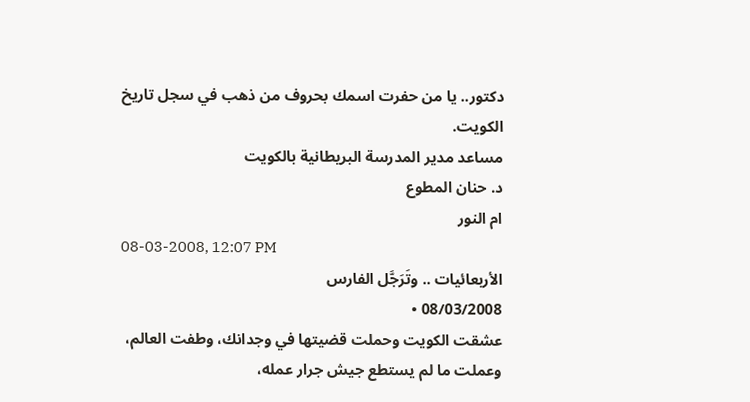دكتور.. يا من حفرت اسمك بحروف من ذهب في سجل تاريخ الكويت.
مساعد مدير المدرسة البريطانية بالكويت
د. حنان المطوع
ام النور
08-03-2008, 12:07 PM
الأربعائيات .. وتَرَجَّل الفارس
08/03/2008 •
عشقت الكويت وحملت قضيتها في وجدانك، وطفت العالم، وعملت ما لم يستطع جيش جرار عمله،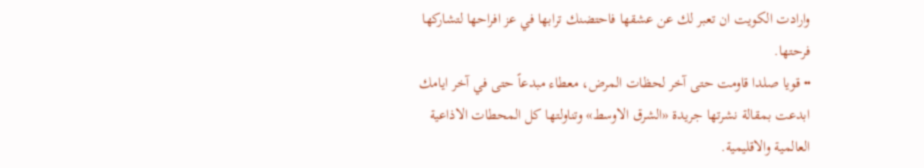وارادت الكويت ان تعبر لك عن عشقها فاحتضنك ترابها في عز افراحها لتشاركها فرحتها.
•• قويا صلدا قاومت حتى آخر لحظات المرض، معطاء مبدعاً حتى في آخر ايامك ابدعت بمقالة نشرتها جريدة «الشرق الاوسط» وتناولتها كل المحطات الاذاعية العالمية والاقليمية.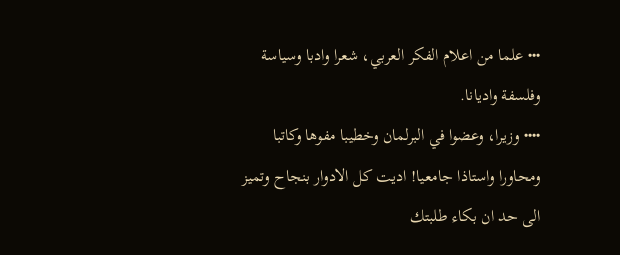••• علما من اعلام الفكر العربي، شعرا وادبا وسياسة وفلسفة واديانا.
•••• وزيرا، وعضوا في البرلمان وخطيبا مفوها وكاتبا ومحاورا واستاذا جامعيا! اديت كل الادوار بنجاح وتميز الى حد ان بكاء طلبتك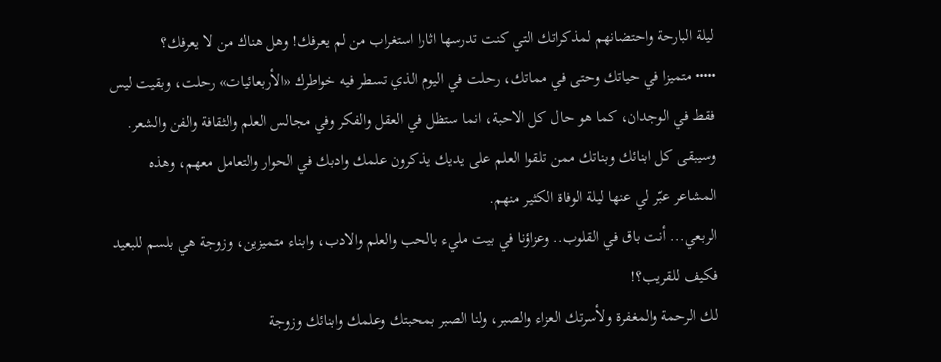ليلة البارحة واحتضانهم لمذكراتك التي كنت تدرسها اثارا استغراب من لم يعرفك! وهل هناك من لا يعرفك؟
••••• متميزا في حياتك وحتى في مماتك، رحلت في اليوم الذي تسطر فيه خواطرك «الأربعائيات» رحلت، وبقيت ليس فقط في الوجدان، كما هو حال كل الاحبة، انما ستظل في العقل والفكر وفي مجالس العلم والثقافة والفن والشعر.
وسيبقى كل ابنائك وبناتك ممن تلقوا العلم على يديك يذكرون علمك وادبك في الحوار والتعامل معهم، وهذه المشاعر عبّر لي عنها ليلة الوفاة الكثير منهم.
الربعي... أنت باق في القلوب.. وعزاؤنا في بيت مليء بالحب والعلم والادب، وابناء متميزين، وزوجة هي بلسم للبعيد فكيف للقريب؟!
لك الرحمة والمغفرة ولأسرتك العزاء والصبر، ولنا الصبر بمحبتك وعلمك وابنائك وزوجة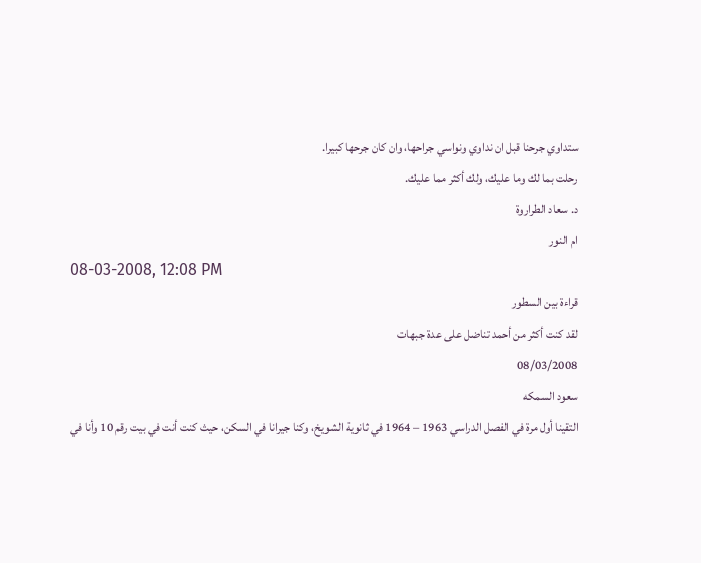ستداوي جرحنا قبل ان نداوي ونواسي جراحها، وان كان جرحها كبيرا.
رحلت بما لك وما عليك، ولك أكثر مما عليك.
د. سعاد الطراروة
ام النور
08-03-2008, 12:08 PM
قراءة بين السطور
لقد كنت أكثر من أحمد تناضل على عدة جبهات
08/03/2008
سعود السمكه
التقينا أول مرة في الفصل الدراسي 1963 – 1964 في ثانوية الشويخ، وكنا جيرانا في السكن، حيث كنت أنت في بيت رقم 10 وأنا في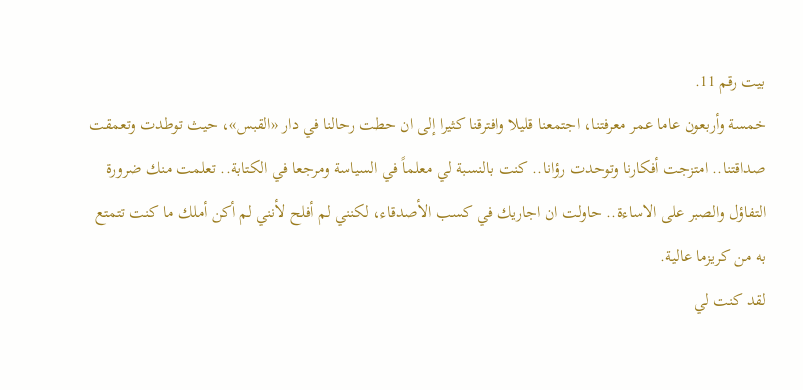بيت رقم 11.
خمسة وأربعون عاما عمر معرفتنا، اجتمعنا قليلا وافترقنا كثيرا إلى ان حطت رحالنا في دار «القبس»، حيث توطدت وتعمقت صداقتنا.. امتزجت أفكارنا وتوحدت رؤانا.. كنت بالنسبة لي معلماً في السياسة ومرجعا في الكتابة.. تعلمت منك ضرورة التفاؤل والصبر على الاساءة.. حاولت ان اجاريك في كسب الأصدقاء، لكنني لم أفلح لأنني لم أكن أملك ما كنت تتمتع به من كريزما عالية.
لقد كنت لي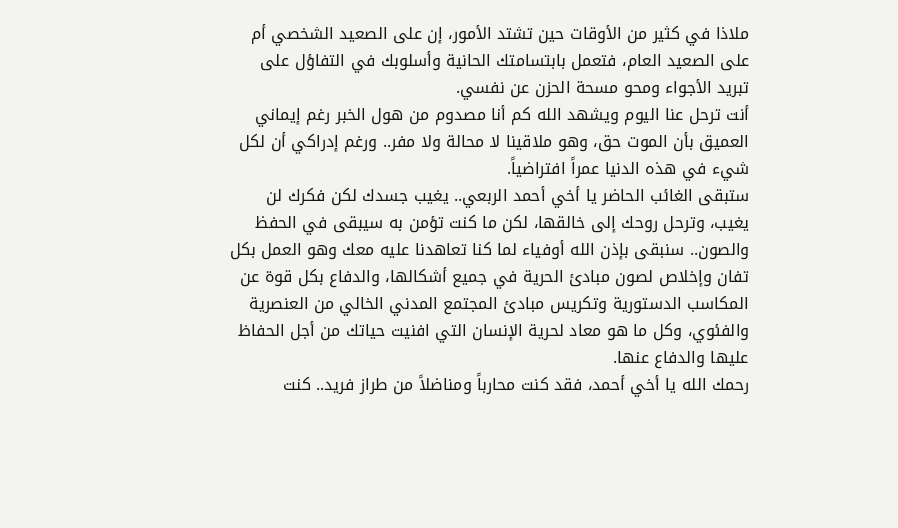ملاذا في كثير من الأوقات حين تشتد الأمور، إن على الصعيد الشخصي أم على الصعيد العام، فتعمل بابتسامتك الحانية وأسلوبك في التفاؤل على تبريد الأجواء ومحو مسحة الحزن عن نفسي.
أنت ترحل عنا اليوم ويشهد الله كم أنا مصدوم من هول الخبر رغم إيماني العميق بأن الموت حق، وهو ملاقينا لا محالة ولا مفر.. ورغم إدراكي أن لكل شيء في هذه الدنيا عمراً افتراضياً.
ستبقى الغائب الحاضر يا أخي أحمد الربعي.. يغيب جسدك لكن فكرك لن يغيب، وترحل روحك إلى خالقها، لكن ما كنت تؤمن به سيبقى في الحفظ والصون.. سنبقى بإذن الله أوفياء لما كنا تعاهدنا عليه معك وهو العمل بكل تفان وإخلاص لصون مبادئ الحرية في جميع أشكالها، والدفاع بكل قوة عن المكاسب الدستورية وتكريس مبادئ المجتمع المدني الخالي من العنصرية والفئوي، وكل ما هو معاد لحرية الإنسان التي افنيت حياتك من أجل الحفاظ عليها والدفاع عنها.
رحمك الله يا أخي أحمد، فقد كنت محارباً ومناضلاً من طراز فريد.. كنت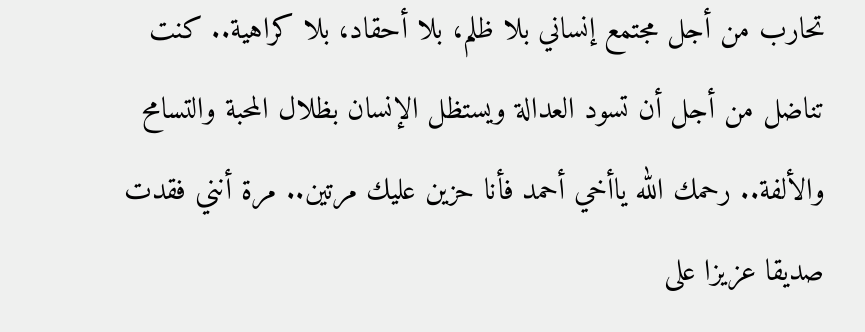تحارب من أجل مجتمع إنساني بلا ظلم، بلا أحقاد، بلا كراهية.. كنت تناضل من أجل أن تسود العدالة ويستظل الإنسان بظلال المحبة والتسامح والألفة.. رحمك الله ياأخي أحمد فأنا حزين عليك مرتين.. مرة أنني فقدت صديقا عزيزا على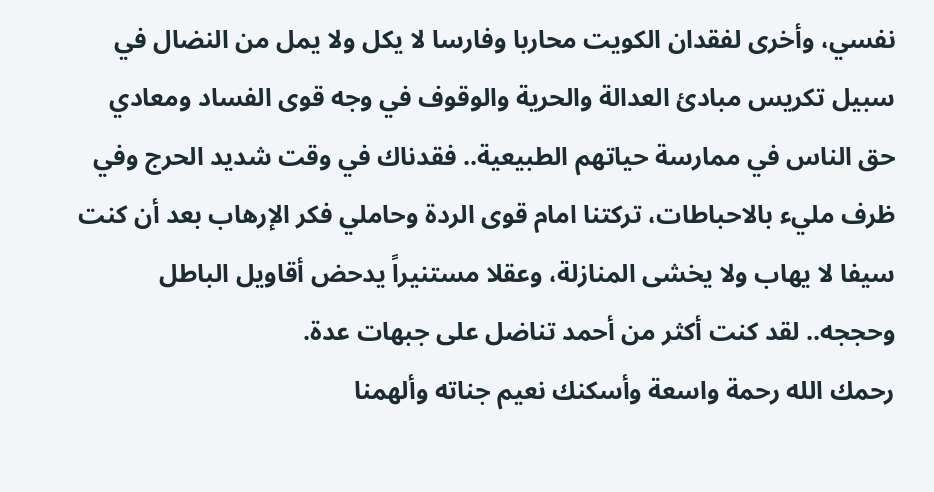نفسي، وأخرى لفقدان الكويت محاربا وفارسا لا يكل ولا يمل من النضال في سبيل تكريس مبادئ العدالة والحرية والوقوف في وجه قوى الفساد ومعادي حق الناس في ممارسة حياتهم الطبيعية.. فقدناك في وقت شديد الحرج وفي ظرف مليء بالاحباطات، تركتنا امام قوى الردة وحاملي فكر الإرهاب بعد أن كنت سيفا لا يهاب ولا يخشى المنازلة، وعقلا مستنيراً يدحض أقاويل الباطل وحججه.. لقد كنت أكثر من أحمد تناضل على جبهات عدة.
رحمك الله رحمة واسعة وأسكنك نعيم جناته وألهمنا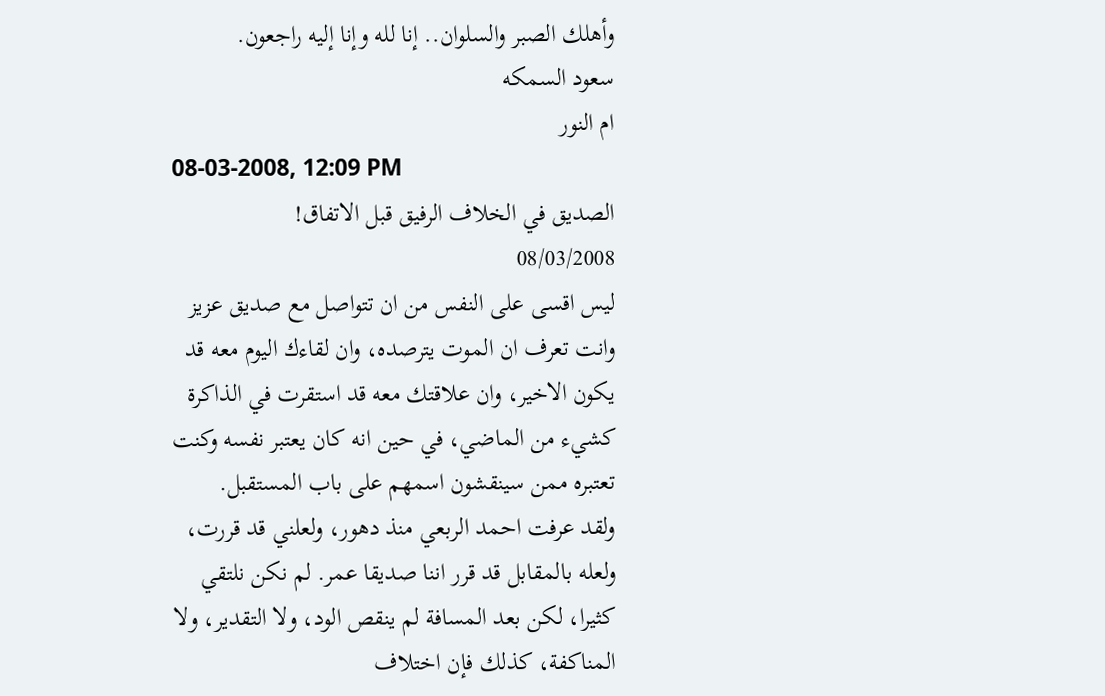وأهلك الصبر والسلوان.. إنا لله وإنا إليه راجعون.
سعود السمكه
ام النور
08-03-2008, 12:09 PM
الصديق في الخلاف الرفيق قبل الاتفاق!
08/03/2008
ليس اقسى على النفس من ان تتواصل مع صديق عزيز وانت تعرف ان الموت يترصده، وان لقاءك اليوم معه قد يكون الاخير، وان علاقتك معه قد استقرت في الذاكرة كشيء من الماضي، في حين انه كان يعتبر نفسه وكنت تعتبره ممن سينقشون اسمهم على باب المستقبل.
ولقد عرفت احمد الربعي منذ دهور، ولعلني قد قررت، ولعله بالمقابل قد قرر اننا صديقا عمر. لم نكن نلتقي كثيرا، لكن بعد المسافة لم ينقص الود، ولا التقدير، ولا المناكفة، كذلك فإن اختلاف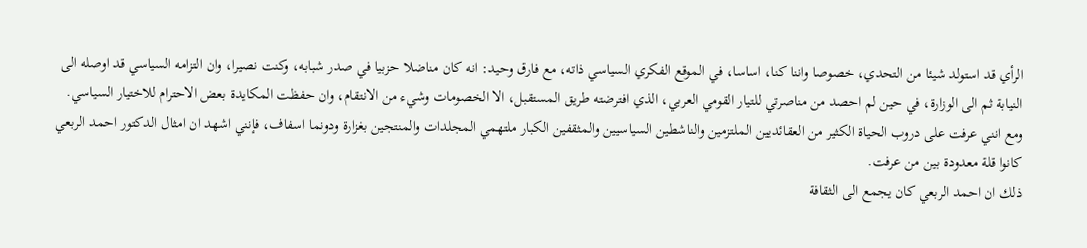الرأي قد استولد شيئا من التحدي، خصوصا واننا كنا، اساسا، في الموقع الفكري السياسي ذاته، مع فارق وحيد: انه كان مناضلا حزبيا في صدر شبابه، وكنت نصيرا، وان التزامه السياسي قد اوصله الى النيابة ثم الى الوزارة، في حين لم احصد من مناصرتي للتيار القومي العربي، الذي افترضته طريق المستقبل، الا الخصومات وشيء من الانتقام، وان حفظت المكايدة بعض الاحترام للاختيار السياسي.
ومع انني عرفت على دروب الحياة الكثير من العقائديين الملتزمين والناشطين السياسيين والمثقفين الكبار ملتهمي المجلدات والمنتجين بغزارة ودونما اسفاف، فإنني اشهد ان امثال الدكتور احمد الربعي كانوا قلة معدودة بين من عرفت.
ذلك ان احمد الربعي كان يجمع الى الثقافة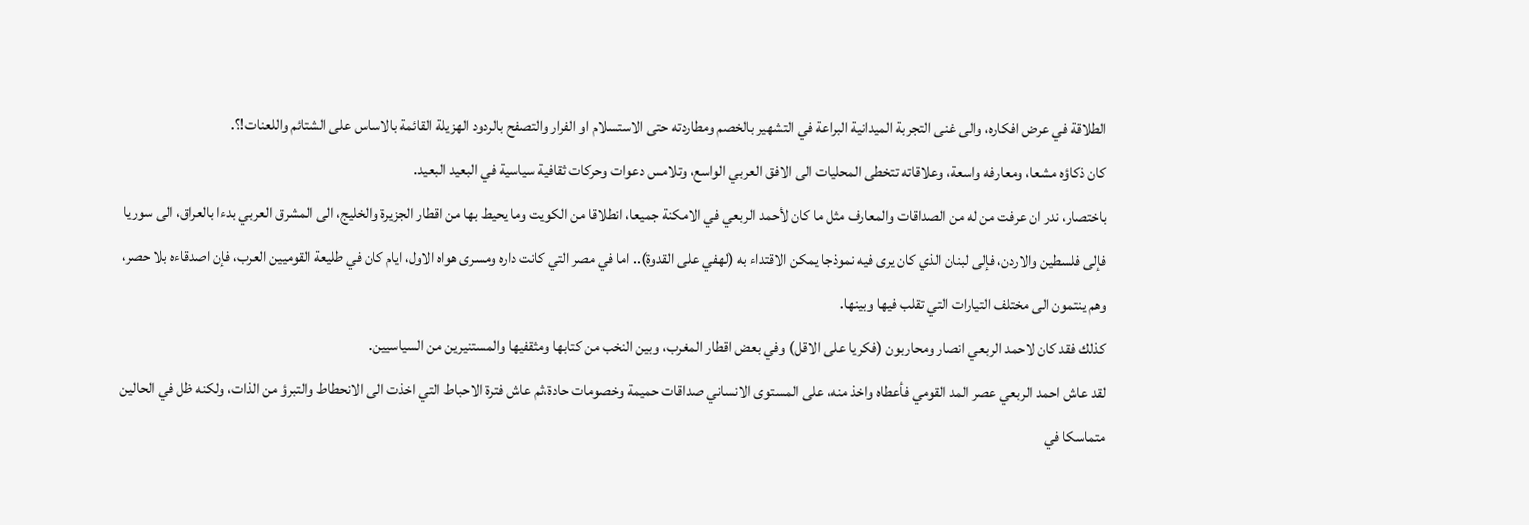الطلاقة في عرض افكاره، والى غنى التجربة الميدانية البراعة في التشهير بالخصم ومطاردته حتى الاستسلام او الفرار والتصفح بالردود الهزيلة القائمة بالاساس على الشتائم واللعنات!؟.
كان ذكاؤه مشعا، ومعارفه واسعة، وعلاقاته تتخطى المحليات الى الافق العربي الواسع، وتلامس دعوات وحركات ثقافية سياسية في البعيد البعيد.
باختصار، ندر ان عرفت من له من الصداقات والمعارف مثل ما كان لأحمد الربعي في الامكنة جميعا، انطلاقا من الكويت وما يحيط بها من اقطار الجزيرة والخليج، الى المشرق العربي بدءا بالعراق، الى سوريا فإلى فلسطين والاردن، فإلى لبنان الذي كان يرى فيه نموذجا يمكن الاقتداء به (لهفي على القدوة).. اما في مصر التي كانت داره ومسرى هواه الاول، ايام كان في طليعة القوميين العرب، فإن اصدقاءه بلا حصر، وهم ينتمون الى مختلف التيارات التي تقلب فيها وبينها.
كذلك فقد كان لاحمد الربعي انصار ومحاربون (فكريا على الاقل) وفي بعض اقطار المغرب، وبين النخب من كتابها ومثقفيها والمستنيرين من السياسيين.
لقد عاش احمد الربعي عصر المد القومي فأعطاه واخذ منه، على المستوى الانساني صداقات حميمة وخصومات حادة،ثم عاش فترة الاحباط التي اخذت الى الانحطاط والتبرؤ من الذات، ولكنه ظل في الحالين متماسكا في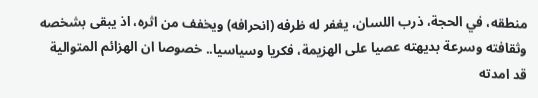منطقه، في الحجة، ذرب اللسان، يغفر له ظرفه (انحرافه) ويخفف من اثره، اذ يبقى بشخصه وثقافته وسرعة بديهته عصيا على الهزيمة، فكريا وسياسيا.. خصوصا ان الهزائم المتوالية قد امدته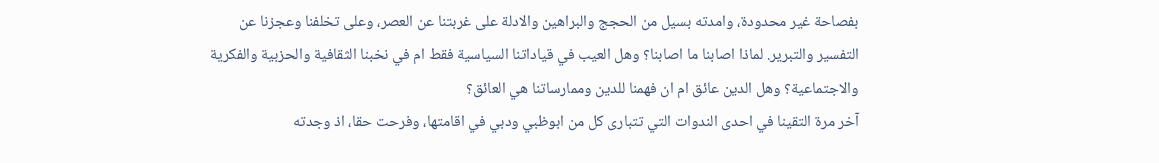بفصاحة غير محدودة، وامدته بسيل من الحجج والبراهين والادلة على غربتنا عن العصر، وعلى تخلفنا وعجزنا عن التفسير والتبرير. لماذا اصابنا ما اصابنا؟ وهل العيب في قياداتنا السياسية فقط ام في نخبنا الثقافية والحزبية والفكرية والاجتماعية؟ وهل الدين عائق ام ان فهمنا للدين وممارساتنا هي العائق؟
آخر مرة التقينا في احدى الندوات التي تتبارى كل من ابوظبي ودبي في اقامتها، وفرحت حقا، اذ وجدته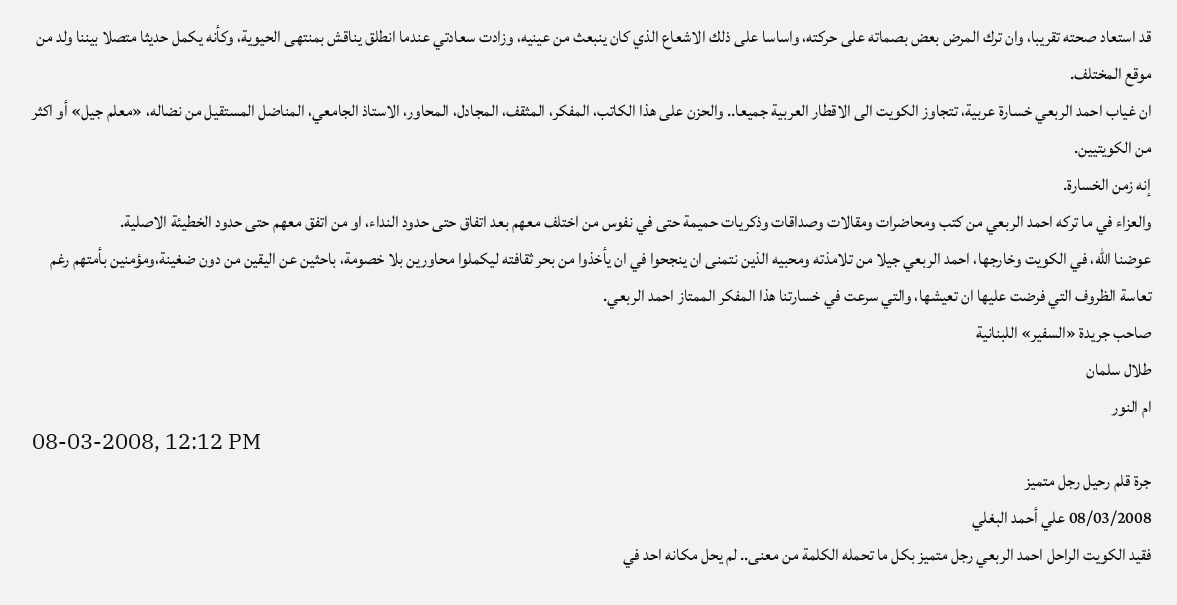قد استعاد صحته تقريبا، وان ترك المرض بعض بصماته على حركته، واساسا على ذلك الاشعاع الذي كان ينبعث من عينيه، وزادت سعادتي عندما انطلق يناقش بمنتهى الحيوية، وكأنه يكمل حديثا متصلا بيننا ولد من موقع المختلف.
ان غياب احمد الربعي خسارة عربية، تتجاوز الكويت الى الاقطار العربية جميعا.. والحزن على هذا الكاتب، المفكر، المثقف، المجادل، المحاور، الاستاذ الجامعي، المناضل المستقيل من نضاله، «معلم جيل» أو اكثر من الكويتيين.
إنه زمن الخسارة.
والعزاء في ما تركه احمد الربعي من كتب ومحاضرات ومقالات وصداقات وذكريات حميمة حتى في نفوس من اختلف معهم بعد اتفاق حتى حدود النداء، او من اتفق معهم حتى حدود الخطيئة الاصلية.
عوضنا الله، في الكويت وخارجها، احمد الربعي جيلا من تلامذته ومحبيه الذين نتمنى ان ينجحوا في ان يأخذوا من بحر ثقافته ليكملوا محاورين بلا خصومة، باحثين عن اليقين من دون ضغينة،ومؤمنين بأمتهم رغم تعاسة الظروف التي فرضت عليها ان تعيشها، والتي سرعت في خسارتنا هذا المفكر الممتاز احمد الربعي.
صاحب جريدة «السفير» اللبنانية
طلال سلمان
ام النور
08-03-2008, 12:12 PM
جرة قلم رحيل رجل متميز
08/03/2008 علي أحمد البغلي
فقيد الكويت الراحل احمد الربعي رجل متميز بكل ما تحمله الكلمة من معنى.. لم يحل مكانه احد في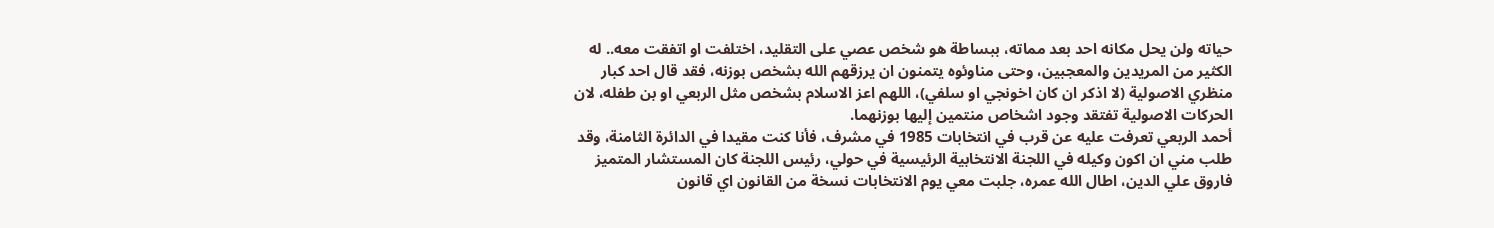حياته ولن يحل مكانه احد بعد مماته، ببساطة هو شخص عصي على التقليد، اختلفت او اتفقت معه.. له الكثير من المريدين والمعجبين، وحتى مناوئوه يتمنون ان يرزقهم الله بشخص بوزنه، فقد قال احد كبار منظري الاصولية (لا اذكر ان كان اخونجي او سلفي)، اللهم اعز الاسلام بشخص مثل الربعي او بن طفله، لان الحركات الاصولية تفتقد وجود اشخاص منتمين إليها بوزنهما.
أحمد الربعي تعرفت عليه عن قرب في انتخابات 1985 في مشرف، فأنا كنت مقيدا في الدائرة الثامنة، وقد طلب مني ان اكون وكيله في اللجنة الانتخابية الرئيسية في حولي، رئيس اللجنة كان المستشار المتميز فاروق علي الدين، اطال الله عمره، جلبت معي يوم الانتخابات نسخة من القانون اي قانون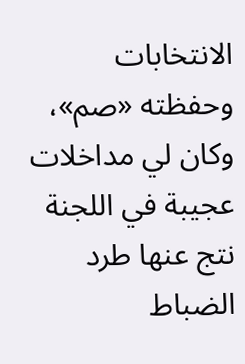الانتخابات وحفظته «صم»، وكان لي مداخلات عجيبة في اللجنة نتج عنها طرد الضباط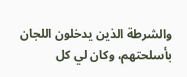والشرطة الذين يدخلون اللجان بأسلحتهم، وكان لي كل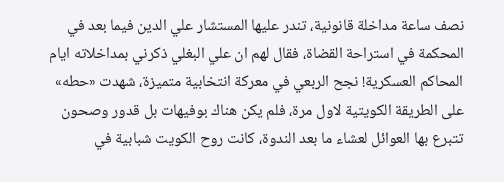نصف ساعة مداخلة قانونية، تندر عليها المستشار علي الدين فيما بعد في المحكمة في استراحة القضاة، فقال لهم ان علي البغلي ذكرني بمداخلاته ايام المحاكم العسكرية! نجح الربعي في معركة انتخابية متميزة، شهدت «حطه» على الطريقة الكويتية لاول مرة، فلم يكن هناك بوفيهات بل قدور وصحون تتبرع بها العوائل لعشاء ما بعد الندوة، كانت روح الكويت شبابية في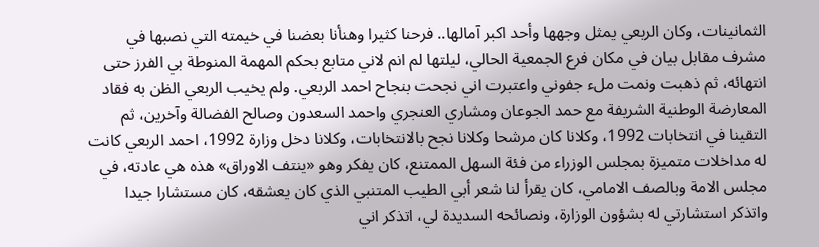الثمانينات، وكان الربعي يمثل وجهها وأحد اكبر آمالها.. فرحنا كثيرا وهنأنا بعضنا في خيمته التي نصبها في مشرف مقابل بيان في مكان فرع الجمعية الحالي، ليلتها لم انم لاني متابع بحكم المهمة المنوطة بي الفرز حتى انتهائه، ثم ذهبت ونمت ملء جفوني واعتبرت اني نجحت بنجاح احمد الربعي. ولم يخيب الربعي الظن به فقاد المعارضة الوطنية الشريفة مع حمد الجوعان ومشاري العنجري واحمد السعدون وصالح الفضالة وآخرين، ثم التقينا في انتخابات 1992، وكلانا كان مرشحا وكلانا نجح بالانتخابات، وكلانا دخل وزارة 1992، احمد الربعي كانت له مداخلات متميزة بمجلس الوزراء من فئة السهل الممتنع، كان يفكر وهو «ينتف الاوراق» هذه هي عادته، في مجلس الامة وبالصف الامامي، كان يقرأ لنا شعر أبي الطيب المتنبي الذي كان يعشقه، كان مستشارا جيدا واتذكر استشارتي له بشؤون الوزارة، ونصائحه السديدة لي، اتذكر اني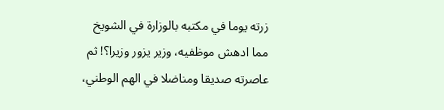زرته يوما في مكتبه بالوزارة في الشويخ مما ادهش موظفيه، وزير يزور وزيرا؟! ثم عاصرته صديقا ومناضلا في الهم الوطني،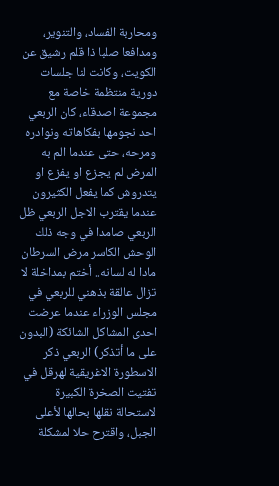ومحاربة الفساد، والتنوير، ومدافعا صلبا ذا قلم رشيق عن الكويت، وكانت لنا جلسات دورية منتظمة خاصة مع مجموعة اصدقاء، كان الربعي احد نجومها بفكاهاته ونوادره ومرحه، حتى عندما الم به المرض لم يجزع او يفزع او يتدروش كما يفعل الكثيرون عندما يقترب الاجل الربعي ظل الربعي صامدا في وجه ذلك الوحش الكاسر مرض السرطان مادا له لسانه.. أختم بمداخلة لا تزال عالقة بذهني للربعي في مجلس الوزراء عندما عرضت احدى المشاكل الشائكة (البدون على ما أتذكر) الربعي ذكر الاسطورة الاغريقية لهرقل في تفتيت الصخرة الكبيرة لاستحالة نقلها بحالها لأعلى الجبل، واقترح حلا لمشكلة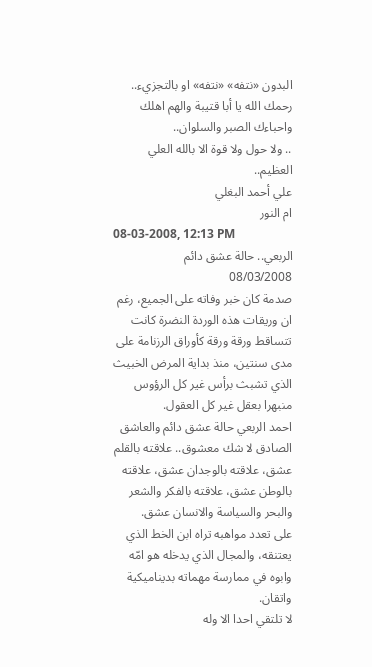البدون «نتفه» «نتفه» او بالتجزيء..
رحمك الله يا أبا قتيبة والهم اهلك واحباءك الصبر والسلوان..
.. ولا حول ولا قوة الا بالله العلي العظيم..
علي أحمد البغلي
ام النور
08-03-2008, 12:13 PM
الربعي.. حالة عشق دائم
08/03/2008
صدمة كان خبر وفاته على الجميع، رغم ان وريقات هذه الوردة النضرة كانت تتساقط ورقة ورقة كأوراق الرزنامة على مدى سنتين، منذ بداية المرض الخبيث الذي تشبث برأس غير كل الرؤوس منبهرا بعقل غير كل العقول.
احمد الربعي حالة عشق دائم والعاشق الصادق لا شك معشوق.. علاقته بالقلم عشق، علاقته بالوجدان عشق، علاقته بالوطن عشق، علاقته بالفكر والشعر والبحر والسياسة والانسان عشق.
على تعدد مواهبه تراه ابن الخط الذي يعتنقه، والمجال الذي يدخله هو امّه وابوه في ممارسة مهماته بديناميكية واتقان.
لا تلتقي احدا الا وله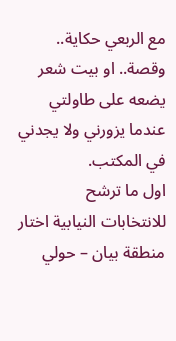مع الربعي حكاية.. وقصة.. او بيت شعر يضعه على طاولتي عندما يزورني ولا يجدني في المكتب.
اول ما ترشح للانتخابات النيابية اختار منطقة بيان – حولي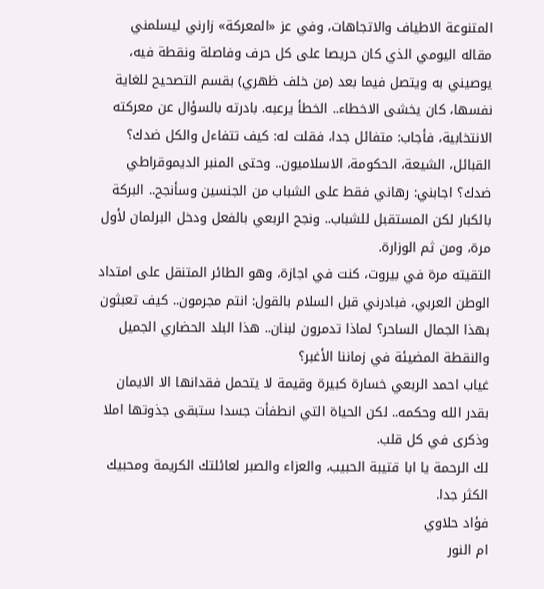المتنوعة الاطياف والاتجاهات، وفي عز «المعركة» زارني ليسلمني مقاله اليومي الذي كان حريصا على كل حرف وفاصلة ونقطة فيه، يوصيني به ويتصل فيما بعد (من خلف ظهري) بقسم التصحيح للغاية نفسها، كان يخشى الاخطاء.. الخطأ يرعبه. بادرته بالسؤال عن معركته الانتخابية، فأجاب: متفائل جدا، فقلت له: كيف تتفاءل والكل ضدك؟ القبائل، الشيعة، الحكومة، الاسلاميون.. وحتى المنبر الديموقراطي ضدك؟ اجابني: رهاني فقط على الشباب من الجنسين وسأنجح.. البركة بالكبار لكن المستقبل للشباب.. ونجح الربعي بالفعل ودخل البرلمان لأول مرة، ومن ثم الوزارة.
التقيته مرة في بيروت، كنت في اجازة، وهو الطائر المتنقل على امتداد الوطن العربي، فبادرني قبل السلام بالقول: انتم مجرمون.. كيف تعبثون بهذا الجمال الساحر؟ لماذا تدمرون لبنان.. هذا البلد الحضاري الجميل والنقطة المضيئة في زماننا الأغبر؟
غياب احمد الربعي خسارة كبيرة وقيمة لا يتحمل فقدانها الا الايمان بقدر الله وحكمه.. لكن الحياة التي انطفأت جسدا ستبقى جذوتها املا وذكرى في كل قلب.
لك الرحمة يا ابا قتيبة الحبيب، والعزاء والصبر لعائلتك الكريمة ومحبيك الكثر جدا.
فؤاد حلاوي
ام النور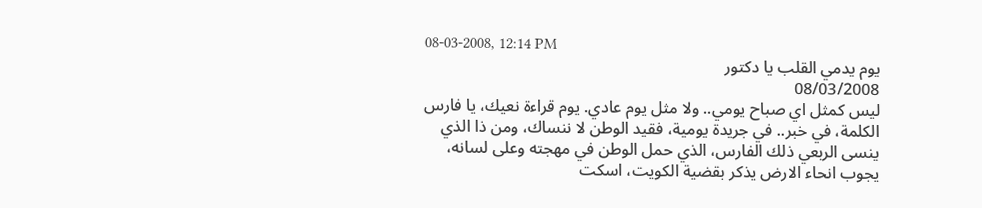08-03-2008, 12:14 PM
يوم يدمي القلب يا دكتور
08/03/2008
ليس كمثل اي صباح يومي.. ولا مثل يوم عادي. يوم قراءة نعيك، يا فارس الكلمة، في خبر.. في جريدة يومية، فقيد الوطن لا ننساك، ومن ذا الذي ينسى الربعي ذلك الفارس، الذي حمل الوطن في مهجته وعلى لسانه، يجوب انحاء الارض يذكر بقضية الكويت، اسكت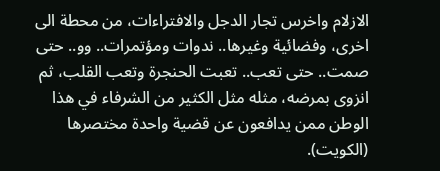الازلام واخرس تجار الدجل والافتراءات، من محطة الى اخرى، وفضائية وغيرها.. ندوات ومؤتمرات.. وو.. حتى صمت.. حتى تعب.. تعبت الحنجرة وتعب القلب، ثم انزوى بمرضه، مثله مثل الكثير من الشرفاء في هذا الوطن ممن يدافعون عن قضية واحدة مختصرها (الكويت).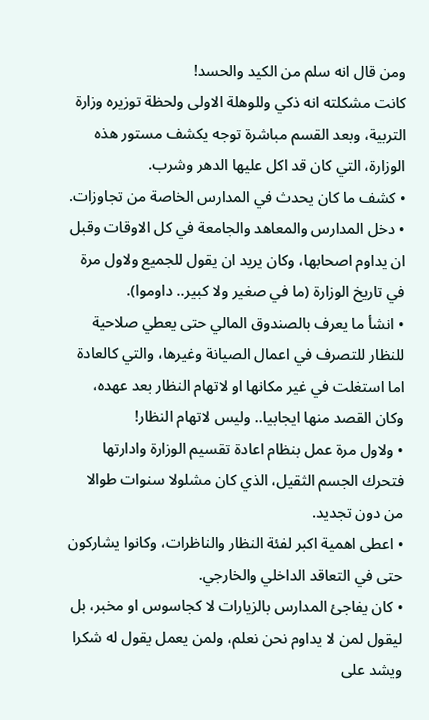ومن قال انه سلم من الكيد والحسد!
كانت مشكلته انه ذكي وللوهلة الاولى ولحظة توزيره وزارة التربية، وبعد القسم مباشرة توجه يكشف مستور هذه الوزارة، التي كان قد اكل عليها الدهر وشرب.
• كشف ما كان يحدث في المدارس الخاصة من تجاوزات.
• دخل المدارس والمعاهد والجامعة في كل الاوقات وقبل ان يداوم اصحابها، وكان يريد ان يقول للجميع ولاول مرة في تاريخ الوزارة (ما في صغير ولا كبير.. داوموا).
• انشأ ما يعرف بالصندوق المالي حتى يعطي صلاحية للنظار للتصرف في اعمال الصيانة وغيرها، والتي كالعادة اما استغلت في غير مكانها او لاتهام النظار بعد عهده، وكان القصد منها ايجابيا.. وليس لاتهام النظار!
• ولاول مرة عمل بنظام اعادة تقسيم الوزارة وادارتها فتحرك الجسم الثقيل، الذي كان مشلولا سنوات طوالا من دون تجديد.
• اعطى اهمية اكبر لفئة النظار والناظرات، وكانوا يشاركون حتى في التعاقد الداخلي والخارجي.
• كان يفاجئ المدارس بالزيارات لا كجاسوس او مخبر، بل ليقول لمن لا يداوم نحن نعلم، ولمن يعمل يقول له شكرا ويشد على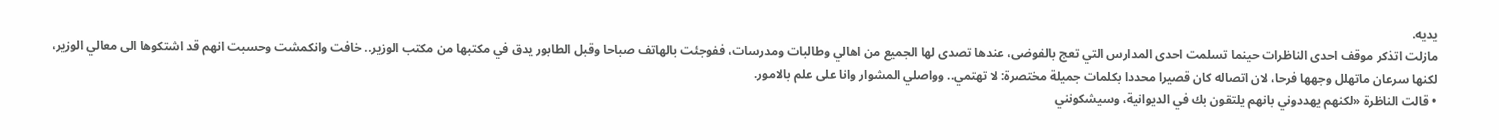يديه.
مازلت اتذكر موقف احدى الناظرات حينما تسلمت احدى المدارس التي تعج بالفوضى، عندها تصدى لها الجميع من اهالي وطالبات ومدرسات، ففوجئت بالهاتف صباحا وقبل الطابور يدق في مكتبها من مكتب الوزير.. خافت وانكمشت وحسبت انهم قد اشتكوها الى معالي الوزير، لكنها سرعان ماتهلل وجهها فرحا، لان اتصاله كان قصيرا محددا بكلمات جميلة مختصرة: لا تهتمي.. وواصلي المشوار وانا على علم بالامور.
• قالت الناظرة «لكنهم يهددوني بانهم يلتقون بك في الديوانية، وسيشكونني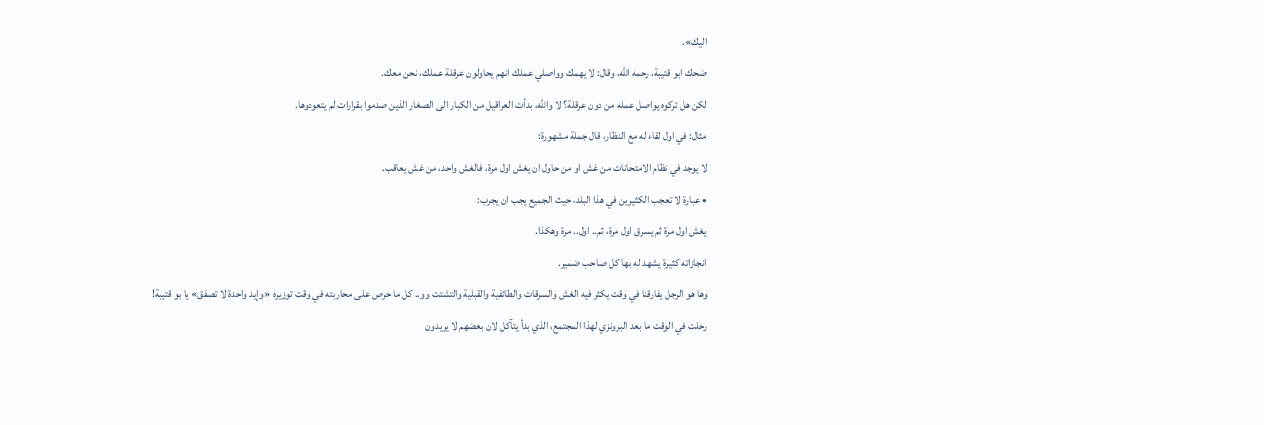اليك».
ضحك ابو قتيبة، رحمه الله، وقال: لا يهمك وواصلي عملك انهم يحاولون عرقلة عملك، نحن معك.
لكن هل تركوه يواصل عمله من دون عرقلة؟ لا والله، بدأت العراقيل من الكبار الى الصغار الذين صدموا بقرارات لم يتعودوها.
مثال: في اول لقاء له مع النظار، قال جملة مشهورة:
لا يوجد في نظام الامتحانات من غش او من حاول ان يغش اول مرة، فالغش واحد، من غش يعاقب.
• عبارة لا تعجب الكثيرين في هذا البلد، حيث الجميع يجب ان يجرب:
يغش اول مرة ثم يسرق اول مرة، ثم.. اول.. مرة وهكذا.
انجازاته كثيرة يشهد له بها كل صاحب ضمير.
وها هو الرجل يفارقنا في وقت يكثر فيه الغش والسرقات والطائفية والقبلية والتشتت وو.. كل ما حرص على محاربته في وقت توزيره «وإيد واحدة لا تصفق» يا بو قتيبة!
رحلت في الوقت ما بعد البرونزي لهذا المجتمع، الذي بدأ يتآكل لان بعضهم لا يريدون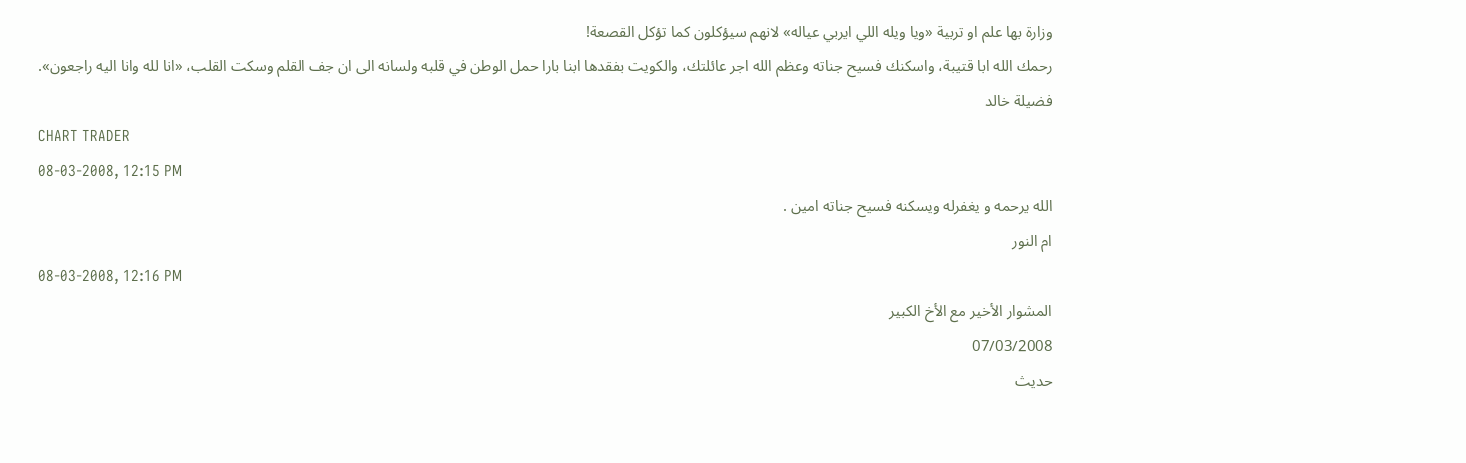وزارة بها علم او تربية «ويا ويله اللي ايربي عياله» لانهم سيؤكلون كما تؤكل القصعة!
رحمك الله ابا قتيبة، واسكنك فسيح جناته وعظم الله اجر عائلتك، والكويت بفقدها ابنا بارا حمل الوطن في قلبه ولسانه الى ان جف القلم وسكت القلب، «انا لله وانا اليه راجعون».
فضيلة خالد
CHART TRADER
08-03-2008, 12:15 PM
الله يرحمه و يغفرله ويسكنه فسيح جناته امين .
ام النور
08-03-2008, 12:16 PM
المشوار الأخير مع الأخ الكبير
07/03/2008
حديث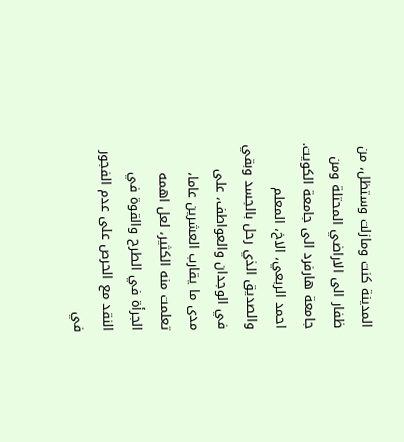المدينة كنت ومازلت وستظل، من ظفار الى الاراضي المحتلة ومن جامعة هارفرد الى جامعة الكويت.
احمد الربعي، الاخ، المعلم والصديق الذي رحل بالجسد وبقي في الوجدان والعواطف، على مدى ما يقارب العشرين عاما، تعلمت منه الكثير، لعل اهمه الجرأة في الطرح والقوة في النقد مع الحرص على عدم الفجور في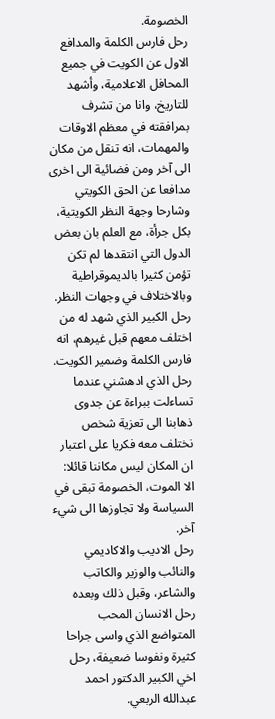الخصومة.
رحل فارس الكلمة والمدافع الاول عن الكويت في جميع المحافل الاعلامية، وأشهد للتاريخ، وانا من تشرف بمرافقته في معظم الاوقات والمهمات، انه تنقل من مكان الى آخر ومن فضائية الى اخرى مدافعا عن الحق الكويتي وشارحا وجهة النظر الكويتية، بكل جرأة، مع العلم بان بعض الدول التي انتقدها لم تكن تؤمن كثيرا بالديموقراطية وبالاختلاف في وجهات النظر.
رحل الكبير الذي شهد له من اختلف معهم قبل غيرهم، انه فارس الكلمة وضمير الكويت.
رحل الذي ادهشني عندما تساءلت ببراءة عن جدوى ذهابنا الى تعزية شخص نختلف معه فكريا على اعتبار ان المكان ليس مكاننا قائلا: الا الموت، الخصومة تبقى في السياسة ولا تجاوزها الى شيء آخر.
رحل الاديب والاكاديمي والنائب والوزير والكاتب والشاعر، وقبل ذلك وبعده رحل الانسان المحب المتواضع الذي واسى جراحا كثيرة ونفوسا ضعيفة، رحل اخي الكبير الدكتور احمد عبدالله الربعي.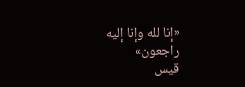«إنا لله وإنا إليه راجعون»
قيس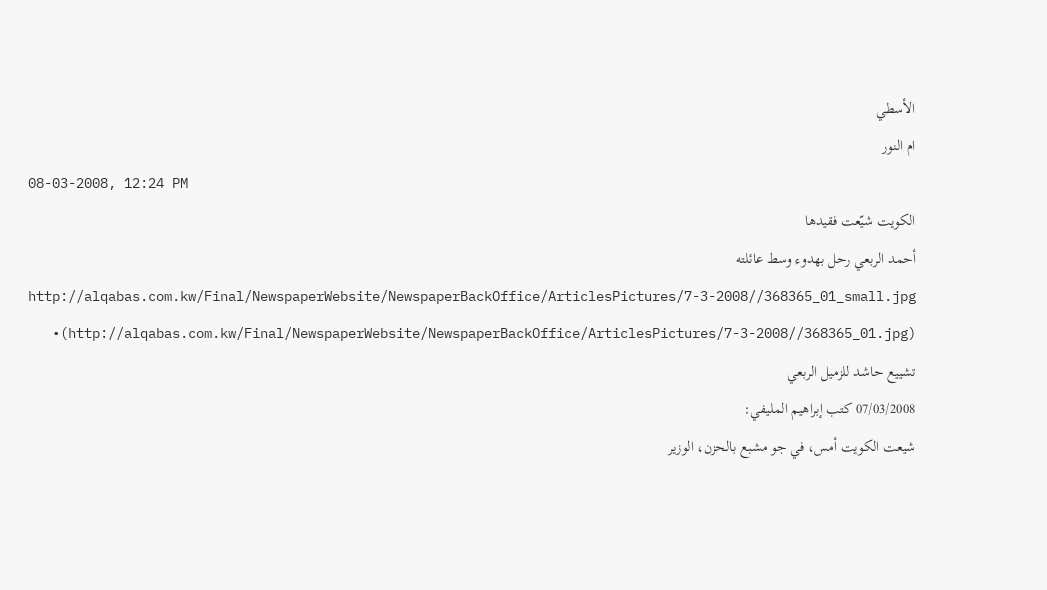الأسطي
ام النور
08-03-2008, 12:24 PM
الكويت شيّعت فقيدها
أحمد الربعي رحل بهدوء وسط عائلته
http://alqabas.com.kw/Final/NewspaperWebsite/NewspaperBackOffice/ArticlesPictures/7-3-2008//368365_01_small.jpg (http://alqabas.com.kw/Final/NewspaperWebsite/NewspaperBackOffice/ArticlesPictures/7-3-2008//368365_01.jpg)• تشييع حاشد للزميل الربعي
07/03/2008 كتب إبراهيم المليفي:
شيعت الكويت أمس، في جو مشبع بالحزن، الوزير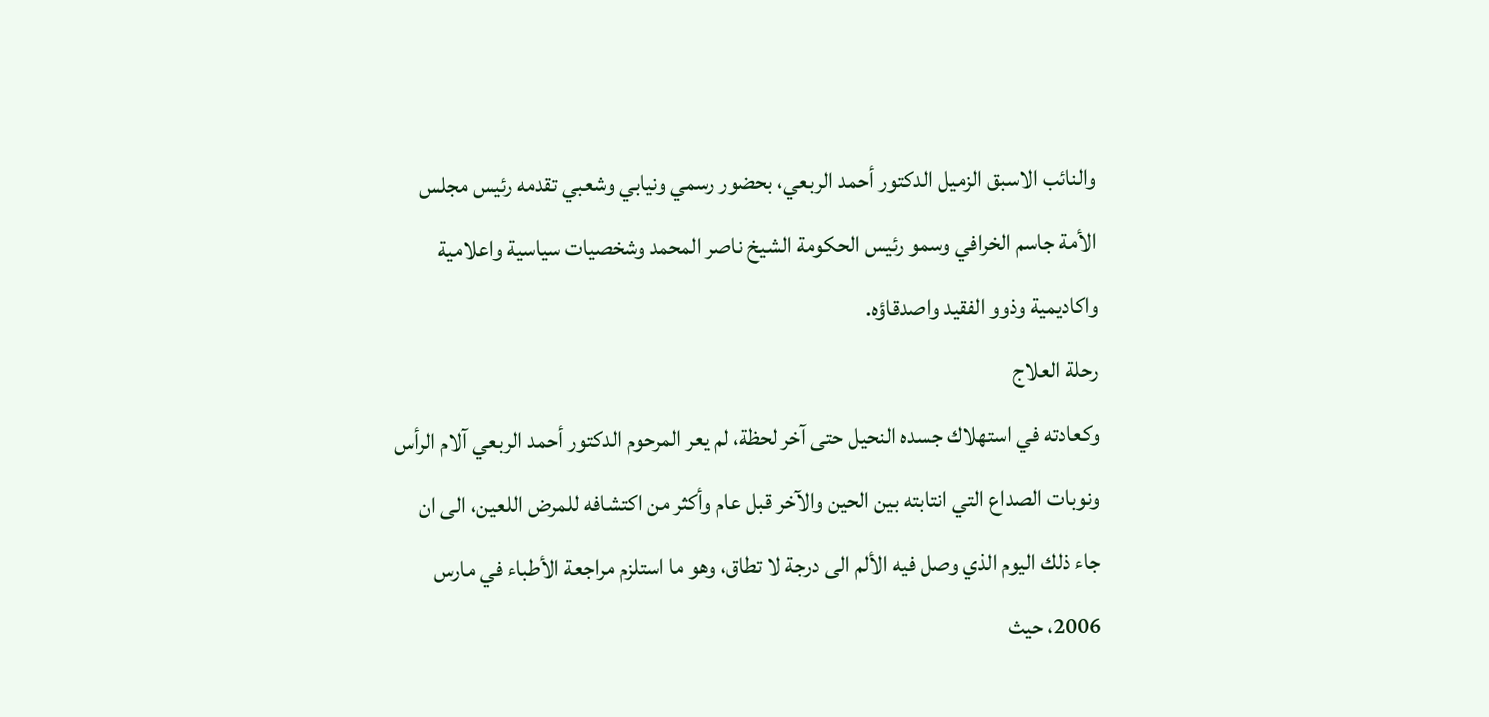والنائب الاسبق الزميل الدكتور أحمد الربعي، بحضور رسمي ونيابي وشعبي تقدمه رئيس مجلس الأمة جاسم الخرافي وسمو رئيس الحكومة الشيخ ناصر المحمد وشخصيات سياسية واعلامية واكاديمية وذوو الفقيد واصدقاؤه.
رحلة العلاج
وكعادته في استهلاك جسده النحيل حتى آخر لحظة، لم يعر المرحوم الدكتور أحمد الربعي آلام الرأس ونوبات الصداع التي انتابته بين الحين والآخر قبل عام وأكثر من اكتشافه للمرض اللعين، الى ان جاء ذلك اليوم الذي وصل فيه الألم الى درجة لا تطاق، وهو ما استلزم مراجعة الأطباء في مارس 2006، حيث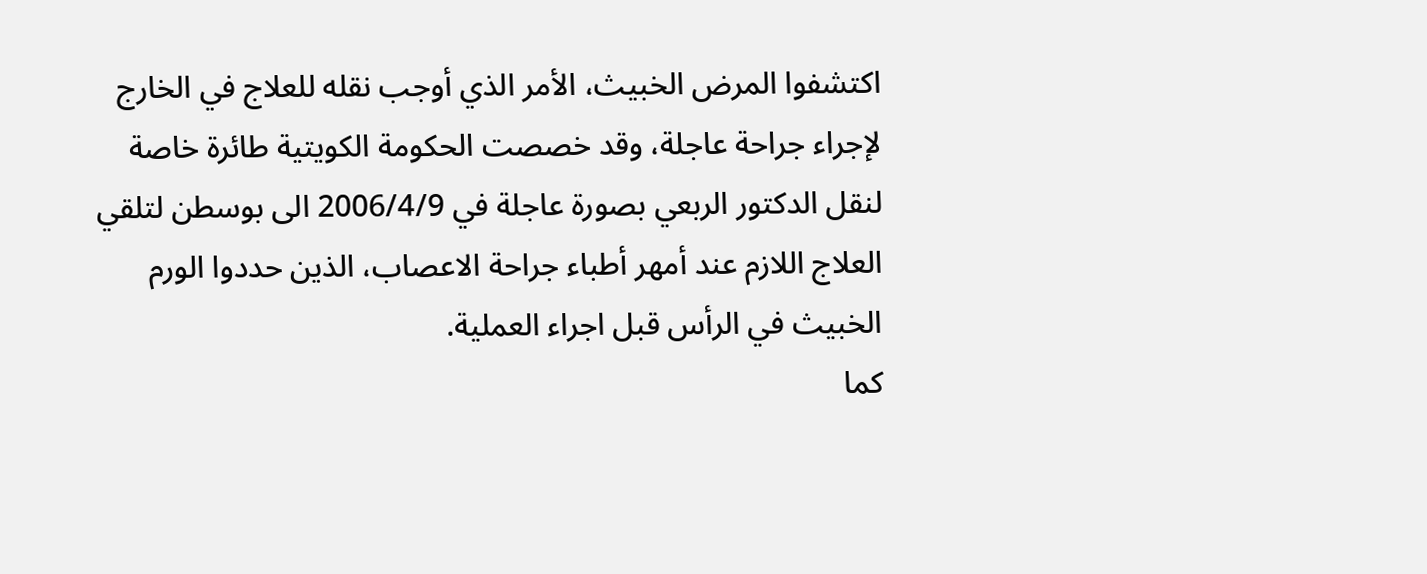اكتشفوا المرض الخبيث، الأمر الذي أوجب نقله للعلاج في الخارج لإجراء جراحة عاجلة، وقد خصصت الحكومة الكويتية طائرة خاصة لنقل الدكتور الربعي بصورة عاجلة في 2006/4/9 الى بوسطن لتلقي العلاج اللازم عند أمهر أطباء جراحة الاعصاب، الذين حددوا الورم الخبيث في الرأس قبل اجراء العملية.
كما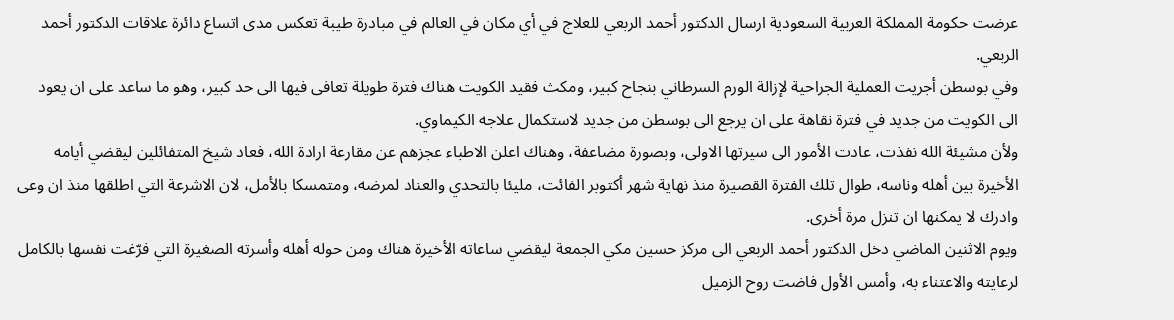عرضت حكومة المملكة العربية السعودية ارسال الدكتور أحمد الربعي للعلاج في أي مكان في العالم في مبادرة طيبة تعكس مدى اتساع دائرة علاقات الدكتور أحمد الربعي.
وفي بوسطن أجريت العملية الجراحية لإزالة الورم السرطاني بنجاح كبير، ومكث فقيد الكويت هناك فترة طويلة تعافى فيها الى حد كبير، وهو ما ساعد على ان يعود الى الكويت من جديد في فترة نقاهة على ان يرجع الى بوسطن من جديد لاستكمال علاجه الكيماوي.
ولأن مشيئة الله نفذت، عادت الأمور الى سيرتها الاولى، وبصورة مضاعفة، وهناك اعلن الاطباء عجزهم عن مقارعة ارادة الله، فعاد شيخ المتفائلين ليقضي أيامه الأخيرة بين أهله وناسه، طوال تلك الفترة القصيرة منذ نهاية شهر أكتوبر الفائت، مليئا بالتحدي والعناد لمرضه، ومتمسكا بالأمل، لان الاشرعة التي اطلقها منذ ان وعى وادرك لا يمكنها ان تنزل مرة أخرى.
ويوم الاثنين الماضي دخل الدكتور أحمد الربعي الى مركز حسين مكي الجمعة ليقضي ساعاته الأخيرة هناك ومن حوله أهله وأسرته الصغيرة التي فرّغت نفسها بالكامل لرعايته والاعتناء به، وأمس الأول فاضت روح الزميل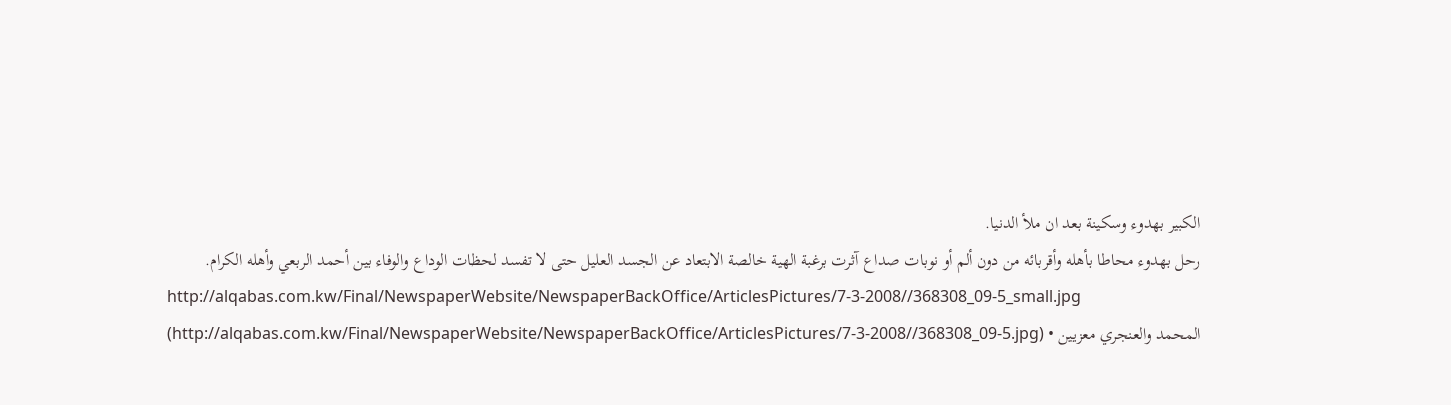الكبير بهدوء وسكينة بعد ان ملأ الدنيا.
رحل بهدوء محاطا بأهله وأقربائه من دون ألم أو نوبات صداع آثرت برغبة الهية خالصة الابتعاد عن الجسد العليل حتى لا تفسد لحظات الوداع والوفاء بين أحمد الربعي وأهله الكرام.
http://alqabas.com.kw/Final/NewspaperWebsite/NewspaperBackOffice/ArticlesPictures/7-3-2008//368308_09-5_small.jpg (http://alqabas.com.kw/Final/NewspaperWebsite/NewspaperBackOffice/ArticlesPictures/7-3-2008//368308_09-5.jpg) • المحمد والعنجري معزيين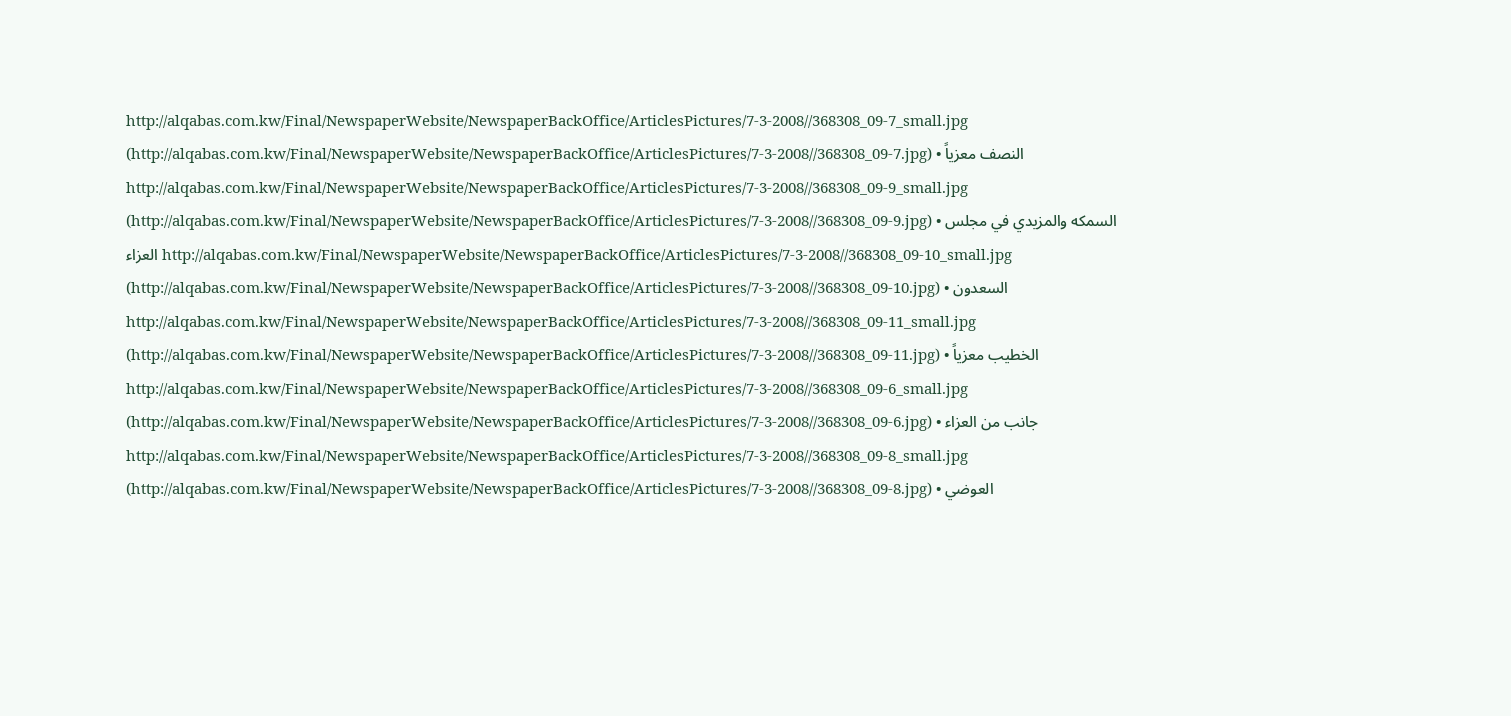http://alqabas.com.kw/Final/NewspaperWebsite/NewspaperBackOffice/ArticlesPictures/7-3-2008//368308_09-7_small.jpg (http://alqabas.com.kw/Final/NewspaperWebsite/NewspaperBackOffice/ArticlesPictures/7-3-2008//368308_09-7.jpg) • النصف معزياً http://alqabas.com.kw/Final/NewspaperWebsite/NewspaperBackOffice/ArticlesPictures/7-3-2008//368308_09-9_small.jpg (http://alqabas.com.kw/Final/NewspaperWebsite/NewspaperBackOffice/ArticlesPictures/7-3-2008//368308_09-9.jpg) • السمكه والمزيدي في مجلس العزاء http://alqabas.com.kw/Final/NewspaperWebsite/NewspaperBackOffice/ArticlesPictures/7-3-2008//368308_09-10_small.jpg (http://alqabas.com.kw/Final/NewspaperWebsite/NewspaperBackOffice/ArticlesPictures/7-3-2008//368308_09-10.jpg) • السعدون http://alqabas.com.kw/Final/NewspaperWebsite/NewspaperBackOffice/ArticlesPictures/7-3-2008//368308_09-11_small.jpg (http://alqabas.com.kw/Final/NewspaperWebsite/NewspaperBackOffice/ArticlesPictures/7-3-2008//368308_09-11.jpg) • الخطيب معزياً http://alqabas.com.kw/Final/NewspaperWebsite/NewspaperBackOffice/ArticlesPictures/7-3-2008//368308_09-6_small.jpg (http://alqabas.com.kw/Final/NewspaperWebsite/NewspaperBackOffice/ArticlesPictures/7-3-2008//368308_09-6.jpg) • جانب من العزاء http://alqabas.com.kw/Final/NewspaperWebsite/NewspaperBackOffice/ArticlesPictures/7-3-2008//368308_09-8_small.jpg (http://alqabas.com.kw/Final/NewspaperWebsite/NewspaperBackOffice/ArticlesPictures/7-3-2008//368308_09-8.jpg) • العوضي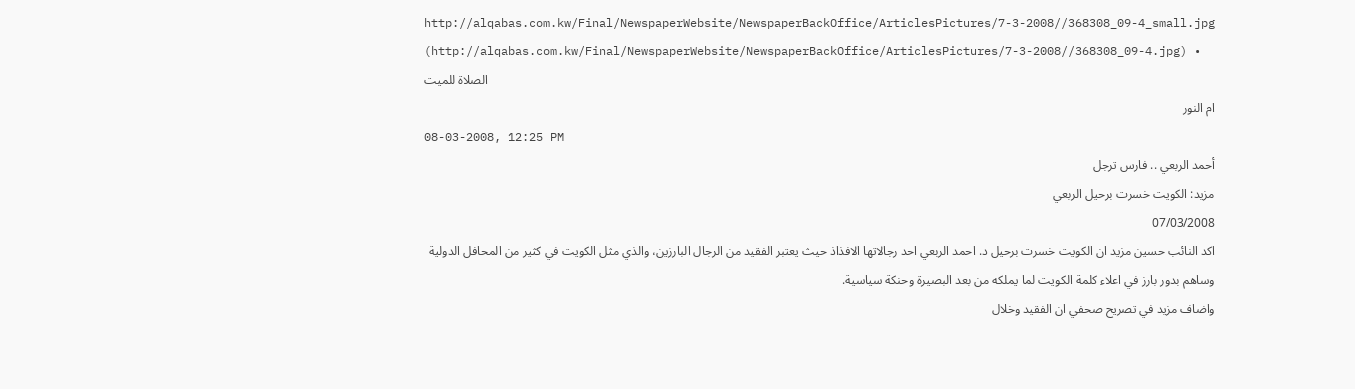http://alqabas.com.kw/Final/NewspaperWebsite/NewspaperBackOffice/ArticlesPictures/7-3-2008//368308_09-4_small.jpg (http://alqabas.com.kw/Final/NewspaperWebsite/NewspaperBackOffice/ArticlesPictures/7-3-2008//368308_09-4.jpg) • الصلاة للميت
ام النور
08-03-2008, 12:25 PM
أحمد الربعي .. فارس ترجل
مزيد: الكويت خسرت برحيل الربعي
07/03/2008
اكد النائب حسين مزيد ان الكويت خسرت برحيل د. احمد الربعي احد رجالاتها الافذاذ حيث يعتبر الفقيد من الرجال البارزين، والذي مثل الكويت في كثير من المحافل الدولية وساهم بدور بارز في اعلاء كلمة الكويت لما يملكه من بعد البصيرة وحنكة سياسية.
واضاف مزيد في تصريح صحفي ان الفقيد وخلال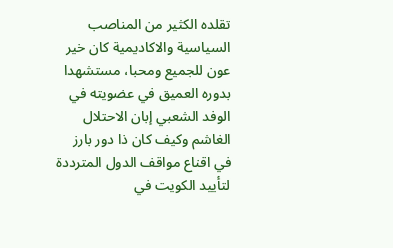تقلده الكثير من المناصب السياسية والاكاديمية كان خير عون للجميع ومحبا، مستشهدا بدوره العميق في عضويته في الوفد الشعبي إبان الاحتلال الغاشم وكيف كان ذا دور بارز في اقناع مواقف الدول المترددة لتأييد الكويت في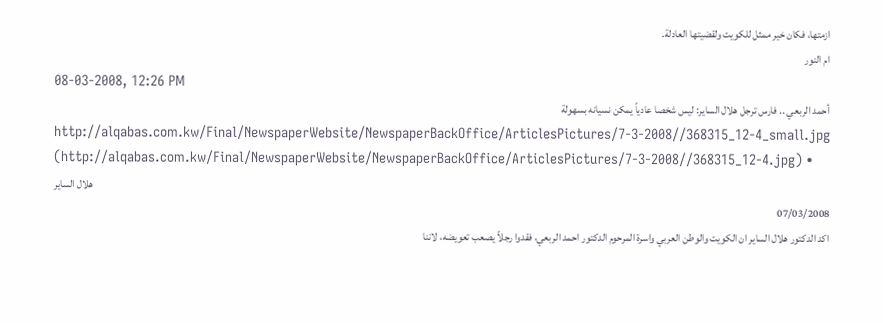ازمتها، فكان خير ممثل للكويت ولقضيتها العادلة.
ام النور
08-03-2008, 12:26 PM
أحمد الربعي .. فارس ترجل هلال الساير: ليس شخصا عادياً يمكن نسيانه بسهولة
http://alqabas.com.kw/Final/NewspaperWebsite/NewspaperBackOffice/ArticlesPictures/7-3-2008//368315_12-4_small.jpg (http://alqabas.com.kw/Final/NewspaperWebsite/NewspaperBackOffice/ArticlesPictures/7-3-2008//368315_12-4.jpg) • هلال الساير
07/03/2008
اكد الدكتور هلال الساير ان الكويت والوطن العربي واسرة المرحوم الدكتور احمد الربعي، فقدوا رجلاً يصعب تعويضه، لاننا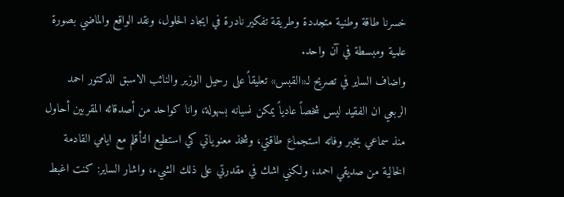خسرنا طاقة وطنية متجددة وطريقة تفكير نادرة في ايجاد الحلول، ونقد الواقع والماضي بصورة علمية ومبسطة في آن واحد.
واضاف الساير في تصريح لـ«القبس» تعليقاً على رحيل الوزير والنائب الاسبق الدكتور احمد الربعي ان الفقيد ليس شخصاً عادياً يمكن نسيانه بسهولة، وانا كواحد من أصدقائه المقربين أحاول منذ سماعي بخبر وفاته استجماع طاقتي، وشخذ معنوياتي كي استطيع التأقلم مع ايامي القادمة الخالية من صديقي احمد، ولكني اشك في مقدرتي على ذلك الشيء، واشار الساير: كنت اغبط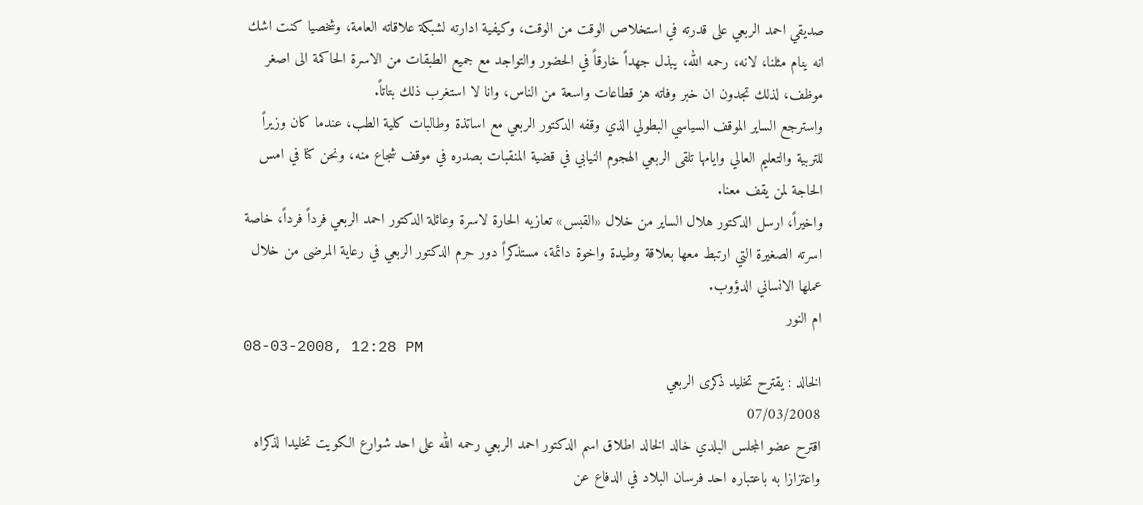صديقي احمد الربعي على قدرته في استخلاص الوقت من الوقت، وكيفية ادارته لشبكة علاقاته العامة، وشخصيا كنت اشك انه ينام مثلنا، لانه، رحمه الله، يبذل جهداً خارقاً في الحضور والتواجد مع جميع الطبقات من الاسرة الحاكمة الى اصغر موظف، لذلك تجدون ان خبر وفاته هز قطاعات واسعة من الناس، وانا لا استغرب ذلك بتاتاً.
واسترجع الساير الموقف السياسي البطولي الذي وقفه الدكتور الربعي مع اساتذة وطالبات كلية الطب، عندما كان وزيراً للتربية والتعليم العالي وايامها تلقى الربعي الهجوم النيابي في قضية المنقبات بصدره في موقف شجاع منه، ونحن كنا في امس الحاجة لمن يقف معنا.
واخيراً، ارسل الدكتور هلال الساير من خلال «القبس» تعازيه الحارة لاسرة وعائلة الدكتور احمد الربعي فرداً فرداً، خاصة اسرته الصغيرة التي ارتبط معها بعلاقة وطيدة واخوة دائمة، مستذكراً دور حرم الدكتور الربعي في رعاية المرضى من خلال عملها الانساني الدؤوب.
ام النور
08-03-2008, 12:28 PM
الخالد : يقترح تخليد ذكرى الربعي
07/03/2008
اقترح عضو المجلس البلدي خالد الخالد اطلاق اسم الدكتور احمد الربعي رحمه الله على احد شوارع الكويت تخليدا لذكراه واعتزازا به باعتباره احد فرسان البلاد في الدفاع عن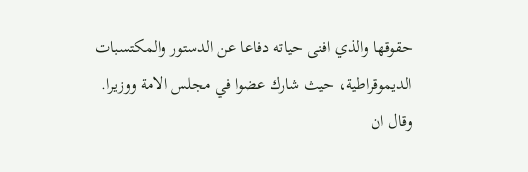حقوقها والذي افنى حياته دفاعا عن الدستور والمكتسبات الديموقراطية، حيث شارك عضوا في مجلس الامة ووزيرا.
وقال ان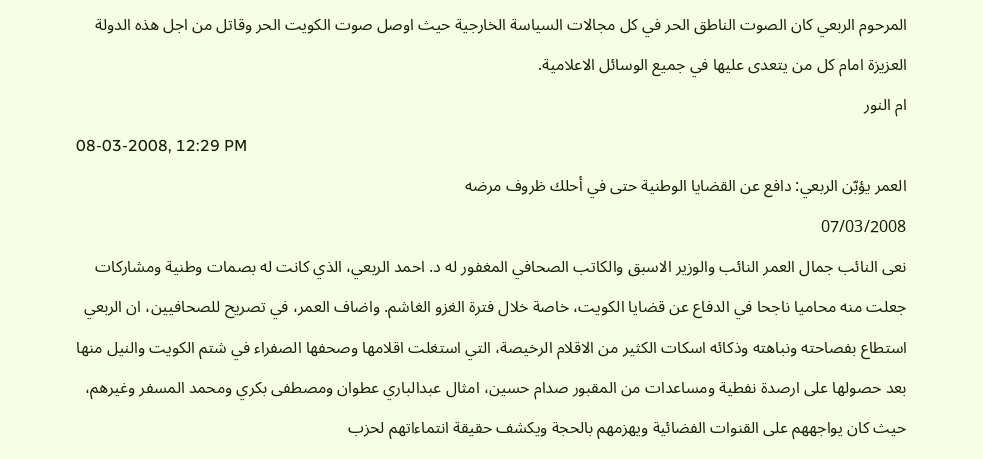المرحوم الربعي كان الصوت الناطق الحر في كل مجالات السياسة الخارجية حيث اوصل صوت الكويت الحر وقاتل من اجل هذه الدولة العزيزة امام كل من يتعدى عليها في جميع الوسائل الاعلامية.
ام النور
08-03-2008, 12:29 PM
العمر يؤبّن الربعي: دافع عن القضايا الوطنية حتى في أحلك ظروف مرضه
07/03/2008
نعى النائب جمال العمر النائب والوزير الاسبق والكاتب الصحافي المغفور له د. احمد الربعي، الذي كانت له بصمات وطنية ومشاركات جعلت منه محاميا ناجحا في الدفاع عن قضايا الكويت، خاصة خلال فترة الغزو الغاشم. واضاف العمر، في تصريح للصحافيين، ان الربعي استطاع بفصاحته ونباهته وذكائه اسكات الكثير من الاقلام الرخيصة، التي استغلت اقلامها وصحفها الصفراء في شتم الكويت والنيل منها بعد حصولها على ارصدة نفطية ومساعدات من المقبور صدام حسين، امثال عبدالباري عطوان ومصطفى بكري ومحمد المسفر وغيرهم، حيث كان يواجههم على القنوات الفضائية ويهزمهم بالحجة ويكشف حقيقة انتماءاتهم لحزب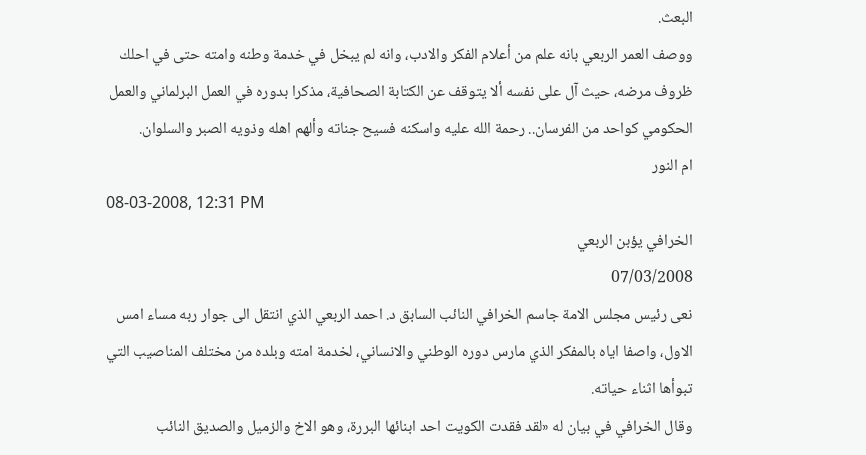البعث.
ووصف العمر الربعي بانه علم من أعلام الفكر والادب، وانه لم يبخل في خدمة وطنه وامته حتى في احلك ظروف مرضه، حيث آل على نفسه ألا يتوقف عن الكتابة الصحافية، مذكرا بدوره في العمل البرلماني والعمل الحكومي كواحد من الفرسان.. رحمة الله عليه واسكنه فسيح جناته وألهم اهله وذويه الصبر والسلوان.
ام النور
08-03-2008, 12:31 PM
الخرافي يؤبن الربعي
07/03/2008
نعى رئيس مجلس الامة جاسم الخرافي النائب السابق د. احمد الربعي الذي انتقل الى جوار ربه مساء امس الاول، واصفا اياه بالمفكر الذي مارس دوره الوطني والانساني، لخدمة امته وبلده من مختلف المناصيب التي تبوأها اثناء حياته.
وقال الخرافي في بيان له «لقد فقدت الكويت احد ابنائها البررة، وهو الاخ والزميل والصديق النائب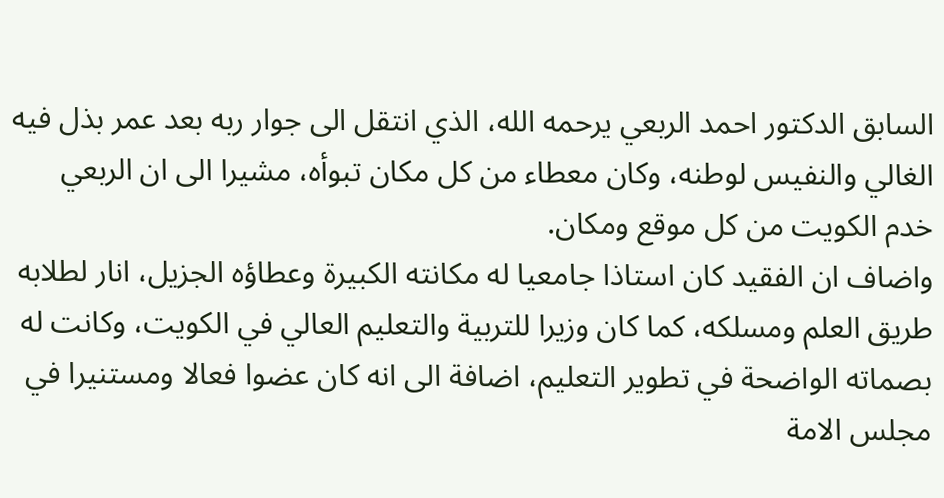السابق الدكتور احمد الربعي يرحمه الله، الذي انتقل الى جوار ربه بعد عمر بذل فيه الغالي والنفيس لوطنه، وكان معطاء من كل مكان تبوأه، مشيرا الى ان الربعي خدم الكويت من كل موقع ومكان.
واضاف ان الفقيد كان استاذا جامعيا له مكانته الكبيرة وعطاؤه الجزيل، انار لطلابه طريق العلم ومسلكه، كما كان وزيرا للتربية والتعليم العالي في الكويت، وكانت له بصماته الواضحة في تطوير التعليم، اضافة الى انه كان عضوا فعالا ومستنيرا في مجلس الامة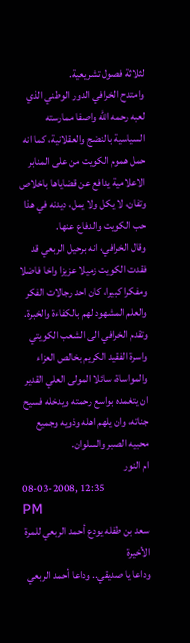لثلاثة فصول تشريعية.
وامتدح الخرافي الدور الوطني الذي لعبه رحمه الله واصفا ممارسته السياسية بالنضج والعقلانية، كما انه حمل هموم الكويت من على المنابر الاعلامية يدافع عن قضاياها باخلاص وتفان، لا يكل ولا يمل، ديدنه في هذا حب الكويت والدفاع عنها.
وقال الخرافي، انه برحيل الربعي قد فقدت الكويت زميلا عزيزا واخا فاضلا ومفكرا كبيرا، كان احد رجالات الفكر والعلم المشهود لهم بالكفاءة والخبرة.
وتقدم الخرافي الى الشعب الكويتي واسرة الفقيد الكريم بخالص العزاء والمواساة، سائلا المولى العلي القدير ان يتغمده بواسع رحمته ويدخله فسيح جناته، وان يلهم اهله وذويه وجميع محبيه الصبر والسلوان.
ام النور
08-03-2008, 12:35 PM
سعد بن طفله يودع أحمد الربعي للمرة الأخيرة
وداعا يا صديقي.. وداعا أحمد الربعي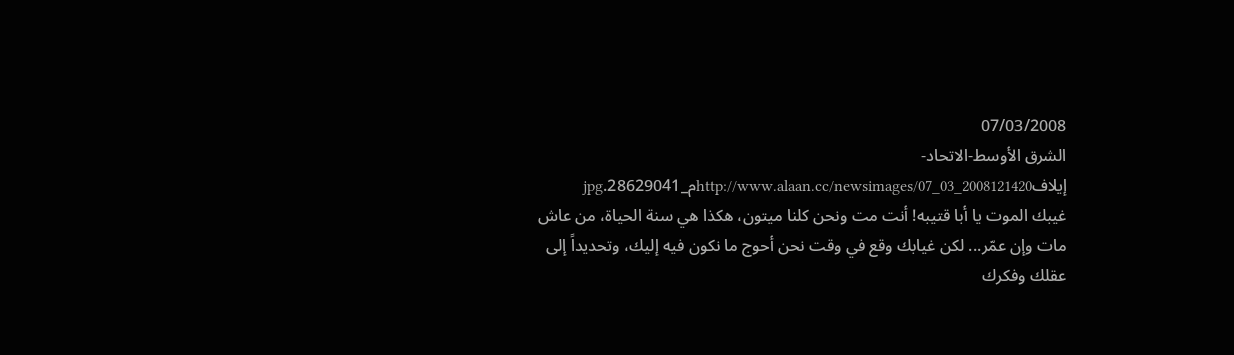07/03/2008
الشرق الأوسط-الاتحاد-إيلافhttp://www.alaan.cc/newsimages/07_03_2008121420م_28629041.jpg
غيبك الموت يا أبا قتيبه! أنت مت ونحن كلنا ميتون، هكذا هي سنة الحياة، من عاش مات وإن عمّر... لكن غيابك وقع في وقت نحن أحوج ما نكون فيه إليك، وتحديداً إلى عقلك وفكرك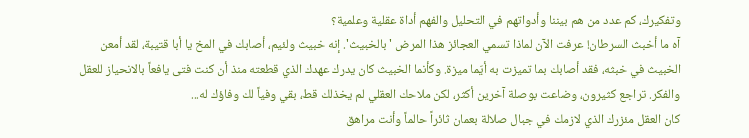وتفكيرك، كم عدد من هم بيننا وأدواتهم في التحليل والفهم أداة عقلية وعلمية؟
آه ما أخبث السرطان! عرفت الآن لماذا تسمي العجائز هذا المرض 'بالخبيث'. إنه خبيث ولئيم، أصابك في المخ يا أبا قتيبة، لقد أمعن الخبيث في خبثه، فقد أصابك بما تميزت به أيّما ميزة. وكأنما الخبيث كان يدرك عهدك الذي قطعته منذ أن كنت فتى يافعاً بالانحياز للعقل والفكر. تراجع كثيرون، وضاعت بوصلة آخرين أكثر، لكن ملاحك العقلي لم يخذلك قط، بقي وفياً لك وفاؤك له...
كان العقل مئزرك الذي لازمك في جبال صلالة بعمان ثائراً حالماً وأنت مراهق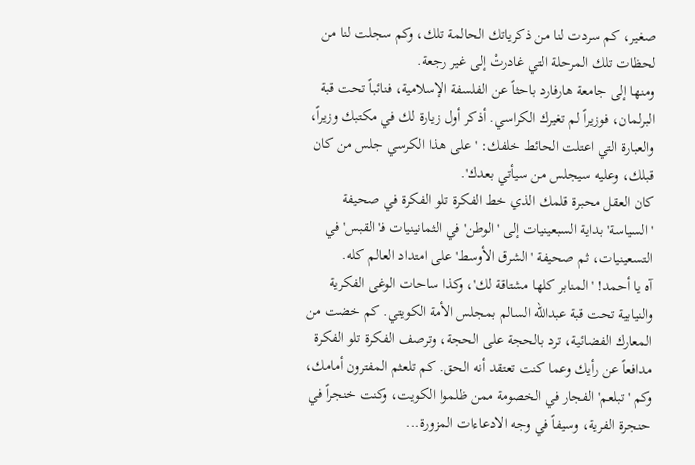صغير، كم سردت لنا من ذكرياتك الحالمة تلك، وكم سجلت لنا من لحظات تلك المرحلة التي غادرتْ إلى غير رجعة.
ومنها إلى جامعة هارفارد باحثاً عن الفلسفة الإسلامية، فنائباً تحت قبة البرلمان، فوزيراً لم تغيرك الكراسي. أذكر أول زيارة لك في مكتبك وزيراً، والعبارة التي اعتلت الحائط خلفك: 'على هذا الكرسي جلس من كان قبلك، وعليه سيجلس من سيأتي بعدك'.
كان العقل محبرة قلمك الذي خط الفكرة تلو الفكرة في صحيفة 'السياسة' بداية السبعينيات إلى 'الوطن' في الثمانينيات فـ'القبس' في التسعينيات، ثم صحيفة 'الشرق الأوسط' على امتداد العالم كله.
آه يا أحمد! 'المنابر كلها مشتاقة لك'، وكذا ساحات الوغى الفكرية والنيابية تحت قبة عبدالله السالم بمجلس الأمة الكويتي. كم خضت من المعارك الفضائية، ترد بالحجة على الحجة، وترصف الفكرة تلو الفكرة مدافعاً عن رأيك وعما كنت تعتقد أنه الحق. كم تلعثم المفترون أمامك، وكم 'تبلعم' الفجار في الخصومة ممن ظلموا الكويت، وكنت خنجراً في حنجرة الفرية، وسيفاً في وجه الادعاءات المزورة...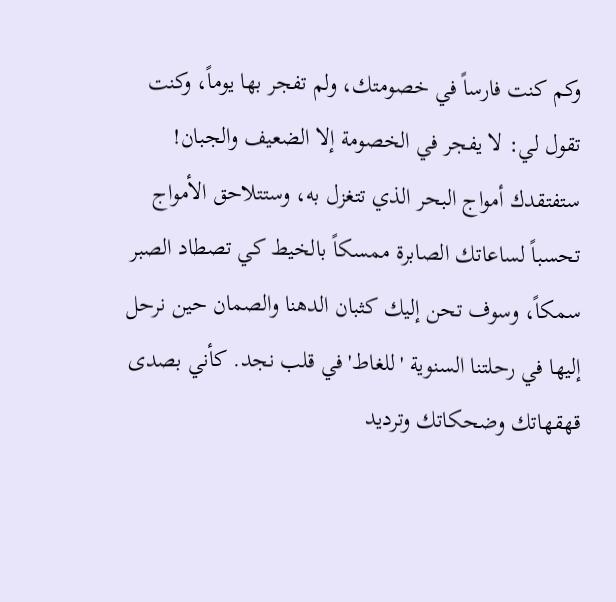وكم كنت فارساً في خصومتك، ولم تفجر بها يوماً، وكنت تقول لي: لا يفجر في الخصومة إلا الضعيف والجبان!
ستفتقدك أمواج البحر الذي تتغزل به، وستتلاحق الأمواج تحسباً لساعاتك الصابرة ممسكاً بالخيط كي تصطاد الصبر سمكاً، وسوف تحن إليك كثبان الدهنا والصمان حين نرحل إليها في رحلتنا السنوية 'للغاط' في قلب نجد. كأني بصدى قهقهاتك وضحكاتك وترديد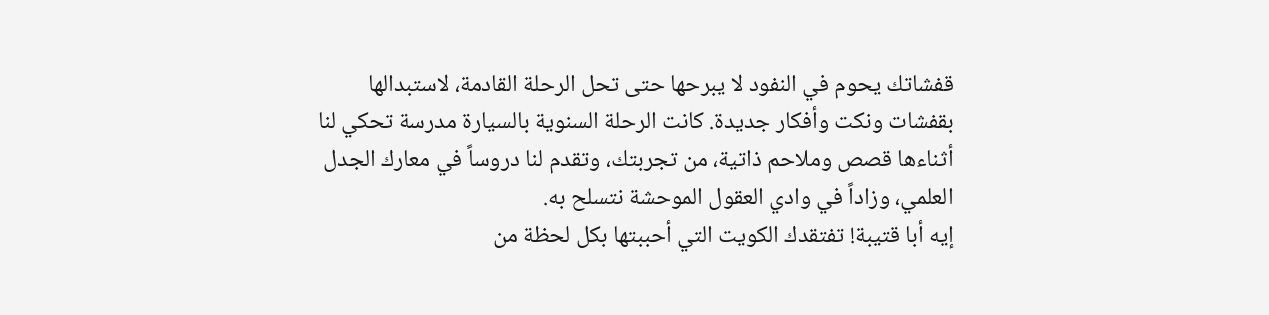قفشاتك يحوم في النفود لا يبرحها حتى تحل الرحلة القادمة، لاستبدالها بقفشات ونكت وأفكار جديدة. كانت الرحلة السنوية بالسيارة مدرسة تحكي لنا أثناءها قصص وملاحم ذاتية، من تجربتك، وتقدم لنا دروساً في معارك الجدل العلمي، وزاداً في وادي العقول الموحشة نتسلح به.
إيه أبا قتيبة! تفتقدك الكويت التي أحببتها بكل لحظة من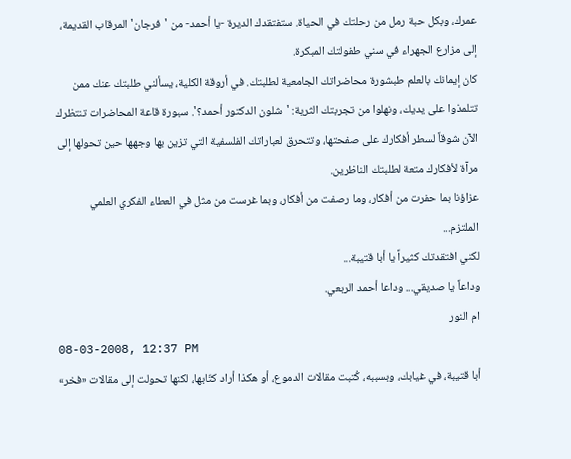عمرك، وبكل حبة رمل من رحلتك في الحياة. ستفتقدك الديرة -يا أحمد- من 'فرجان' المرقاب القديمة، إلى مزارع الجهراء في سني طفولتك المبكرة.
كان إيمانك بالعلم طبشورة محاضراتك الجامعية لطلبتك. في أروقة الكلية، يسألني طلبتك عنك ممن تتلمذوا على يديك، ونهلوا من تجربتك الثرية: 'شلون الدكتور أحمد؟'. سبورة قاعة المحاضرات تنتظرك الآن شوقاً لسطر أفكارك على صفحتها، وتتحرق لعباراتك الفلسفية التي تزين بها وجهها حين تحولها إلى مرآة لأفكارك متعة لطلبتك الناظرين.
عزاؤنا بما حفرت من أفكار، وما رصفت من أفكار، وبما غرست من مثل في العطاء الفكري العلمي الملتزم...
لكني افتقدتك كثيراً يا أبا قتيبة...
وداعاً يا صديقي... وداعا أحمد الربعي.
ام النور
08-03-2008, 12:37 PM
أبا قتيبة، في غيابك، وبسببه، كُتبت مقالات الدموع، أو هكذا أراد كتّابها، لكنها تحولت إلى مقالات «فخر»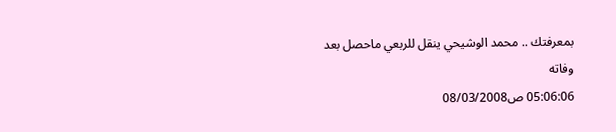بمعرفتك .. محمد الوشيحي ينقل للربعي ماحصل بعد وفاته
05:06:06 ص08/03/2008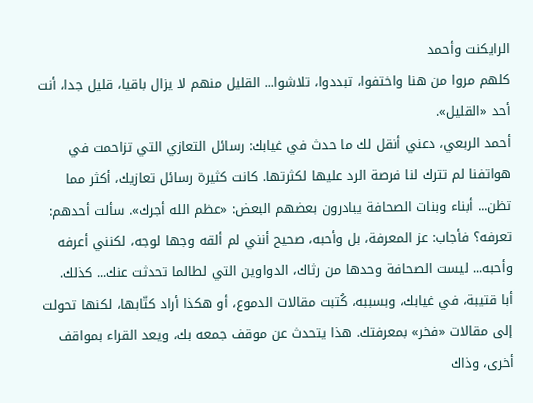الرايكنت وأحمد
كلهم مروا من هنا واختفوا، تبددوا، تلاشوا... القليل منهم لا يزال باقيا، قليل جدا، أنت أحد «القليل».
أحمد الربعي، دعني أنقل لك ما حدث في غيابك: رسائل التعازي التي تزاحمت في هواتفنا لم تترك لنا فرصة الرد عليها لكثرتها. كانت كثيرة رسائل تعازيك، أكثر مما تظن... أبناء وبنات الصحافة يبادرون بعضهم البعض: «عظم الله أجرك». سألت أحدهم: تعرفه؟ فأجاب: عز المعرفة، بل وأحبه، صحيح أنني لم ألقه وجها لوجه، لكنني أعرفه وأحبه... ليست الصحافة وحدها من رثاك، الدواوين التي لطالما تحدثت عنك... كذلك.
أبا قتيبة، في غيابك، وبسببه، كُتبت مقالات الدموع، أو هكذا أراد كتّابها، لكنها تحولت إلى مقالات «فخر» بمعرفتك. هذا يتحدث عن موقف جمعه بك، ويعد القراء بمواقف أخرى، وذاك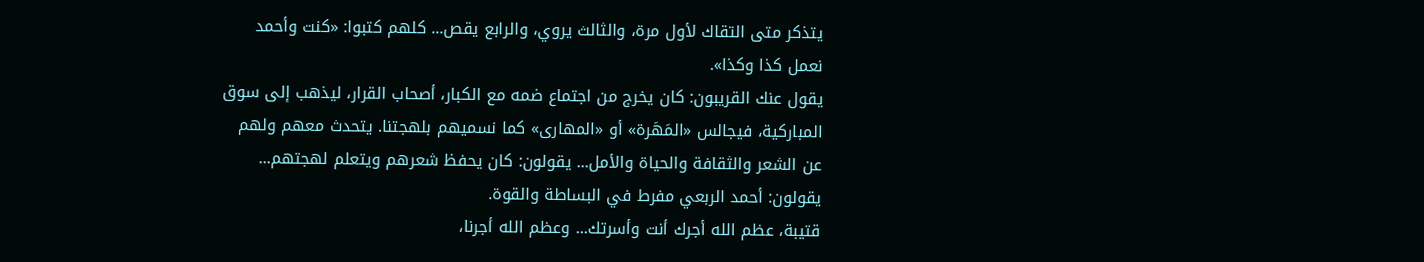يتذكر متى التقاك لأول مرة، والثالث يروي، والرابع يقص... كلهم كتبوا: «كنت وأحمد نعمل كذا وكذا».
يقول عنك القريبون: كان يخرج من اجتماع ضمه مع الكبار، أصحاب القرار، ليذهب إلى سوق المباركية، فيجالس «المَهَرة» أو «المهارى» كما نسميهم بلهجتنا. يتحدث معهم ولهم عن الشعر والثقافة والحياة والأمل... يقولون: كان يحفظ شعرهم ويتعلم لهجتهم... يقولون: أحمد الربعي مفرط في البساطة والقوة.
قتيبة، عظم الله أجرك أنت وأسرتك... وعظم الله أجرنا،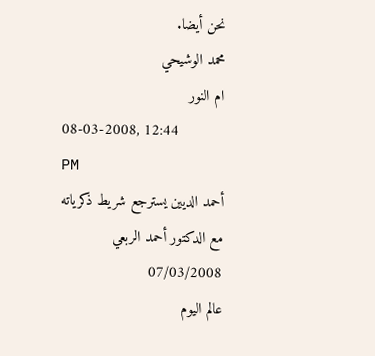نحن أيضا.
محمد الوشيحي
ام النور
08-03-2008, 12:44 PM
أحمد الديين يسترجع شريط ذكرياته مع الدكتور أحمد الربعي
07/03/2008
عالم اليوم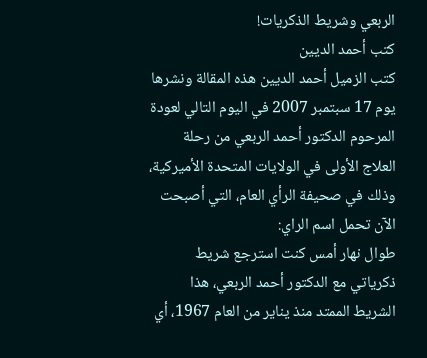الربعي وشريط الذكريات!
كتب أحمد الديين
كتب الزميل أحمد الديين هذه المقالة ونشرها يوم 17 سبتمبر 2007 في اليوم التالي لعودة المرحوم الدكتور أحمد الربعي من رحلة العلاج الأولى في الولايات المتحدة الأميركية، وذلك في صحيفة الرأي العام، التي أصبحت الآن تحمل اسم الراي:
طوال نهار أمس كنت استرجع شريط ذكرياتي مع الدكتور أحمد الربعي، هذا الشريط الممتد منذ يناير من العام 1967، أي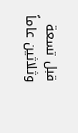قبل تسعة وثلاثين عاماً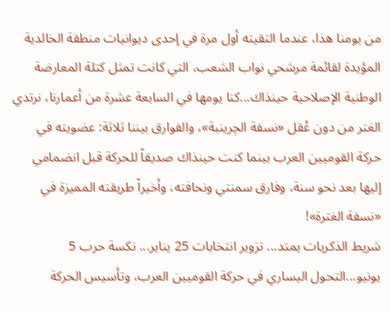من يومنا هذا، عندما التقيته أول مرة في إحدى ديوانيات منطقة الخالدية المؤيدة لقائمة مرشحي نواب الشعب، التي كانت تمثل كتلة المعارضة الوطنية الإصلاحية حينذاك...كنا يومها في السابعة عشرة من أعمارنا، نرتدي الغتر من دون عُقل «نسفة الچرينبة»، والفوارق بيننا ثلاثة: عضويته في حركة القوميين العرب بينما كنت حينذاك صديقاً للحركة قبل انضمامي إليها بعد نحو سنة، وفارق سمنتي ونحافته، وأخيراً طريقته المميزة في «نسفة الغترة»!
شريط الذكريات يمتد... تزوير انتخابات 25 يناير... نكسة حرب 5 يونيو...التحول اليساري في حركة القوميين العرب، وتأسيس الحركة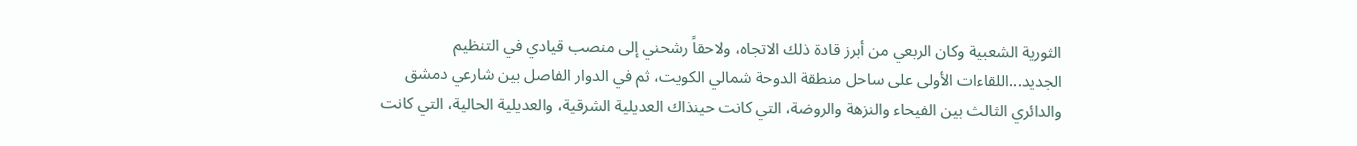الثورية الشعبية وكان الربعي من أبرز قادة ذلك الاتجاه، ولاحقاً رشحني إلى منصب قيادي في التنظيم الجديد...اللقاءات الأولى على ساحل منطقة الدوحة شمالي الكويت، ثم في الدوار الفاصل بين شارعي دمشق والدائري الثالث بين الفيحاء والنزهة والروضة، التي كانت حينذاك العديلية الشرقية، والعديلية الحالية، التي كانت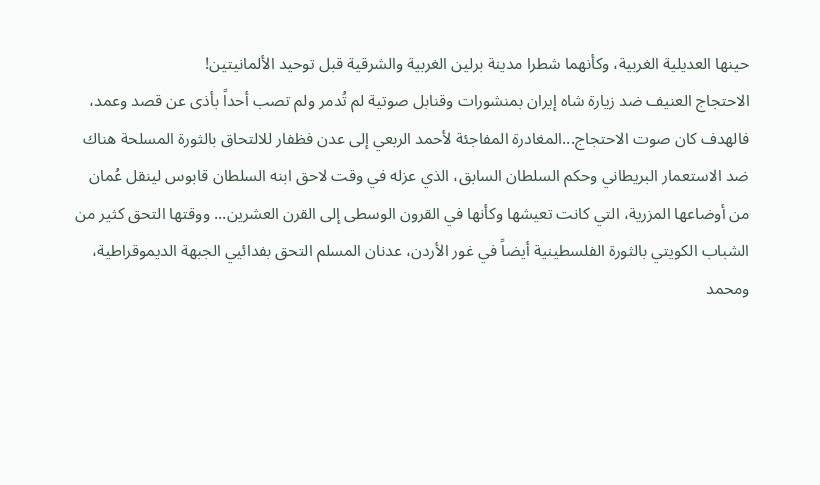حينها العديلية الغربية، وكأنهما شطرا مدينة برلين الغربية والشرقية قبل توحيد الألمانيتين!
الاحتجاج العنيف ضد زيارة شاه إيران بمنشورات وقنابل صوتية لم تُدمر ولم تصب أحداً بأذى عن قصد وعمد، فالهدف كان صوت الاحتجاج...المغادرة المفاجئة لأحمد الربعي إلى عدن فظفار للالتحاق بالثورة المسلحة هناك ضد الاستعمار البريطاني وحكم السلطان السابق، الذي عزله في وقت لاحق ابنه السلطان قابوس لينقل عُمان من أوضاعها المزرية، التي كانت تعيشها وكأنها في القرون الوسطى إلى القرن العشرين... ووقتها التحق كثير من الشباب الكويتي بالثورة الفلسطينية أيضاً في غور الأردن، عدنان المسلم التحق بفدائيي الجبهة الديموقراطية، ومحمد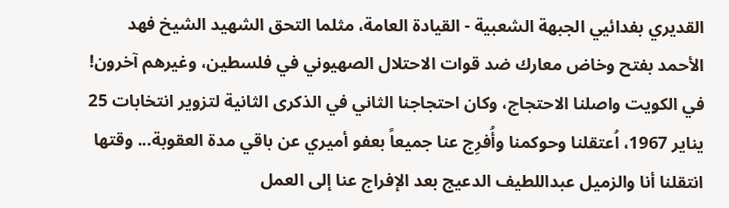القديري بفدائيي الجبهة الشعبية - القيادة العامة، مثلما التحق الشهيد الشيخ فهد الأحمد بفتح وخاض معارك ضد قوات الاحتلال الصهيوني في فلسطين، وغيرهم آخرون!
في الكويت واصلنا الاحتجاج، وكان احتجاجنا الثاني في الذكرى الثانية لتزوير انتخابات 25 يناير 1967، اُعتقلنا وحوكمنا وأُفرِج عنا جميعاً بعفو أميري عن باقي مدة العقوبة... وقتها انتقلنا أنا والزميل عبداللطيف الدعيج بعد الإفراج عنا إلى العمل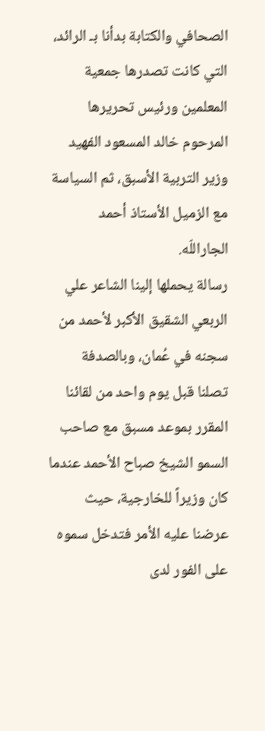الصحافي والكتابة بدأنا بـ الرائد، التي كانت تصدرها جمعية المعلمين ورئيس تحريرها المرحوم خالد المسعود الفهيد وزير التربية الأسبق، ثم السياسة مع الزميل الأستاذ أحمد الجاراللّه.
رسالة يحملها إلينا الشاعر علي الربعي الشقيق الأكبر لأحمد من سجنه في عُمان، وبالصدفة تصلنا قبل يوم واحد من لقائنا المقرر بموعد مسبق مع صاحب السمو الشيخ صباح الأحمد عندما كان وزيراً للخارجية، حيث عرضنا عليه الأمر فتدخل سموه على الفور لدى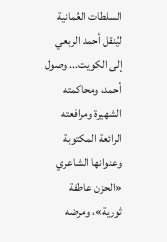السلطات العُمانية ليُنقل أحمد الربعي إلى الكويت... وصول أحمد، ومحاكمته الشهيرة ومرافعته الرائعة المكتوبة وعنوانها الشاعري «الحزن عاطفة ثورية»، ومرضه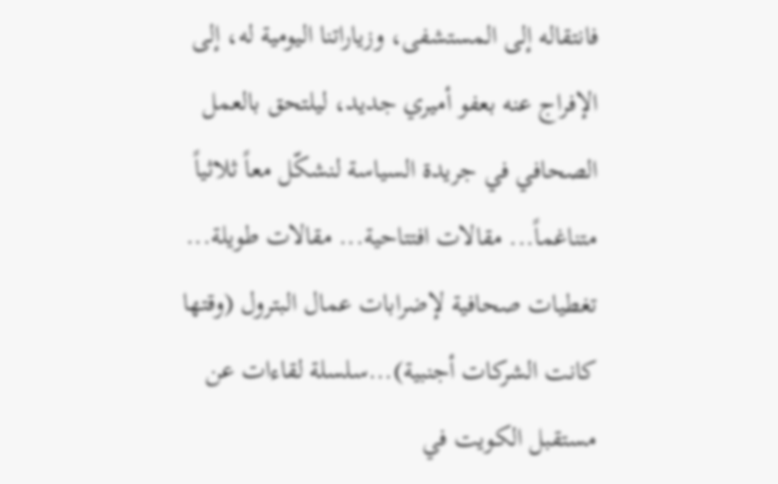فانتقاله إلى المستشفى، وزياراتنا اليومية له، إلى الإفراج عنه بعفو أميري جديد، ليلتحق بالعمل الصحافي في جريدة السياسة لنشكّل معاً ثلاثياً متناغماً... مقالات افتتاحية... مقالات طويلة... تغطيات صحافية لإضرابات عمال البترول (وقتها كانت الشركات أجنبية)...سلسلة لقاءات عن مستقبل الكويت في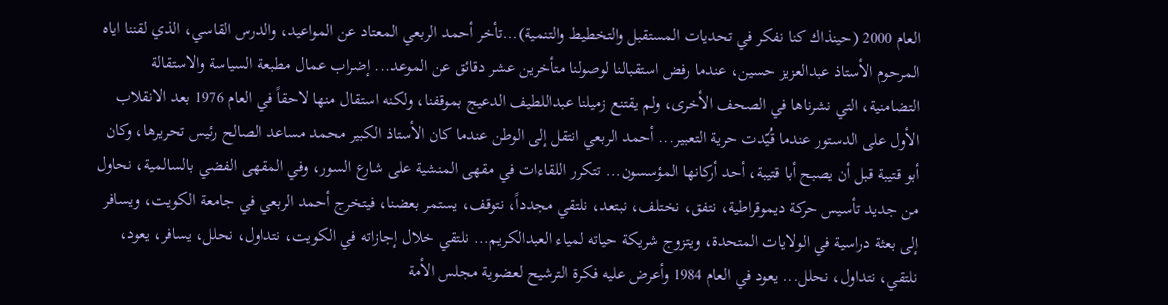العام 2000 (حينذاك كنا نفكر في تحديات المستقبل والتخطيط والتنمية)...تأخر أحمد الربعي المعتاد عن المواعيد، والدرس القاسي، الذي لقننا اياه المرحوم الأستاذ عبدالعزيز حسين، عندما رفض استقبالنا لوصولنا متأخرين عشر دقائق عن الموعد... إضراب عمال مطبعة السياسة والاستقالة التضامنية، التي نشرناها في الصحف الأخرى، ولم يقتنع زميلنا عبداللطيف الدعيج بموقفنا، ولكنه استقال منها لاحقاً في العام 1976 بعد الانقلاب الأول على الدستور عندما قُيّدت حرية التعبير... أحمد الربعي انتقل إلى الوطن عندما كان الأستاذ الكبير محمد مساعد الصالح رئيس تحريرها، وكان أبو قتيبة قبل أن يصبح أبا قتيبة، أحد أركانها المؤسسون... تتكرر اللقاءات في مقهى المنشية على شارع السور، وفي المقهى الفضي بالسالمية، نحاول من جديد تأسيس حركة ديموقراطية، نتفق، نختلف، نبتعد، نلتقي مجدداً، نتوقف، يستمر بعضنا، فيتخرج أحمد الربعي في جامعة الكويت، ويسافر إلى بعثة دراسية في الولايات المتحدة، ويتزوج شريكة حياته لمياء العبدالكريم... نلتقي خلال إجازاته في الكويت، نتداول، نحلل، يسافر، يعود، نلتقي، نتداول، نحلل... يعود في العام 1984 وأعرض عليه فكرة الترشيح لعضوية مجلس الأمة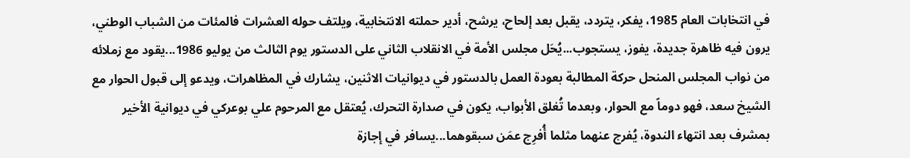في انتخابات العام 1985، يفكر، يتردد، يقبل بعد إلحاح، يرشح، أدير حملته الانتخابية، ويلتف حوله العشرات فالمئات من الشباب الوطني، يرون فيه ظاهرة جديدة، يفوز، يستجوب...يُحَل مجلس الأمة في الانقلاب الثاني على الدستور يوم الثالث من يوليو 1986...يقود مع زملائه من نواب المجلس المنحل حركة المطالبة بعودة العمل بالدستور في ديوانيات الاثنين، يشارك في المظاهرات، ويدعو إلى قبول الحوار مع الشيخ سعد، فهو دوماً مع الحوار، وبعدما تُغلق الأبواب، يكون في صدارة التحرك، يُعتقل مع المرحوم علي بوعركي في ديوانية الأخير بمشرف بعد انتهاء الندوة، يُفرج عنهما مثلما أُفرِج عمَن سبقوهما...يسافر في إجازة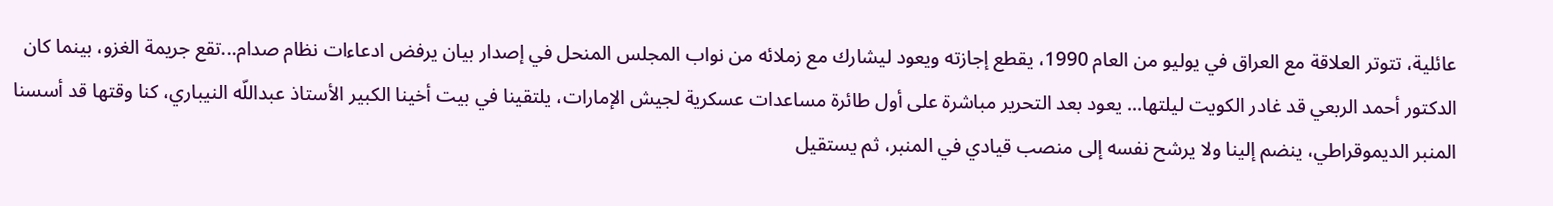عائلية، تتوتر العلاقة مع العراق في يوليو من العام 1990، يقطع إجازته ويعود ليشارك مع زملائه من نواب المجلس المنحل في إصدار بيان يرفض ادعاءات نظام صدام...تقع جريمة الغزو، بينما كان الدكتور أحمد الربعي قد غادر الكويت ليلتها... يعود بعد التحرير مباشرة على أول طائرة مساعدات عسكرية لجيش الإمارات، يلتقينا في بيت أخينا الكبير الأستاذ عبداللّه النيباري، كنا وقتها قد أسسنا المنبر الديموقراطي، ينضم إلينا ولا يرشح نفسه إلى منصب قيادي في المنبر، ثم يستقيل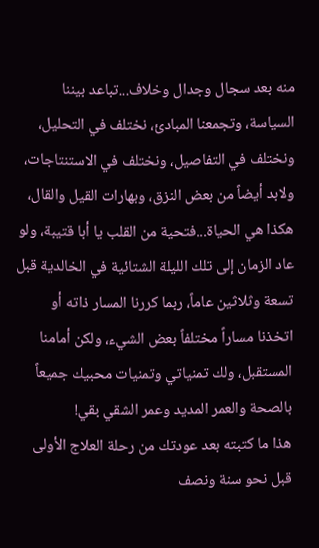منه بعد سجال وجدال وخلاف...تباعد بيننا السياسة، وتجمعنا المبادئ، نختلف في التحليل، ونختلف في التفاصيل، ونختلف في الاستنتاجات، ولابد أيضاً من بعض النزق، وبهارات القيل والقال، هكذا هي الحياة...فتحية من القلب يا أبا قتيبة، ولو عاد الزمان إلى تلك الليلة الشتائية في الخالدية قبل تسعة وثلاثين عاماً، ربما كررنا المسار ذاته أو اتخذنا مساراً مختلفاً بعض الشيء، ولكن أمامنا المستقبل، ولك تمنياتي وتمنيات محبيك جميعاً بالصحة والعمر المديد وعمر الشقي بقي!
هذا ما كتبته بعد عودتك من رحلة العلاج الأولى قبل نحو سنة ونصف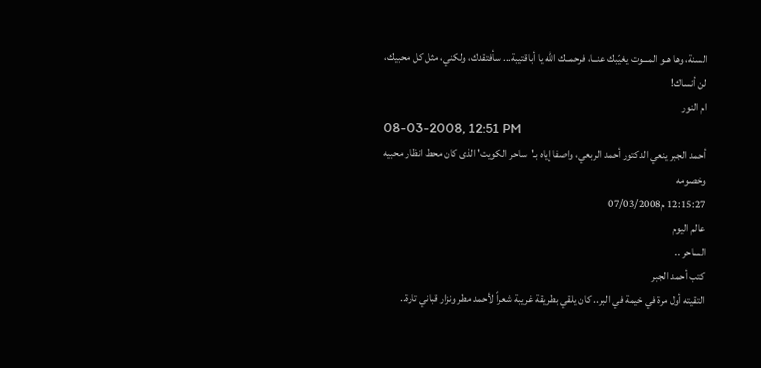السنة، وها هـو المـــوت يغيّبك عنــا، فرحمــك اللّه يا أباقتيبة... سأفتقدك، ولكني، مثل كل محبيك، لن أنساك!
ام النور
08-03-2008, 12:51 PM
أحمد الجبر ينعي الدكتور أحمد الربعي، واصفا إياه بـ'ساحر الكويت' الذى كان محط انظار محبيه وخصومه
12:15:27 م07/03/2008
عالم اليوم
الساحر ..
كتب أحمد الجبر
التقيته أول مرة في خيمة في البر.. كان يلقي بطريقة غريبة شعراً لأحمد مطر ونزار قباني تارة..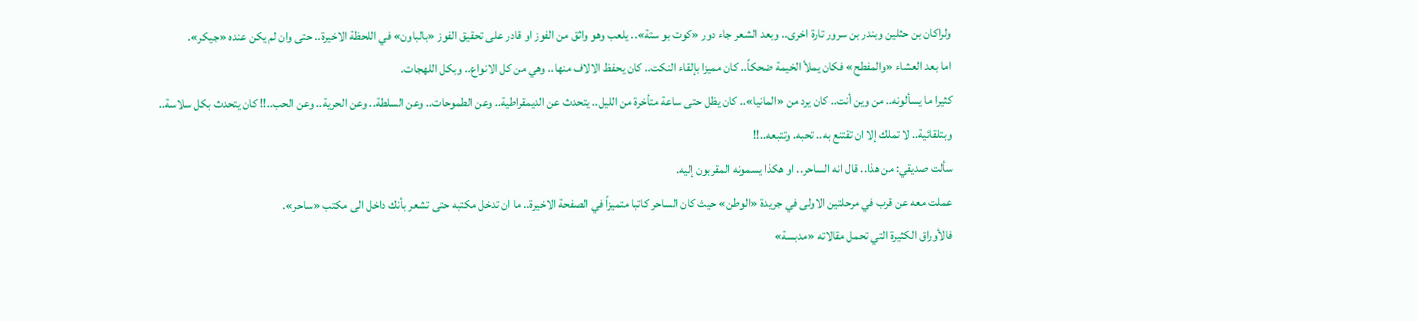ولراكان بن حثلين وبندر بن سرور تارة اخرى.. وبعد الشعر جاء دور «كوت بو ستة».. يلعب وهو واثق من الفوز او قادر على تحقيق الفوز «بالباون» في اللحظة الاخيرة.. حتى وان لم يكن عنده «جيكر».
اما بعد العشاء «والمفطح» فكان يملأ الخيمة ضحكاً.. كان مميزا بإلقاء النكت.. كان يحفظ الالاف منها.. وهي من كل الانواع.. وبكل اللهجات.
كثيرا ما يسألونه.. من وين أنت.. كان يرد من «المانيا».. كان يظل حتى ساعة متأخرة من الليل.. يتحدث عن الديمقراطية.. وعن الطموحات.. وعن السلطة.. وعن الحرية.. وعن الحب..!! كان يتحدث بكل سلاسة.. وبتلقائية.. لا تملك إلا ان تقتنع به.. تحبه. وتتبعه..!!
سألت صديقي: من هذا.. قال انه الساحر.. او هكذا يسمونه المقربون إليه.
عملت معه عن قرب في مرحلتين الاولى في جريدة «الوطن» حيث كان الساحر كاتبا متميزاً في الصفحة الاخيرة.. ما ان تدخل مكتبه حتى تشعر بأنك داخل الى مكتب «ساحر».
فالأوراق الكثيرة التي تحمل مقالاته «مدبسة»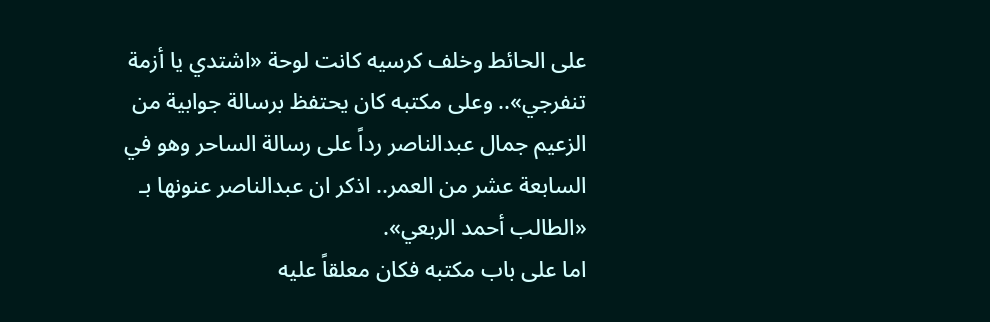على الحائط وخلف كرسيه كانت لوحة «اشتدي يا أزمة تنفرجي».. وعلى مكتبه كان يحتفظ برسالة جوابية من الزعيم جمال عبدالناصر رداً على رسالة الساحر وهو في السابعة عشر من العمر.. اذكر ان عبدالناصر عنونها بـ «الطالب أحمد الربعي».
اما على باب مكتبه فكان معلقاً عليه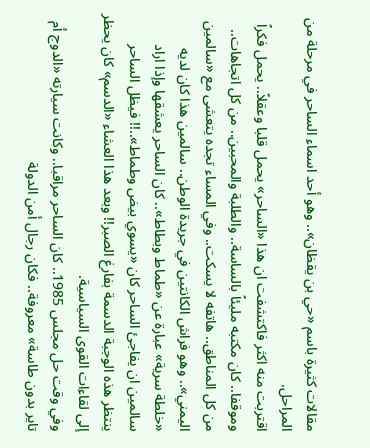مقالات كثيرة باسم «حي بن يقظان».. وهو أحد اسماء الساحر في مرحلة من المراحل.
اقتربت منه اكثر فاكتشفت ان هذا «الساحر» يحمل قلبا وعقلاً.. يحمل فكراً وموقفا.. كان مكتبه مليئاً بالساسة.. والطلبة والمحبين.. من كل اتجاهات.. من كل المناطق.. هاتفه لا يسكت.. وفي المساء تجده يتعشى مع «سالمين اليمني».. وهو فراش الكانتين في جريدة الوطن.. سالمين هذا كان لديه «خلطة سرية» عبارة عن «طماط وبطاط».. كان الساحر يعشقها وإذا اراد سالمين ان يفاجئ الساحر كان «يسوي بيض وطماط»..!! فيظل الساحر ينتظر هذه الوجبة الدسمة بفارغ الصبر!! وبعد هذا العشاء «الدسم» كان يحظر إلى لقاءات القوى السياسية.
وفي وقت حل مجلس 1985.. كان الساحر مراقبا.. وكانت سيارته «الدوج أم تاير بدون طاسة» معروفة.. فكان رجال أمن الدولة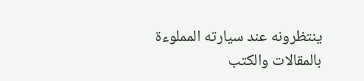ينتظرونه عند سيارته المملوءة بالمقالات والكتب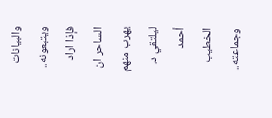والبيانات ويتبعونه.. فإذا اراد الساحر ان يهرب منهم ليلتقي د. أحمد الخطيب وجماعته..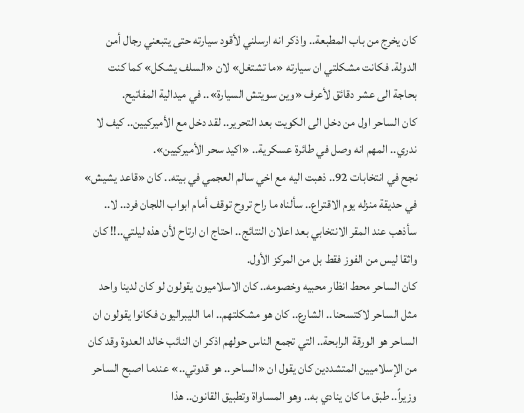كان يخرج من باب المطبعة.. واذكر انه ارسلني لأقود سيارته حتى يتبعني رجال أمن الدولة. فكانت مشكلتي ان سيارته «ما تشتغل» لان «السلف يشكل» كما كنت بحاجة الى عشر دقائق لأعرف «وين سويتش السيارة».. في ميدالية المفاتيح.
كان الساحر اول من دخل الى الكويت بعد التحرير.. لقد دخل مع الأميركيين.. كيف لا ندري.. المهم انه وصل في طائرة عسكرية.. «اكيد سحر الأميركيين».
نجح في انتخابات 92.. ذهبت اليه مع اخي سالم العجمي في بيته.. كان «قاعد يشيش» في حديقة منزله يوم الاقتراع.. سألناه ما راح تروح توقف أمام ابواب اللجان فرد.. لا.. سأذهب عند المقر الانتخابي بعد اعلان النتائج.. احتاج ان ارتاح لأن هذه ليلتي..!! كان واثقا ليس من الفوز فقط بل من المركز الأول.
كان الساحر محط انظار محبيه وخصومه.. كان الاسلاميون يقولون لو كان لدينا واحد مثل الساحر لاكتسحنا.. الشارع.. كان هو مشكلتهم.. اما الليبراليون فكانوا يقولون ان الساحر هو الورقة الرابحة.. التي تجمع الناس حولهم اذكر ان النائب خالد العدوة وقد كان من الإسلاميين المتشددين كان يقول ان «الساحر.. هو قدوتي..» عندما اصبح الساحر وزيراً.. طبق ما كان ينادي به.. وهو المساواة وتطبيق القانون.. هذا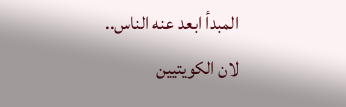المبدأ ابعد عنه الناس.. لان الكويتيين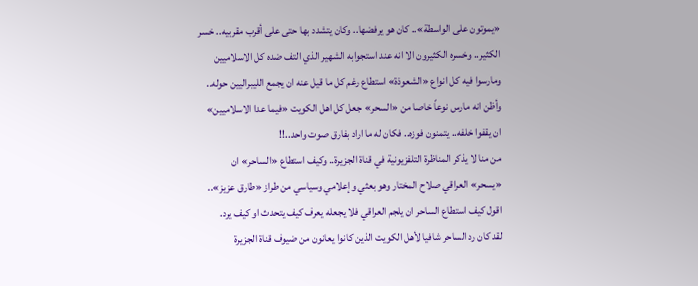«يموتون على الواسطة».. كان هو يرفضها.. وكان يتشدد بها حتى على أقرب مقربيه.. خسر الكثير.. وخسره الكثيرون الا انه عند استجوابه الشهير الذي التف ضده كل الاسلاميين ومارسوا فيه كل انواع «الشعوذة» استطاع رغم كل ما قيل عنه ان يجمع الليبراليين حوله.. وأظن انه مارس نوعاً خاصا من «السحر» جعل كل اهل الكويت «فيما عدا الاسلاميين» ان يقفوا خلفه.. يتمنون فوزه.. فكان له ما اراد بفارق صوت واحد..!!
من منا لا يذكر المناظرة التلفزيونية في قناة الجزيرة.. وكيف استطاع «الساحر» ان «يسحر» العراقي صلاح المختار وهو بعثي وإعلامي وسياسي من طراز «طارق عزيز».. اقول كيف استطاع الساحر ان يلجم العراقي فلا يجعله يعرف كيف يتحدث او كيف يرد.
لقد كان رد الساحر شافيا لأهل الكويت الذين كانوا يعانون من ضيوف قناة الجزيرة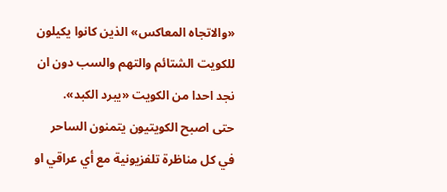«والاتجاه المعاكس» الذين كانوا يكيلون للكويت الشتائم والتهم والسب دون ان نجد احدا من الكويت «يبرد الكبد».
حتى اصبح الكويتيون يتمنون الساحر في كل مناظرة تلفزيونية مع أي عراقي او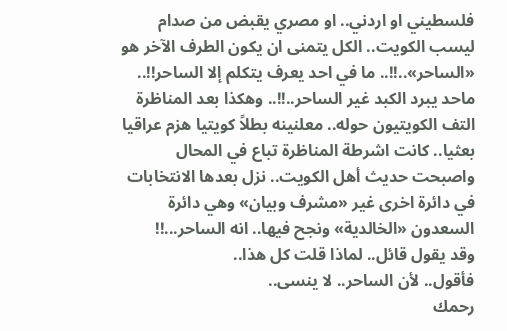فلسطيني او اردني.. او مصري يقبض من صدام ليسب الكويت.. الكل يتمنى ان يكون الطرف الآخر هو «الساحر»..!!.. ما في احد يعرف يتكلم إلا الساحر!!.. ماحد يبرد الكبد غير الساحر..!!.. وهكذا بعد المناظرة التف الكويتيون حوله.. معلنينه بطلاً كويتيا هزم عراقيا بعثيا.. كانت اشرطة المناظرة تباع في المحال واصبحت حديث أهل الكويت.. نزل بعدها الانتخابات في دائرة اخرى غير «مشرف وبيان» وهي دائرة السعدون «الخالدية» ونجح فيها.. انه الساحر...!!
وقد يقول قائل.. لماذا قلت كل هذا..
فأقول.. لأن الساحر.. لا ينسى..
رحمك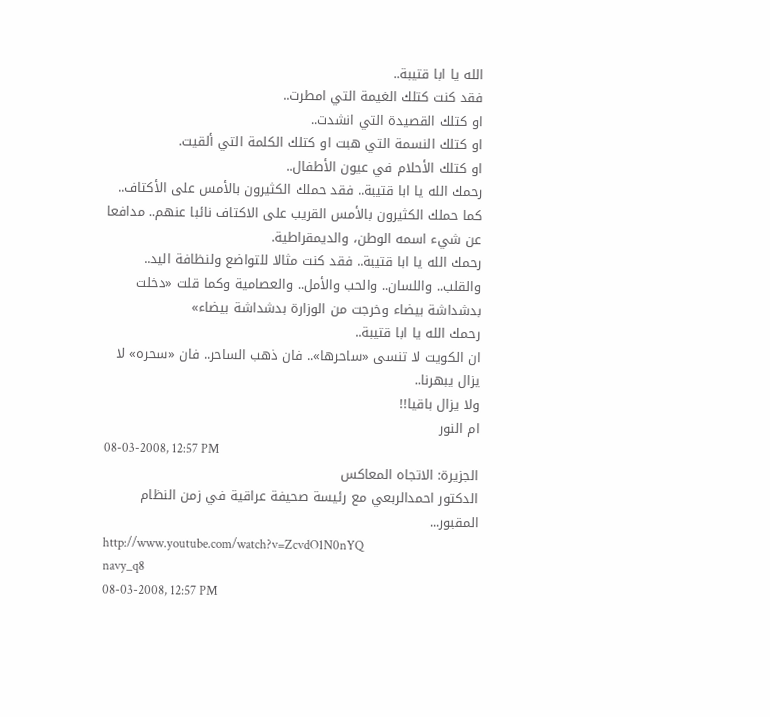الله يا ابا قتيبة..
فقد كنت كتلك الغيمة التي امطرت..
او كتلك القصيدة التي انشدت..
او كتلك النسمة التي هبت او كتلك الكلمة التي ألقيت.
او كتلك الأحلام في عيون الأطفال..
رحمك الله يا ابا قتيبة.. فقد حملك الكثيرون بالأمس على الأكتاف.. كما حملك الكثيرون بالأمس القريب على الاكتاف نائبا عنهم.. مدافعا عن شيء اسمه الوطن، والديمقراطية.
رحمك الله يا ابا قتيبة.. فقد كنت مثالا للتواضع ولنظافة اليد.. والقلب.. واللسان.. والحب والأمل.. والعصامية وكما قلت «دخلت بدشداشة بيضاء وخرجت من الوزارة بدشداشة بيضاء»
رحمك الله يا ابا قتيبة..
ان الكويت لا تنسى «ساحرها».. فان ذهب الساحر.. فان «سحره» لا يزال يبهرنا..
ولا يزال باقيا!!
ام النور
08-03-2008, 12:57 PM
الجزيرة: الاتجاه المعاكس
الدكتور احمدالربعي مع رئيسة صحيفة عراقية في زمن النظام المقبور...
http://www.youtube.com/watch?v=ZcvdO1N0nYQ
navy_q8
08-03-2008, 12:57 PM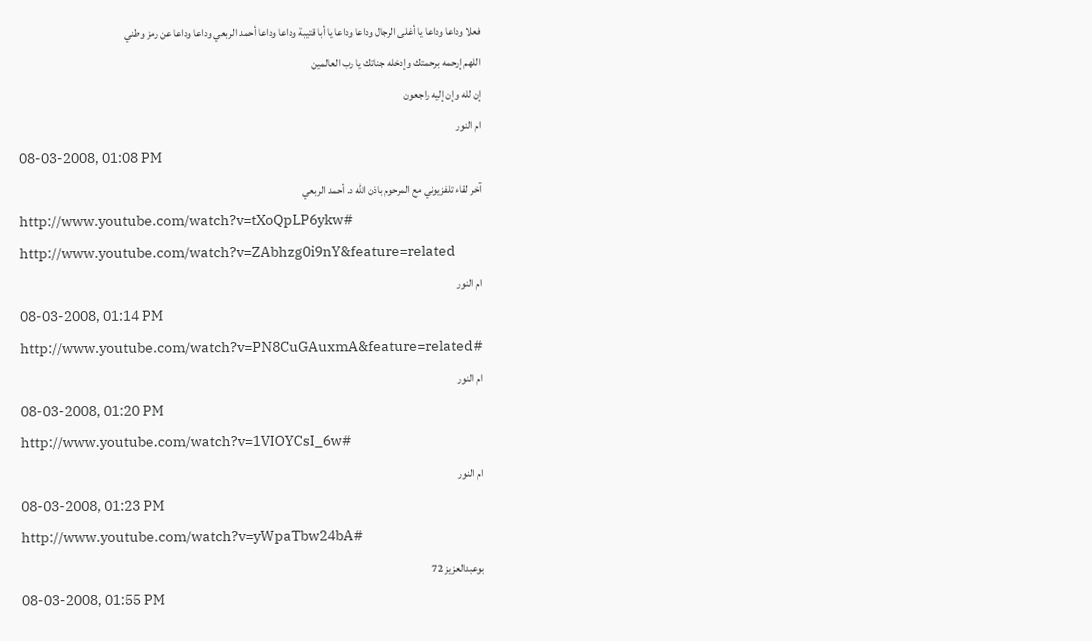فعلا وداعا وداعا يا أغلى الرجال وداعا وداعا يا أبا قتيبة وداعا وداعا أحمد الربعي وداعا وداعا عن رمز وطني
اللهم إرحمه برحمتك وإدخله جناتك يا رب العالمين
إن لله وإن إليه راجعون
ام النور
08-03-2008, 01:08 PM
آخر لقاء تلفزيوني مع المرحوم باذن الله د. أحمد الربعي
http://www.youtube.com/watch?v=tXoQpLP6ykw#
http://www.youtube.com/watch?v=ZAbhzg0i9nY&feature=related
ام النور
08-03-2008, 01:14 PM
http://www.youtube.com/watch?v=PN8CuGAuxmA&feature=related#
ام النور
08-03-2008, 01:20 PM
http://www.youtube.com/watch?v=1VIOYCsI_6w#
ام النور
08-03-2008, 01:23 PM
http://www.youtube.com/watch?v=yWpaTbw24bA#
بوعبدالعزيز 72
08-03-2008, 01:55 PM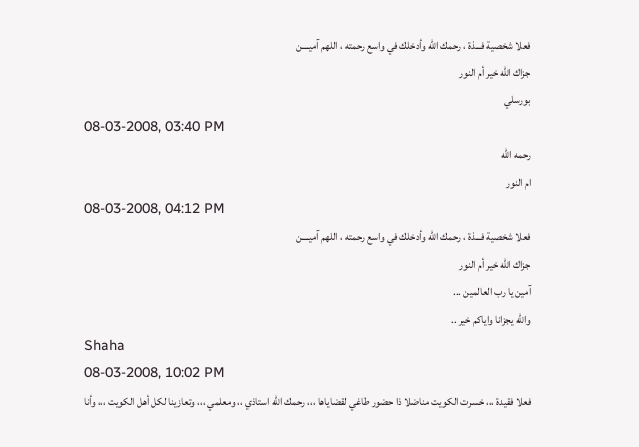فعلا شخصية فـــذة ، رحمك الله وأدخلك في واسع رحمته ، اللهم آميــــن
جزاك الله خير أم النور
بورسلي
08-03-2008, 03:40 PM
رحمه الله
ام النور
08-03-2008, 04:12 PM
فعلا شخصية فـــذة ، رحمك الله وأدخلك في واسع رحمته ، اللهم آميــــن
جزاك الله خير أم النور
آمين يا رب العالمين ...
والله يجزانا واياكم خير ..
Shaha
08-03-2008, 10:02 PM
فعلا فقيدة ،،، خسرت الكويت مناضلا ذا حضور طاغي لقضاياها ،،، رحمك الله استاذي ،، ومعلمي ،،، وتعازينا لكل أهل الكويت ،،، وأنا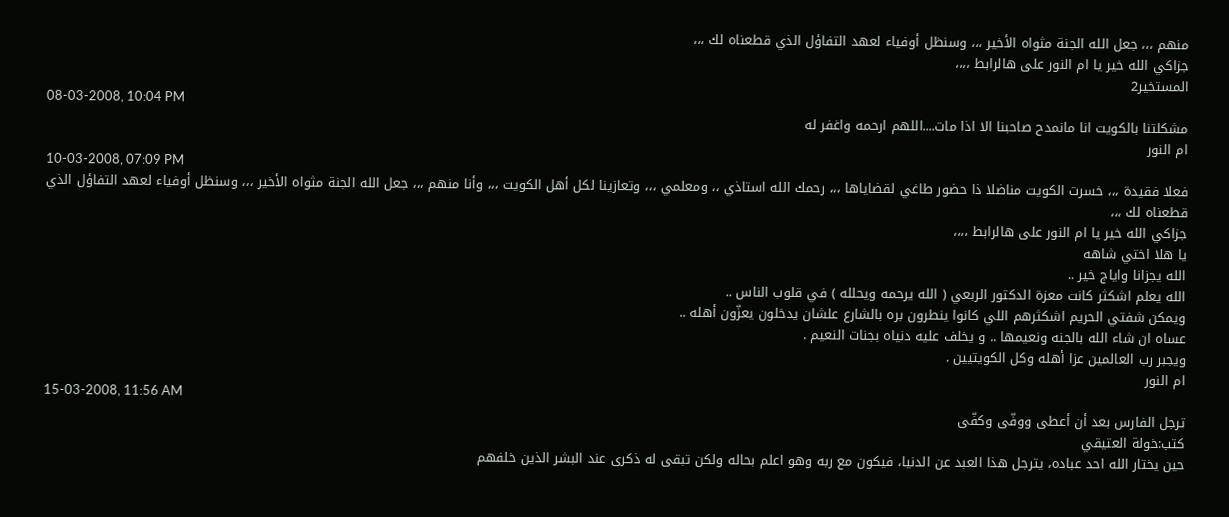منهم ،،، جعل الله الجنة مثواه الأخير ،،، وسنظل أوفياء لعهد التفاؤل الذي قطعناه لك ،،،
جزاكي الله خير يا ام النور على هالرابط ،،،،
المستخير2
08-03-2008, 10:04 PM
مشكلتنا بالكويت انا مانمدح صاحبنا الا اذا مات....اللهم ارحمه واغفر له
ام النور
10-03-2008, 07:09 PM
فعلا فقيدة ،،، خسرت الكويت مناضلا ذا حضور طاغي لقضاياها ،،، رحمك الله استاذي ،، ومعلمي ،،، وتعازينا لكل أهل الكويت ،،، وأنا منهم ،،، جعل الله الجنة مثواه الأخير ،،، وسنظل أوفياء لعهد التفاؤل الذي قطعناه لك ،،،
جزاكي الله خير يا ام النور على هالرابط ،،،،
يا هلا اختي شاهه
الله يجزانا واياج خير ..
الله يعلم اشكثر كانت معزة الدكتور الربعي ( الله يرحمه ويحلله ) في قلوب الناس ..
ويمكن شفتي الحريم اشكثرهم اللي كانوا ينطرون بره بالشارع علشان يدخلون يعزّون أهله ..
عساه ان شاء الله بالجنه ونعيمها .. و يخلف عليه دنياه بجنات النعيم .
ويجبر رب العالمين عزا أهله وكل الكويتيين .
ام النور
15-03-2008, 11:56 AM
ترجل الفارس بعد أن أعطى ووفّى وكفّى
كتب:خولة العتيقي
حين يختار الله احد عباده، يترجل هذا العبد عن الدنيا، فيكون مع ربه وهو اعلم بحاله ولكن تبقى له ذكرى عند البشر الذين خلفهم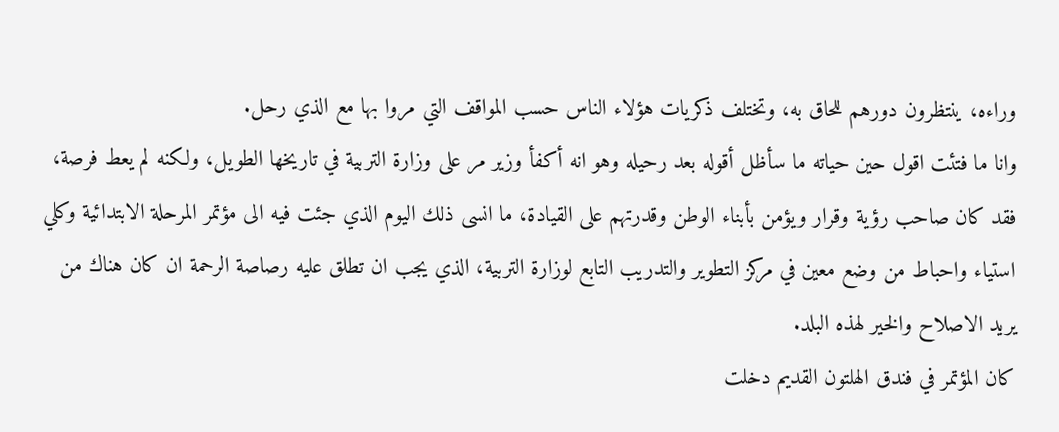وراءه، ينتظرون دورهم للحاق به، وتختلف ذكريات هؤلاء الناس حسب المواقف التي مروا بها مع الذي رحل.
وانا ما فتئت اقول حين حياته ما سأظل أقوله بعد رحيله وهو انه أكفأ وزير مر على وزارة التربية في تاريخها الطويل، ولكنه لم يعط فرصة، فقد كان صاحب رؤية وقرار ويؤمن بأبناء الوطن وقدرتهم على القيادة، ما انسى ذلك اليوم الذي جئت فيه الى مؤتمر المرحلة الابتدائية وكلي استياء واحباط من وضع معين في مركز التطوير والتدريب التابع لوزارة التربية، الذي يجب ان تطلق عليه رصاصة الرحمة ان كان هناك من يريد الاصلاح والخير لهذه البلد.
كان المؤتمر في فندق الهلتون القديم دخلت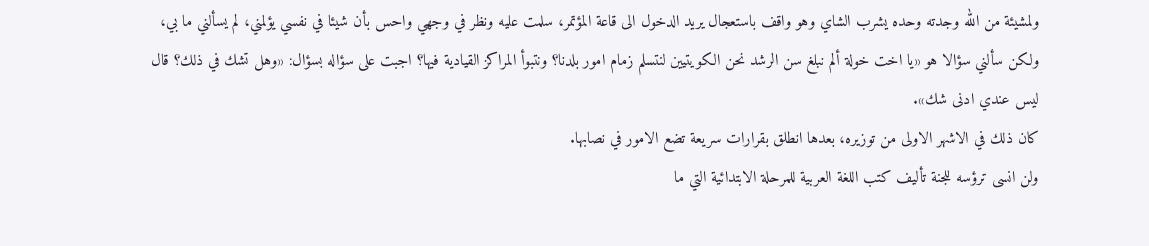ولمشيئة من الله وجدته وحده يشرب الشاي وهو واقف باستعجال يريد الدخول الى قاعة المؤتمر، سلمت عليه ونظر في وجهي واحس بأن شيئا في نفسي يؤلمني، لم يسألني ما بي، ولكن سألني سؤالا هو «يا اخت خولة ألم نبلغ سن الرشد نحن الكويتيين لنتسلم زمام امور بلدنا؟ ونتبوأ المراكز القيادية فيها؟ اجبت على سؤاله بسؤال: «وهل تشك في ذلك؟ قال ليس عندي ادنى شك».
كان ذلك في الاشهر الاولى من توزيره، بعدها انطلق بقرارات سريعة تضع الامور في نصابها.
ولن انسى ترؤسه للجنة تأليف كتب اللغة العربية للمرحلة الابتدائية التي ما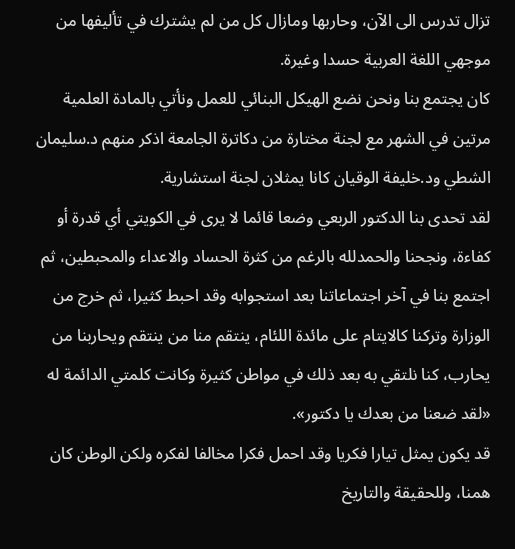تزال تدرس الى الآن، وحاربها ومازال كل من لم يشترك في تأليفها من موجهي اللغة العربية حسدا وغيرة.
كان يجتمع بنا ونحن نضع الهيكل البنائي للعمل ونأتي بالمادة العلمية مرتين في الشهر مع لجنة مختارة من دكاترة الجامعة اذكر منهم د.سليمان الشطي ود.خليفة الوقيان كانا يمثلان لجنة استشارية.
لقد تحدى بنا الدكتور الربعي وضعا قائما لا يرى في الكويتي أي قدرة أو كفاءة، ونجحنا والحمدلله بالرغم من كثرة الحساد والاعداء والمحبطين، ثم اجتمع بنا في آخر اجتماعاتنا بعد استجوابه وقد احبط كثيرا، ثم خرج من الوزارة وتركنا كالايتام على مائدة اللئام، ينتقم منا من ينتقم ويحاربنا من يحارب، كنا نلتقي به بعد ذلك في مواطن كثيرة وكانت كلمتي الدائمة له «لقد ضعنا من بعدك يا دكتور».
قد يكون يمثل تيارا فكريا وقد احمل فكرا مخالفا لفكره ولكن الوطن كان همنا، وللحقيقة والتاريخ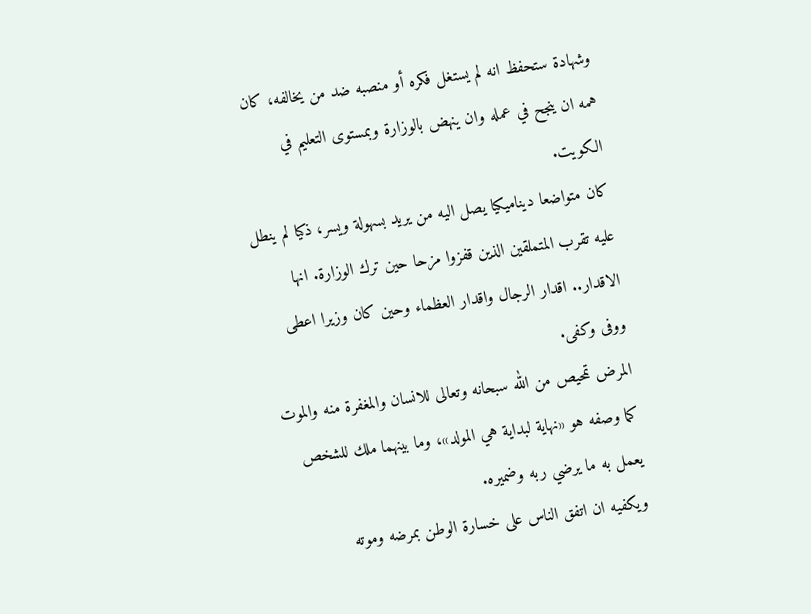وشهادة ستحفظ انه لم يستغل فكره أو منصبه ضد من يخالفه، كان همه ان ينجح في عمله وان ينهض بالوزارة وبمستوى التعليم في الكويت.
كان متواضعا ديناميكيا يصل اليه من يريد بسهولة ويسر، ذكيا لم ينطل عليه تقرب المتملقين الذين قفزوا مزحا حين ترك الوزارة. انها الاقدار.. اقدار الرجال واقدار العظماء وحين كان وزيرا اعطى ووفى وكفى.
المرض تمحيص من الله سبحانه وتعالى للانسان والمغفرة منه والموت كما وصفه هو «نهاية لبداية هي المولد»، وما بينهما ملك للشخص يعمل به ما يرضي ربه وضميره.
ويكفيه ان اتفق الناس على خسارة الوطن بمرضه وموته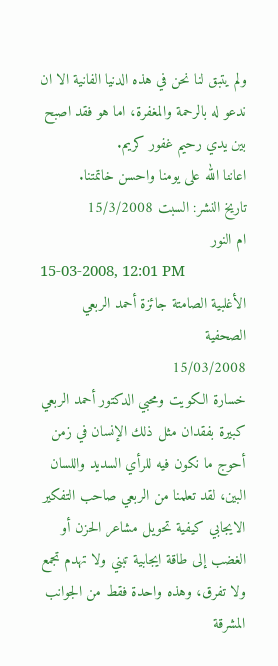ولم يتبق لنا نحن في هذه الدنيا الفانية الا ان ندعو له بالرحمة والمغفرة، اما هو فقد اصبح بين يدي رحيم غفور كريم.
اعاننا الله على يومنا واحسن خاتمتنا.
تاريخ النشر: السبت 15/3/2008
ام النور
15-03-2008, 12:01 PM
الأغلبية الصامتة جائزة أحمد الربعي الصحفية
15/03/2008
خسارة الكويت ومحبي الدكتور أحمد الربعي كبيرة بفقدان مثل ذلك الإنسان في زمن أحوج ما نكون فيه للرأي السديد واللسان البين، لقد تعلمنا من الربعي صاحب التفكير الايجابي كيفية تحويل مشاعر الحزن أو الغضب إلى طاقة ايجابية تبني ولا تهدم تجمع ولا تفرق، وهذه واحدة فقط من الجوانب المشرقة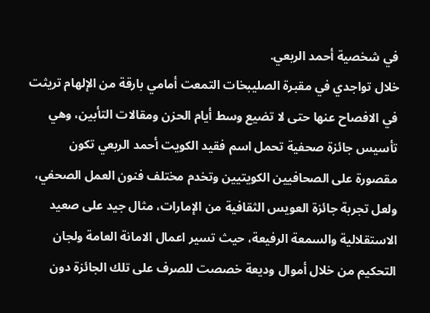في شخصية أحمد الربعي.
خلال تواجدي في مقبرة الصليبخات التمعت أمامي بارقة من الإلهام تريثت في الافصاح عنها حتى لا تضيع وسط أيام الحزن ومقالات التأبين، وهي تأسيس جائزة صحفية تحمل اسم فقيد الكويت أحمد الربعي تكون مقصورة على الصحافيين الكويتيين وتخدم مختلف فنون العمل الصحفي، ولعل تجربة جائزة العويس الثقافية من الإمارات، مثال جيد على صعيد الاستقلالية والسمعة الرفيعة، حيث تسير اعمال الامانة العامة ولجان التحكيم من خلال أموال وديعة خصصت للصرف على تلك الجائزة دون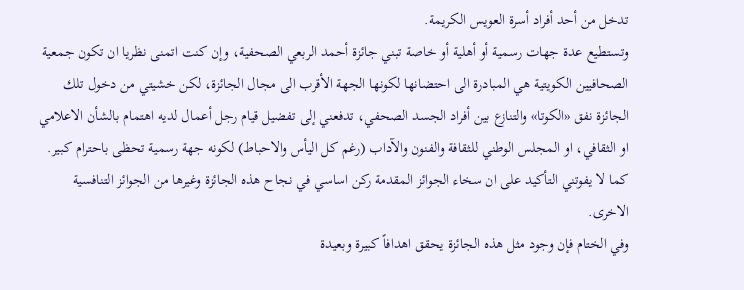تدخل من أحد أفراد أسرة العويس الكريمة.
وتستطيع عدة جهات رسمية أو أهلية أو خاصة تبني جائزة أحمد الربعي الصحفية، وإن كنت اتمنى نظريا ان تكون جمعية الصحافيين الكويتية هي المبادرة الى احتضانها لكونها الجهة الأقرب الى مجال الجائزة، لكن خشيتي من دخول تلك الجائزة نفق «الكوتا» والتنازع بين أفراد الجسد الصحفي، تدفعني إلى تفضيل قيام رجل أعمال لديه اهتمام بالشأن الاعلامي او الثقافي، او المجلس الوطني للثقافة والفنون والآداب (رغم كل اليأس والاحباط) لكونه جهة رسمية تحظى باحترام كبير. كما لا يفوتني التأكيد على ان سخاء الجوائز المقدمة ركن اساسي في نجاح هذه الجائزة وغيرها من الجوائز التنافسية الاخرى.
وفي الختام فإن وجود مثل هذه الجائزة يحقق اهدافاً كبيرة وبعيدة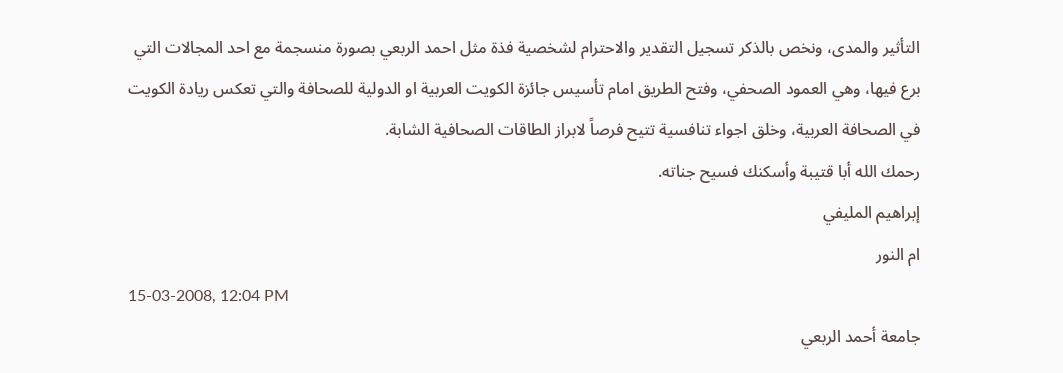التأثير والمدى، ونخص بالذكر تسجيل التقدير والاحترام لشخصية فذة مثل احمد الربعي بصورة منسجمة مع احد المجالات التي برع فيها، وهي العمود الصحفي، وفتح الطريق امام تأسيس جائزة الكويت العربية او الدولية للصحافة والتي تعكس ريادة الكويت في الصحافة العربية، وخلق اجواء تنافسية تتيح فرصاً لابراز الطاقات الصحافية الشابة.
رحمك الله أبا قتيبة وأسكنك فسيح جناته.
إبراهيم المليفي
ام النور
15-03-2008, 12:04 PM
جامعة أحمد الربعي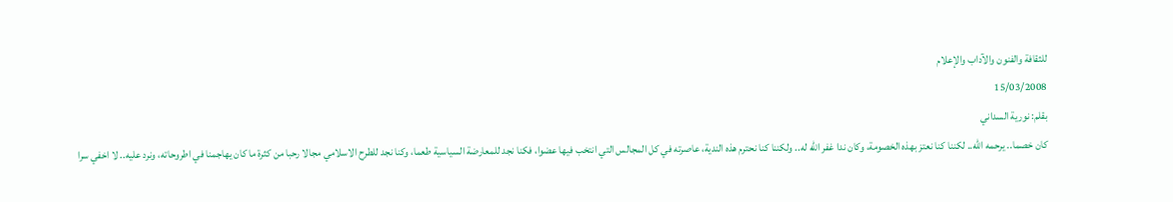للثقافة والفنون والآداب والإعلام
15/03/2008
بقلم: نورية السداني
كان خصما.. يرحمه الله.. لكننا كنا نعتز بهذه الخصومة، وكان ندا غفر الله له.. ولكننا كنا نحترم هذه الندية، عاصرته في كل المجالس التي انتخب فيها عضوا، فكنا نجد للمعارضة السياسية طعما، وكنا نجد للطرح الاسلامي مجالا رحبا من كثرة ما كان يهاجمنا في اطروحاته، ونرد عليه.. لا اخفي سرا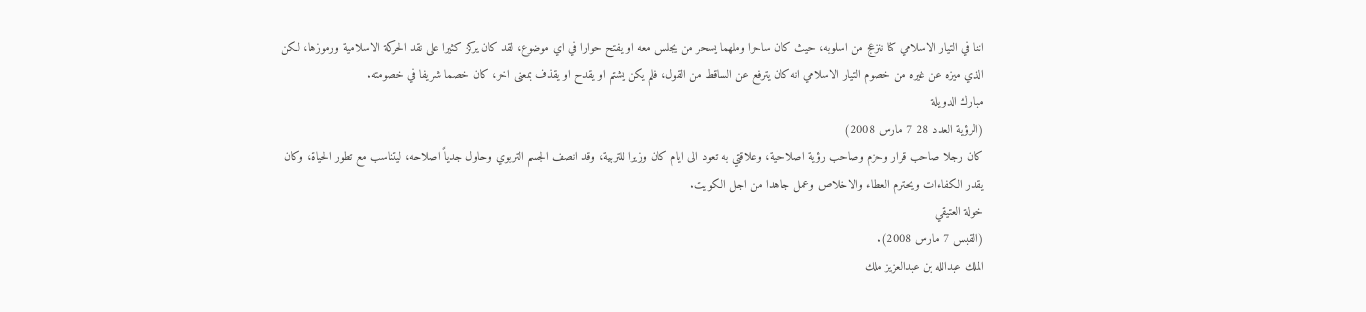اننا في التيار الاسلامي كنا ننزعج من اسلوبه، حيث كان ساحرا وملهما يسحر من يجلس معه او يفتح حوارا في اي موضوع، لقد كان يركز كثيرا على نقد الحركة الاسلامية ورموزها، لكن الذي ميزه عن غيره من خصوم التيار الاسلامي انه كان يترفع عن الساقط من القول، فلم يكن يشتم او يقدح او يقذف بمعنى اخر، كان خصما شريفا في خصومته.
مبارك الدويلة
(الرؤية العدد 28 7 مارس 2008)
كان رجلا صاحب قرار وحزم وصاحب رؤية اصلاحية، وعلاقتي به تعود الى ايام كان وزيرا للتربية، وقد انصف الجسم التربوي وحاول جدياً اصلاحه، ليتناسب مع تطور الحياة، وكان يقدر الكفاءات ويحترم العطاء والاخلاص وعمل جاهدا من اجل الكويت.
خولة العتيقي
(القبس 7 مارس 2008).
الملك عبدالله بن عبدالعزيز ملك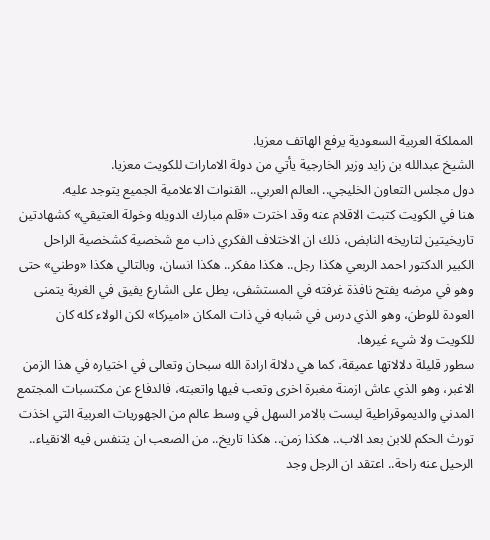المملكة العربية السعودية يرفع الهاتف معزيا.
الشيخ عبدالله بن زايد وزير الخارجية يأتي من دولة الامارات للكويت معزيا.
دول مجلس التعاون الخليجي.. العالم العربي.. القنوات الاعلامية الجميع يتوجد عليه.
هنا في الكويت كتبت الاقلام عنه وقد اخترت «قلم مبارك الدويله وخولة العتيقي» كشهادتين تاريخيتين لتاريخه النابض، ذلك ان الاختلاف الفكري ذاب مع شخصية كشخصية الراحل الكبير الدكتور احمد الربعي هكذا رجل.. هكذا مفكر.. هكذا انسان، وبالتالي هكذا «وطني» حتى وهو في مرضه يفتح نافذة غرفته في المستشفى، يطل على الشارع يفيق في الغربة يتمنى العودة للوطن، وهو الذي درس في شبابه في ذات المكان «اميركا» لكن الولاء كله كان للكويت ولا شيء غيرها.
سطور قليلة دلالاتها عميقة، كما هي دلالة ارادة الله سبحان وتعالى في اختياره في هذا الزمن الاغبر، وهو الذي عاش ازمنة مغبرة اخرى وتعب فيها واتعبته، فالدفاع عن مكتسبات المجتمع المدني والديموقراطية ليست بالامر السهل في وسط عالم من الجهوريات العربية التي اخذت تورث الحكم للابن بعد الاب.. هكذا زمن.. هكذا تاريخ.. من الصعب ان يتنفس فيه الانقياء.. الرحيل عنه راحة.. اعتقد ان الرجل وجد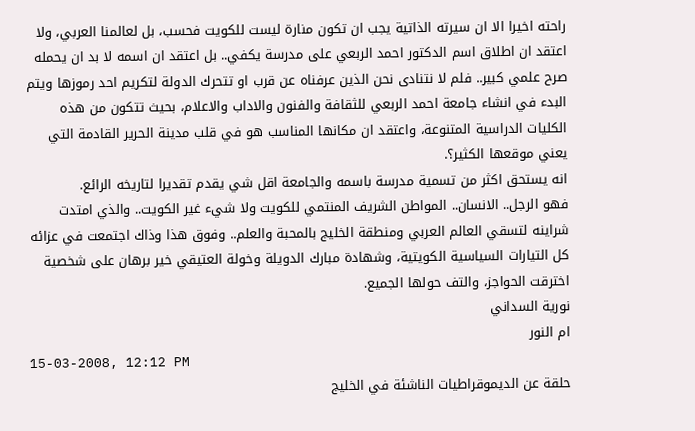راحته اخيرا الا ان سيرته الذاتية يجب ان تكون منارة ليست للكويت فحسب، بل لعالمنا العربي، ولا اعتقد ان اطلاق اسم الدكتور احمد الربعي على مدرسة يكفي.. بل اعتقد ان اسمه لا بد ان يحمله صرح علمي كبير.. فلم لا نتنادى نحن الذين عرفناه عن قرب او تتحرك الدولة لتكريم احد رموزها ويتم البدء في انشاء جامعة احمد الربعي للثقافة والفنون والاداب والاعلام، بحيث تتكون من هذه الكليات الدراسية المتنوعة، واعتقد ان مكانها المناسب هو في قلب مدينة الحرير القادمة التي يعني موقعها الكثير؟.
انه يستحق اكثر من تسمية مدرسة باسمه والجامعة اقل شي يقدم تقديرا لتاريخه الرائع.
فهو الرجل.. الانسان.. المواطن الشريف المنتمي للكويت ولا شيء غير الكويت.. والذي امتدت شراينه لتسقي العالم العربي ومنطقة الخليج بالمحبة والعلم.. وفوق هذا وذاك اجتمعت في عزائه كل التيارات السياسية الكويتية، وشهادة مبارك الدويلة وخولة العتيقي خير برهان على شخصية اخترقت الحواجز، والتف حولها الجميع.
نورية السداني
ام النور
15-03-2008, 12:12 PM
حلقة عن الديموقراطيات الناشئة في الخليج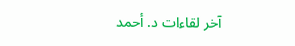آخر لقاءات د. أحمد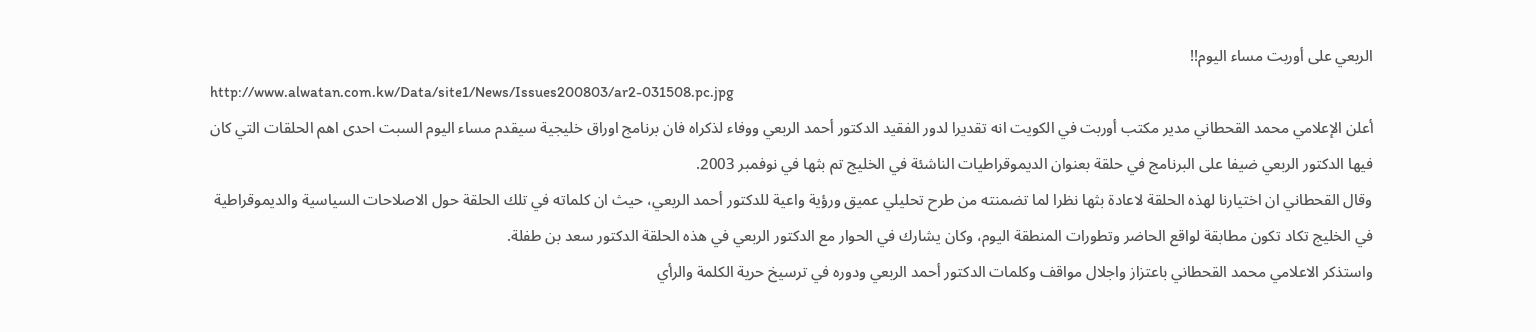الربعي على أوربت مساء اليوم!!
http://www.alwatan.com.kw/Data/site1/News/Issues200803/ar2-031508.pc.jpg
أعلن الإعلامي محمد القحطاني مدير مكتب أوربت في الكويت انه تقديرا لدور الفقيد الدكتور أحمد الربعي ووفاء لذكراه فان برنامج اوراق خليجية سيقدم مساء اليوم السبت احدى اهم الحلقات التي كان فيها الدكتور الربعي ضيفا على البرنامج في حلقة بعنوان الديموقراطيات الناشئة في الخليج تم بثها في نوفمبر 2003.
وقال القحطاني ان اختيارنا لهذه الحلقة لاعادة بثها نظرا لما تضمنته من طرح تحليلي عميق ورؤية واعية للدكتور أحمد الربعي، حيث ان كلماته في تلك الحلقة حول الاصلاحات السياسية والديموقراطية في الخليج تكاد تكون مطابقة لواقع الحاضر وتطورات المنطقة اليوم، وكان يشارك في الحوار مع الدكتور الربعي في هذه الحلقة الدكتور سعد بن طفلة.
واستذكر الاعلامي محمد القحطاني باعتزاز واجلال مواقف وكلمات الدكتور أحمد الربعي ودوره في ترسيخ حرية الكلمة والرأي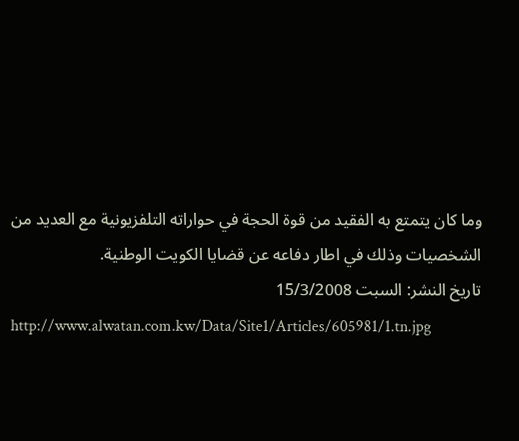وما كان يتمتع به الفقيد من قوة الحجة في حواراته التلفزيونية مع العديد من الشخصيات وذلك في اطار دفاعه عن قضايا الكويت الوطنية.
تاريخ النشر: السبت 15/3/2008
http://www.alwatan.com.kw/Data/Site1/Articles/605981/1.tn.jpg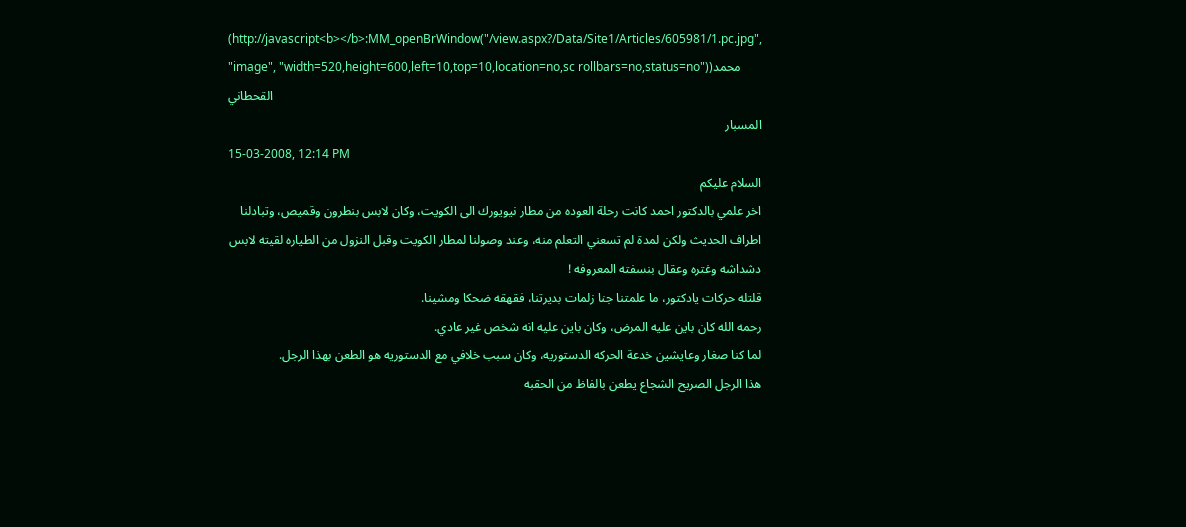(http://javascript<b></b>:MM_openBrWindow("/view.aspx?/Data/Site1/Articles/605981/1.pc.jpg", "image", "width=520,height=600,left=10,top=10,location=no,sc rollbars=no,status=no"))محمد القحطاني
المسبار
15-03-2008, 12:14 PM
السلام عليكم
اخر علمي بالدكتور احمد كانت رحلة العوده من مطار نيويورك الى الكويت، وكان لابس بنطرون وقميص، وتبادلنا اطراف الحديث ولكن لمدة لم تسعني التعلم منه، وعند وصولنا لمطار الكويت وقبل النزول من الطياره لقيته لابس دشداشه وغتره وعقال بنسفته المعروفه !
قلتله حركات يادكتور، ما علمتنا جنا زلمات بديرتنا، فقهقه ضحكا ومشينا.
رحمه الله كان باين عليه المرض، وكان باين عليه انه شخص غير عادي.
لما كنا صغار وعايشين خدعة الحركه الدستوريه، وكان سبب خلافي مع الدستوريه هو الطعن بهذا الرجل.
هذا الرجل الصريح الشجاع يطعن بالفاظ من الحقبه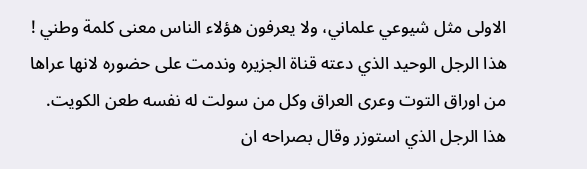الاولى مثل شيوعي علماني، ولا يعرفون هؤلاء الناس معنى كلمة وطني !
هذا الرجل الوحيد الذي دعته قناة الجزيره وندمت على حضوره لانها عراها من اوراق التوت وعرى العراق وكل من سولت له نفسه طعن الكويت.
هذا الرجل الذي استوزر وقال بصراحه ان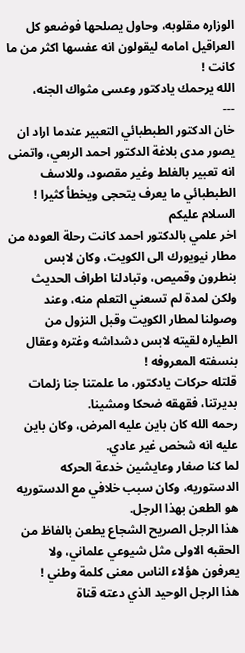الوزاره مقلوبه، وحاول يصلحها فوضعو كل العراقيل امامه ليقولون انه عفسها اكثر من ما كانت !
الله يرحمك يادكتور وعسى مثواك الجنه،
---
خان الدكتور الطبطبائي التعبير عندما اراد ان يصور مدى بلاغة الدكتور احمد الربعي، واتمنى انه تعبير بالغلط وغير مقصود، وللاسف الطبطبائي ما يعرف يتحجى ويخطأ كثيرا !
السلام عليكم
اخر علمي بالدكتور احمد كانت رحلة العوده من مطار نيويورك الى الكويت، وكان لابس بنطرون وقميص، وتبادلنا اطراف الحديث ولكن لمدة لم تسعني التعلم منه، وعند وصولنا لمطار الكويت وقبل النزول من الطياره لقيته لابس دشداشه وغتره وعقال بنسفته المعروفه !
قلتله حركات يادكتور، ما علمتنا جنا زلمات بديرتنا، فقهقه ضحكا ومشينا.
رحمه الله كان باين عليه المرض، وكان باين عليه انه شخص غير عادي.
لما كنا صغار وعايشين خدعة الحركه الدستوريه، وكان سبب خلافي مع الدستوريه هو الطعن بهذا الرجل.
هذا الرجل الصريح الشجاع يطعن بالفاظ من الحقبه الاولى مثل شيوعي علماني، ولا يعرفون هؤلاء الناس معنى كلمة وطني !
هذا الرجل الوحيد الذي دعته قناة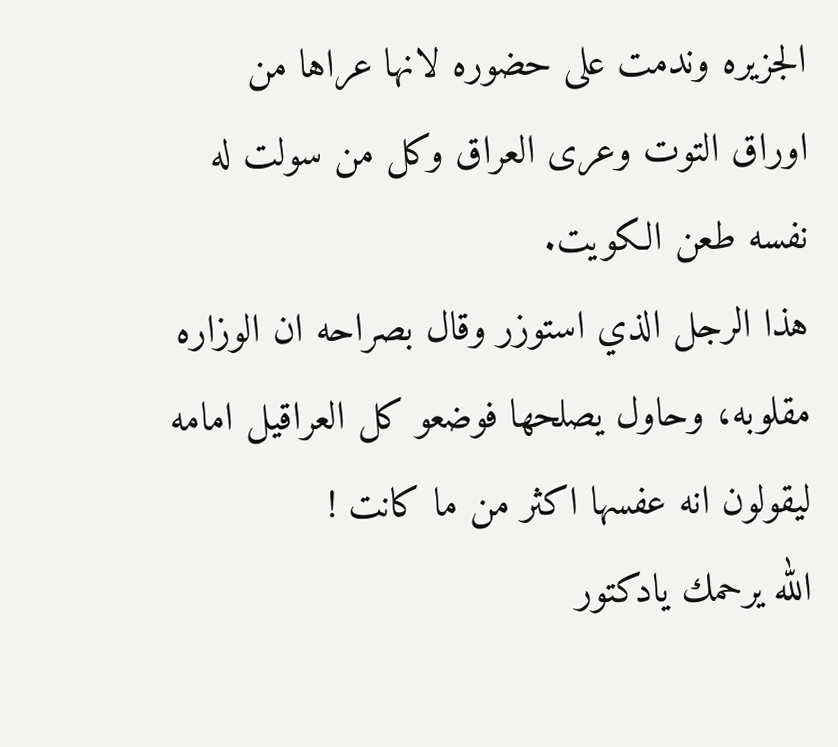الجزيره وندمت على حضوره لانها عراها من اوراق التوت وعرى العراق وكل من سولت له نفسه طعن الكويت.
هذا الرجل الذي استوزر وقال بصراحه ان الوزاره مقلوبه، وحاول يصلحها فوضعو كل العراقيل امامه ليقولون انه عفسها اكثر من ما كانت !
الله يرحمك يادكتور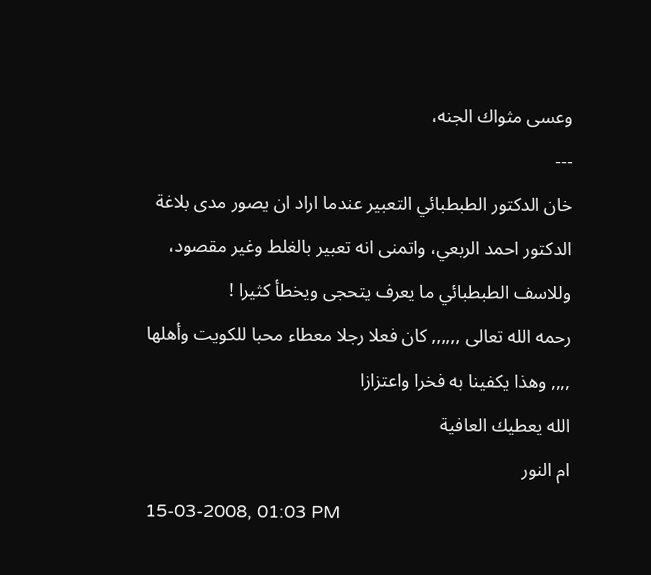وعسى مثواك الجنه،
---
خان الدكتور الطبطبائي التعبير عندما اراد ان يصور مدى بلاغة الدكتور احمد الربعي، واتمنى انه تعبير بالغلط وغير مقصود، وللاسف الطبطبائي ما يعرف يتحجى ويخطأ كثيرا !
رحمه الله تعالى ,,,,,, كان فعلا رجلا معطاء محبا للكويت وأهلها ,,,, وهذا يكفينا به فخرا واعتزازا
الله يعطيك العافية
ام النور
15-03-2008, 01:03 PM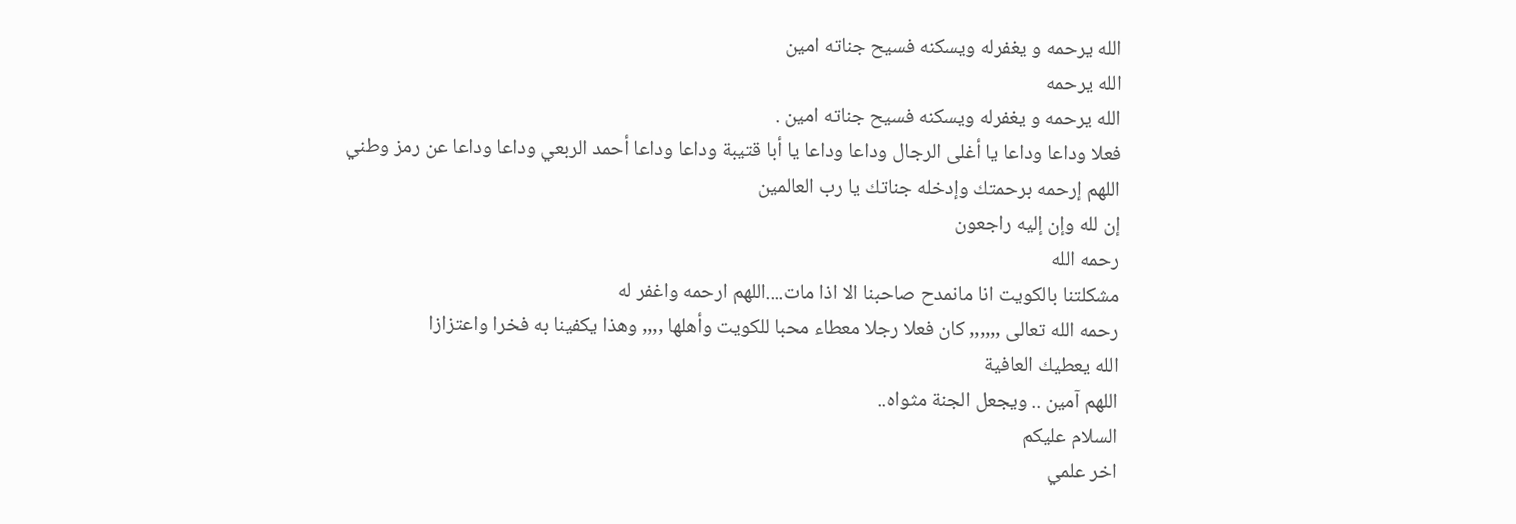الله يرحمه و يغفرله ويسكنه فسيح جناته امين
الله يرحمه
الله يرحمه و يغفرله ويسكنه فسيح جناته امين .
فعلا وداعا وداعا يا أغلى الرجال وداعا وداعا يا أبا قتيبة وداعا وداعا أحمد الربعي وداعا وداعا عن رمز وطني
اللهم إرحمه برحمتك وإدخله جناتك يا رب العالمين
إن لله وإن إليه راجعون
رحمه الله
مشكلتنا بالكويت انا مانمدح صاحبنا الا اذا مات....اللهم ارحمه واغفر له
رحمه الله تعالى ,,,,,, كان فعلا رجلا معطاء محبا للكويت وأهلها ,,,, وهذا يكفينا به فخرا واعتزازا
الله يعطيك العافية
اللهم آمين .. ويجعل الجنة مثواه..
السلام عليكم
اخر علمي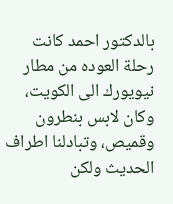بالدكتور احمد كانت رحلة العوده من مطار نيويورك الى الكويت، وكان لابس بنطرون وقميص، وتبادلنا اطراف الحديث ولكن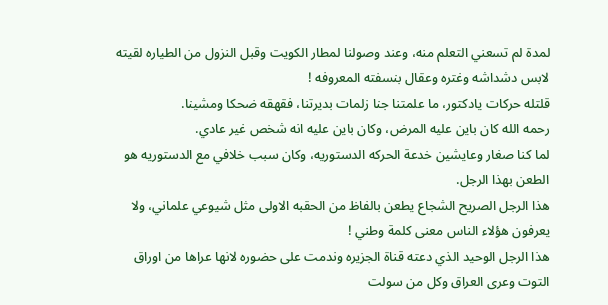لمدة لم تسعني التعلم منه، وعند وصولنا لمطار الكويت وقبل النزول من الطياره لقيته لابس دشداشه وغتره وعقال بنسفته المعروفه !
قلتله حركات يادكتور، ما علمتنا جنا زلمات بديرتنا، فقهقه ضحكا ومشينا.
رحمه الله كان باين عليه المرض، وكان باين عليه انه شخص غير عادي.
لما كنا صغار وعايشين خدعة الحركه الدستوريه، وكان سبب خلافي مع الدستوريه هو الطعن بهذا الرجل.
هذا الرجل الصريح الشجاع يطعن بالفاظ من الحقبه الاولى مثل شيوعي علماني، ولا يعرفون هؤلاء الناس معنى كلمة وطني !
هذا الرجل الوحيد الذي دعته قناة الجزيره وندمت على حضوره لانها عراها من اوراق التوت وعرى العراق وكل من سولت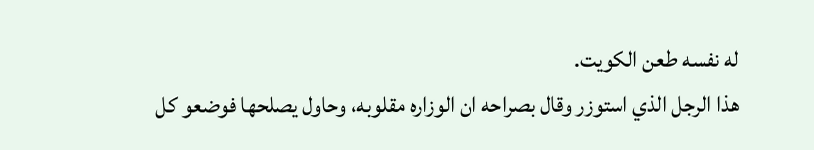له نفسه طعن الكويت.
هذا الرجل الذي استوزر وقال بصراحه ان الوزاره مقلوبه، وحاول يصلحها فوضعو كل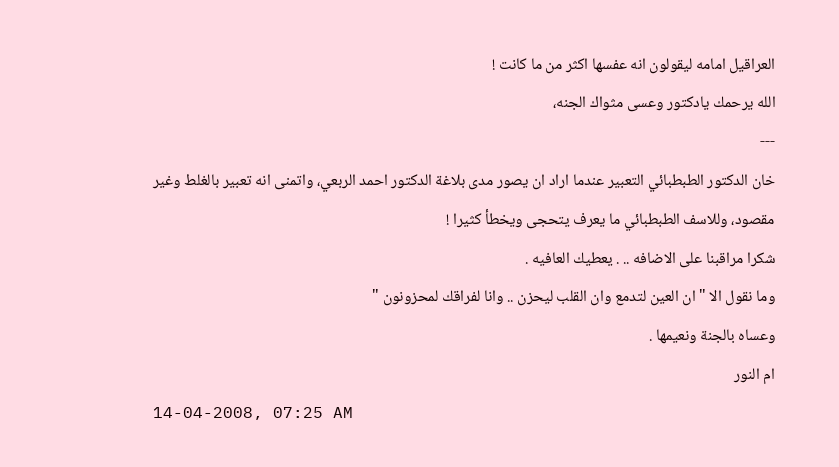العراقيل امامه ليقولون انه عفسها اكثر من ما كانت !
الله يرحمك يادكتور وعسى مثواك الجنه،
---
خان الدكتور الطبطبائي التعبير عندما اراد ان يصور مدى بلاغة الدكتور احمد الربعي، واتمنى انه تعبير بالغلط وغير مقصود، وللاسف الطبطبائي ما يعرف يتحجى ويخطأ كثيرا !
شكرا مراقبنا على الاضافه .. . يعطيك العافيه .
وما نقول الا " ان العين لتدمع وان القلب ليحزن .. وانا لفراقك لمحزونون "
وعساه بالجنة ونعيمها .
ام النور
14-04-2008, 07:25 AM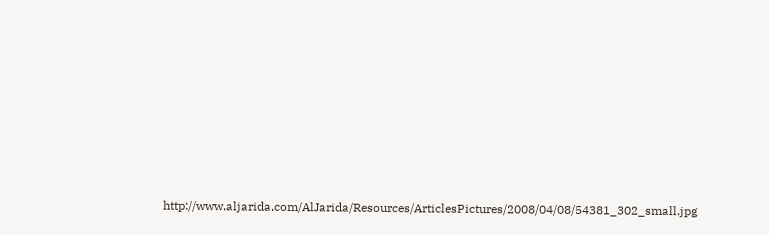http://www.aljarida.com/AlJarida/Resources/ArticlesPictures/2008/04/08/54381_302_small.jpg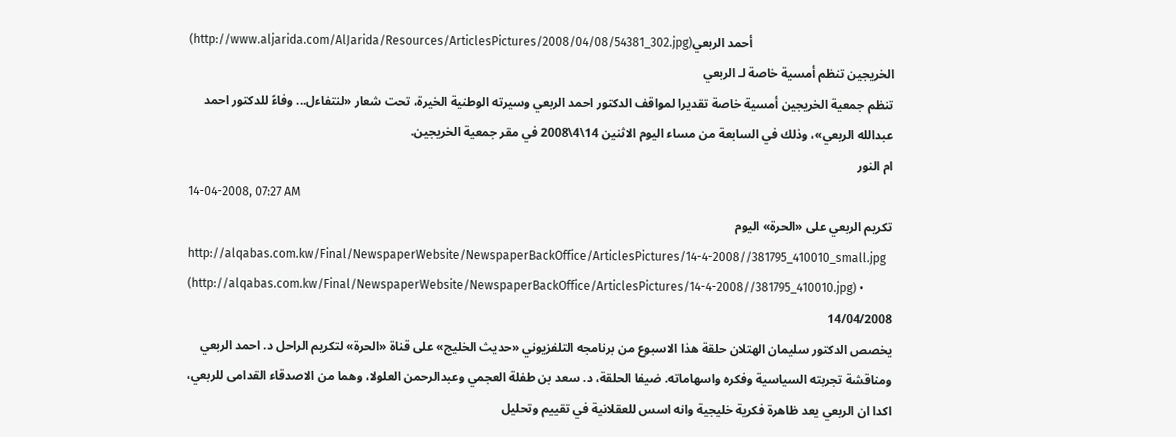(http://www.aljarida.com/AlJarida/Resources/ArticlesPictures/2008/04/08/54381_302.jpg)أحمد الربعي
الخريجين تنظم أمسية خاصة لـ الربعي
تنظم جمعية الخريجين أمسية خاصة تقديرا لمواقف الدكتور احمد الربعي وسيرته الوطنية الخيرة، تحت شعار «لنتفاءل... وفاءً للدكتور احمد عبدالله الربعي»، وذلك في السابعة من مساء اليوم الاثنين 14\4\2008 في مقر جمعية الخريجين.
ام النور
14-04-2008, 07:27 AM
تكريم الربعي على «الحرة» اليوم
http://alqabas.com.kw/Final/NewspaperWebsite/NewspaperBackOffice/ArticlesPictures/14-4-2008//381795_410010_small.jpg (http://alqabas.com.kw/Final/NewspaperWebsite/NewspaperBackOffice/ArticlesPictures/14-4-2008//381795_410010.jpg) •
14/04/2008
يخصص الدكتور سليمان الهتلان حلقة هذا الاسبوع من برنامجه التلفزيوني «حديث الخليج» على قناة «الحرة» لتكريم الراحل د. احمد الربعي ومناقشة تجربته السياسية وفكره واسهاماته. ضيفا الحلقة، د. سعد بن طفلة العجمي وعبدالرحمن العلولا، وهما من الاصدقاء القدامى للربعي، اكدا ان الربعي يعد ظاهرة فكرية خليجية وانه اسس للعقلانية في تقييم وتحليل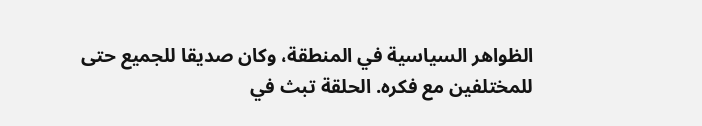الظواهر السياسية في المنطقة، وكان صديقا للجميع حتى للمختلفين مع فكره. الحلقة تبث في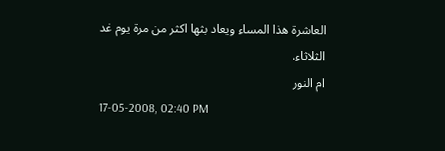العاشرة هذا المساء ويعاد بثها اكثر من مرة يوم غد الثلاثاء.
ام النور
17-05-2008, 02:40 PM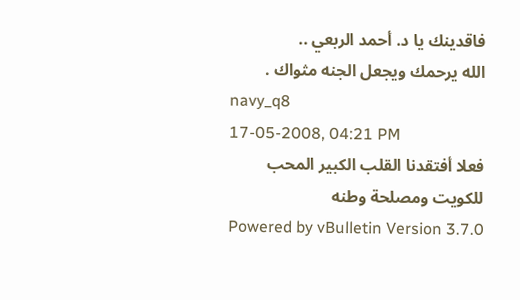فاقدينك يا د. أحمد الربعي ..
الله يرحمك ويجعل الجنه مثواك .
navy_q8
17-05-2008, 04:21 PM
فعلا أفتقدنا القلب الكبير المحب للكويت ومصلحة وطنه
Powered by vBulletin Version 3.7.0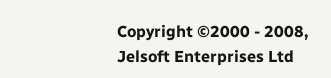Copyright ©2000 - 2008, Jelsoft Enterprises Ltd